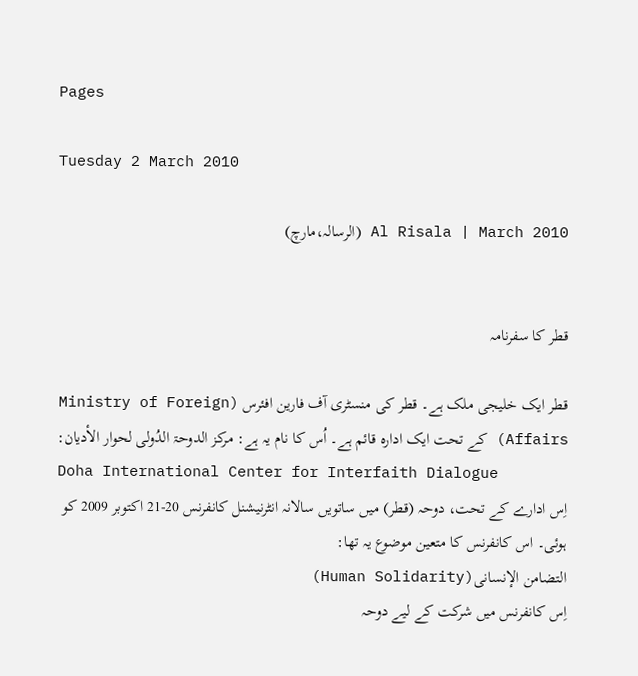Pages

Tuesday 2 March 2010

Al Risala | March 2010 (الرسالہ،مارچ)


قطر کا سفرنامہ

قطر ایک خلیجی ملک ہے۔ قطر کی منسٹری آف فارین افئرس (Ministry of Foreign Affairs) کے تحت ایک ادارہ قائم ہے۔ اُس کا نام یہ ہے: مرکز الدوحۃ الدُولی لحوار الأدیان:
Doha International Center for Interfaith Dialogue
اِس ادارے کے تحت، دوحہ (قطر) میں ساتویں سالانہ انٹرنیشنل کانفرنس 20-21 اکتوبر 2009 کو ہوئی۔ اس کانفرنس کا متعین موضوع یہ تھا:
التضامن الإنسانی(Human Solidarity)
اِس کانفرنس میں شرکت کے لیے دوحہ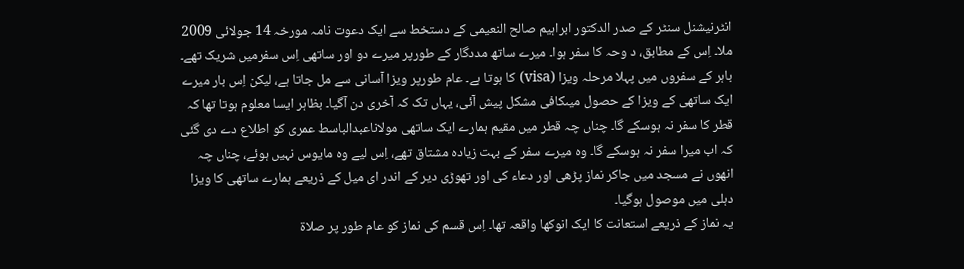انٹرنیشنل سنٹر کے صدر الدکتور ابراہیم صالح النعیمی کے دستخط سے ایک دعوت نامہ مورخہ 14 جولائی 2009 ملا۔ اِس کے مطابق، د وحہ کا سفر ہوا۔ میرے ساتھ مددگار کے طورپر میرے دو اور ساتھی اِس سفرمیں شریک تھے۔
باہر کے سفروں میں پہلا مرحلہ ویزا (visa) کا ہوتا ہے۔ عام طورپر ویزا آسانی سے مل جاتا ہے، لیکن اِس بار میرے ایک ساتھی کے ویزا کے حصول میںکافی مشکل پیش آئی، یہاں تک کہ آخری دن آگیا۔ بظاہر ایسا معلوم ہوتا تھا کہ قطر کا سفر نہ ہوسکے گا۔ چناں چہ قطر میں مقیم ہمارے ایک ساتھی مولاناعبدالباسط عمری کو اطلاع دے دی گئی کہ اب میرا سفر نہ ہوسکے گا۔ وہ میرے سفر کے بہت زیادہ مشتاق تھے، اِس لیے وہ مایوس نہیں ہوئے، چناں چہ انھوں نے مسجد میں جاکر نماز پڑھی اور دعاء کی اور تھوڑی دیر کے اندر ای میل کے ذریعے ہمارے ساتھی کا ویزا دہلی میں موصول ہوگیا۔
یہ نماز کے ذریعے استعانت کا ایک انوکھا واقعہ تھا۔ اِس قسم کی نماز کو عام طور پر صلاۃ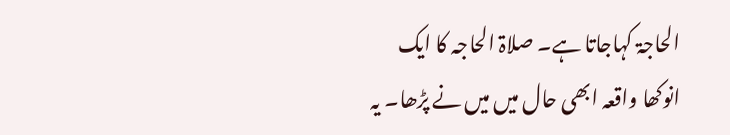الحاجۃ کہاجاتا ہے۔ صلاۃ الحاجہ کا ایک انوکھا واقعہ ابھی حال میں میں نے پڑھا۔ یہ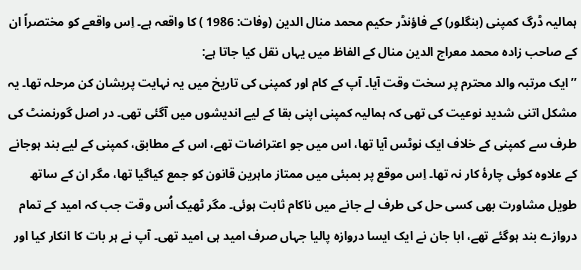ہمالیہ ڈرگ کمپنی (بنگلور) کے فاؤنڈر حکیم محمد منال الدین (وفات: 1986 ) کا واقعہ ہے۔ اِس واقعے کو مختصراً ان کے صاحب زادہ محمد معراج الدین منال کے الفاظ میں یہاں نقل کیا جاتا ہے:
’’ایک مرتبہ والد محترم پر سخت وقت آیا۔ آپ کے کام اور کمپنی کی تاریخ میں یہ نہایت پریشان کن مرحلہ تھا۔ یہ مشکل اتنی شدید نوعیت کی تھی کہ ہمالیہ کمپنی اپنی بقا کے لیے اندیشوں میں آگئی تھی۔ در اصل گورنمنٹ کی طرف سے کمپنی کے خلاف ایک نوٹس آیا تھا، اس میں جو اعتراضات تھے، اس کے مطابق، کمپنی کے لیے بند ہوجانے کے علاوہ کوئی چارۂ کار نہ تھا۔ اِس موقع پر بمبئی میں ممتاز ماہرین قانون کو جمع کیاگیا تھا، مگر ان کے ساتھ طویل مشاورت بھی کسی حل کی طرف لے جانے میں ناکام ثابت ہوئی۔ مگر ٹھیک اُس وقت جب کہ امید کے تمام دروازے بند ہوگئے تھے، ابا جان نے ایک ایسا دروازہ پالیا جہاں صرف امید ہی امید تھی۔ آپ نے ہر بات کا انکار کیا اور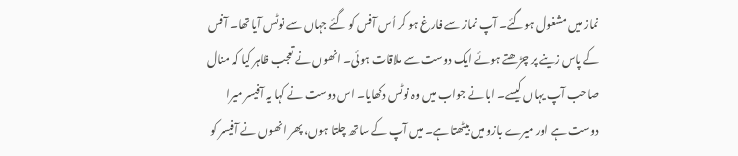نماز میں مشغول ہوگئے۔ آپ نماز سے فارغ ہو کر اُس آفس کو گئے جہاں سے نوٹس آیا تھا۔ آفس کے پاس زینے پر چڑھتے ہوئے ایک دوست سے ملاقات ہوئی۔ انھوں نے تعجب ظاہر کیا کہ منال صاحب آپ یہاں کیسے۔ ابا نے جواب میں وہ نوٹس دکھایا۔ اس دوست نے کہا یہ آفیسر میرا دوست ہے اور میرے بازو میں بیٹھتا ہے۔ میں آپ کے ساتھ چلتا ہوں، پھر انھوں نے آفیسر کو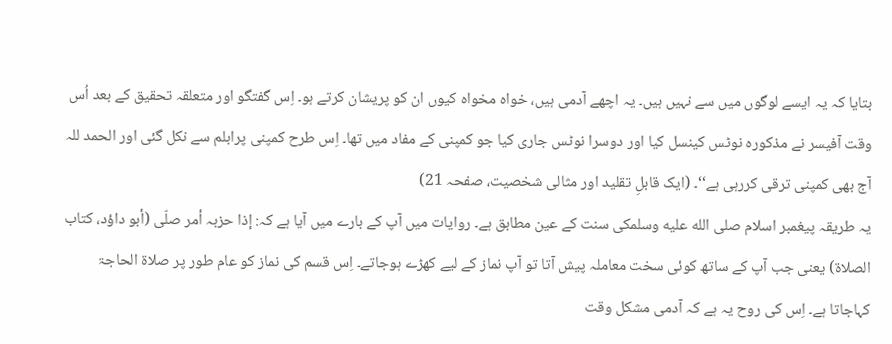بتایا کہ یہ ایسے لوگوں میں سے نہیں ہیں۔ یہ اچھے آدمی ہیں، خواہ مخواہ کیوں ان کو پریشان کرتے ہو۔ اِس گفتگو اور متعلقہ تحقیق کے بعد اُس وقت آفیسر نے مذکورہ نوٹس کینسل کیا اور دوسرا نوٹس جاری کیا جو کمپنی کے مفاد میں تھا۔ اِس طرح کمپنی پرابلم سے نکل گئی اور الحمد للہ آج بھی کمپنی ترقی کررہی ہے‘‘۔ (ایک قابلِ تقلید اور مثالی شخصیت، صفحہ 21)
یہ طریقہ پیغمبر اسلام صلى الله عليه وسلمکی سنت کے عین مطابق ہے۔ روایات میں آپ کے بارے میں آیا ہے کہ: إذا حزبہ أمر صلّی (أبو داؤد، کتاب الصلاۃ) یعنی جب آپ کے ساتھ کوئی سخت معاملہ پیش آتا تو آپ نماز کے لیے کھڑے ہوجاتے۔ اِس قسم کی نماز کو عام طور پر صلاۃ الحاجۃ کہاجاتا ہے۔ اِس کی روح یہ ہے کہ آدمی مشکل وقت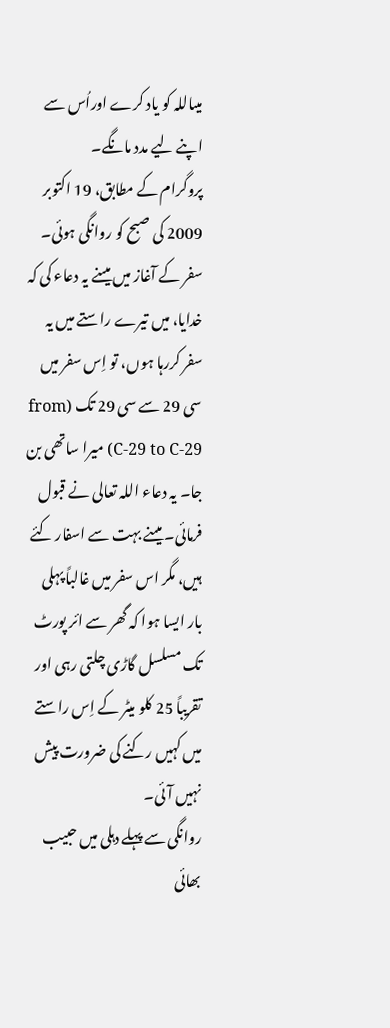میںاللہ کو یاد کرے اوراُس سے اپنے لیے مدد مانگے۔
پروگرام کے مطابق، 19 اکتوبر 2009 کی صبح کو روانگی ہوئی۔ سفر کے آغاز میں میںنے یہ دعاء کی کہ خدایا، میں تیرے راستے میں یہ سفر کررہا ہوں، تو اِس سفر میں سی 29 سے سی 29 تک (from C-29 to C-29) میرا ساتھی بن جا۔ یہ دعاء اللہ تعالی نے قبول فرمائی۔ میںنے بہت سے اسفار کئے ہیں، مگر اس سفر میں غالباً پہلی بار ایسا ہوا کہ گھر سے ائر پورٹ تک مسلسل گاڑی چلتی رہی اور تقریباً 25 کلو میٹر کے اِس راستے میں کہیں رکنے کی ضرورت پیش نہیں آئی۔
روانگی سے پہلے دہلی میں حبیب بھائی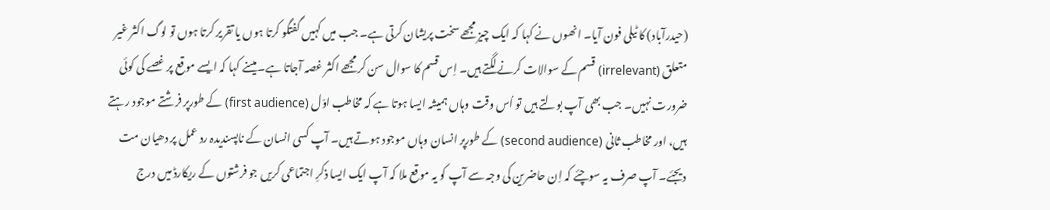(حیدرآباد) کا ٹیلی فون آیا۔ انھوں نے کہا کہ ایک چیز مجھے سخت پریشان کرتی ہے۔ جب میں کہیں گفتگو کرتا ہوں یا تقریر کرتا ہوں تو لوگ اکثر غیر متعلق (irrelevant) قسم کے سوالات کرنے لگتے ہیں۔ اِس قسم کا سوال سن کر مجھے اکثر غصہ آجاتا ہے۔ میںنے کہا کہ ایسے موقع پر غصے کی کوئی ضرورت نہیں۔ جب بھی آپ بولتے ہیں تو اُس وقت وہاں ہمیشہ ایسا ہوتا ہے کہ مخاطب اوّل (first audience) کے طورپر فرشتے موجود رہتے ہیں، اور مخاطب ثانی (second audience) کے طورپر انسان وہاں موجود ہوتے ہیں۔ آپ کسی انسان کے ناپسندیدہ رد عمل پر دھیان مت دیجئے۔ آپ صرف یہ سوچئے کہ اِن حاضرین کی وجہ سے آپ کو یہ موقع ملا کہ آپ ایک ایسا ذکرِ اجتماعی کریں جو فرشتوں کے ریکارڈ میں درج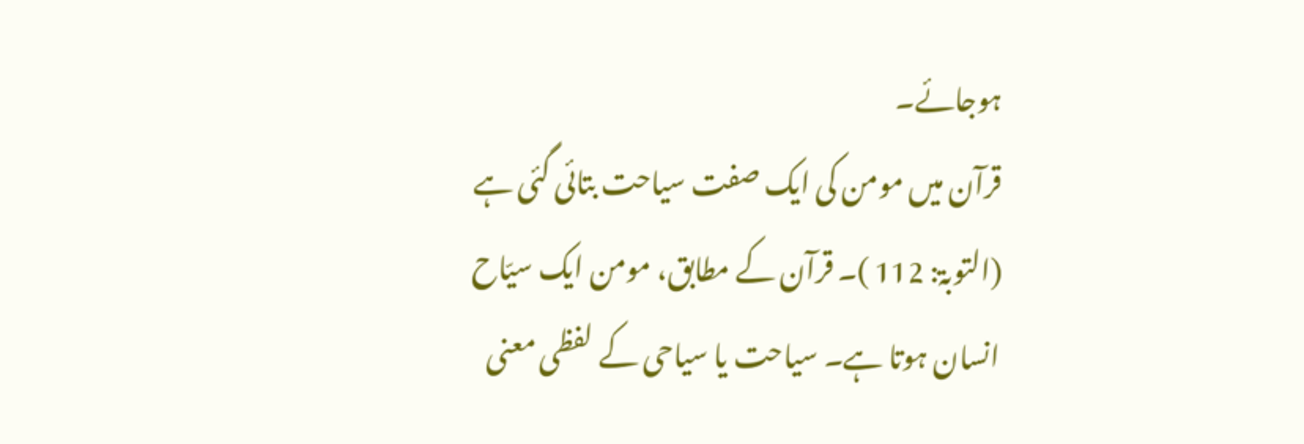ہوجائے۔
قرآن میں مومن کی ایک صفت سیاحت بتائی گئی ہے (التوبۃ: 112 )۔ قرآن کے مطابق، مومن ایک سیّاح انسان ہوتا ہے۔ سیاحت یا سیاحی کے لفظی معنی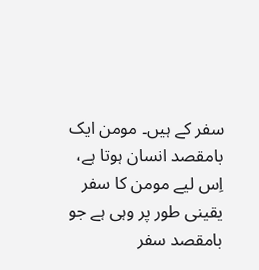سفر کے ہیں۔ مومن ایک بامقصد انسان ہوتا ہے، اِس لیے مومن کا سفر یقینی طور پر وہی ہے جو بامقصد سفر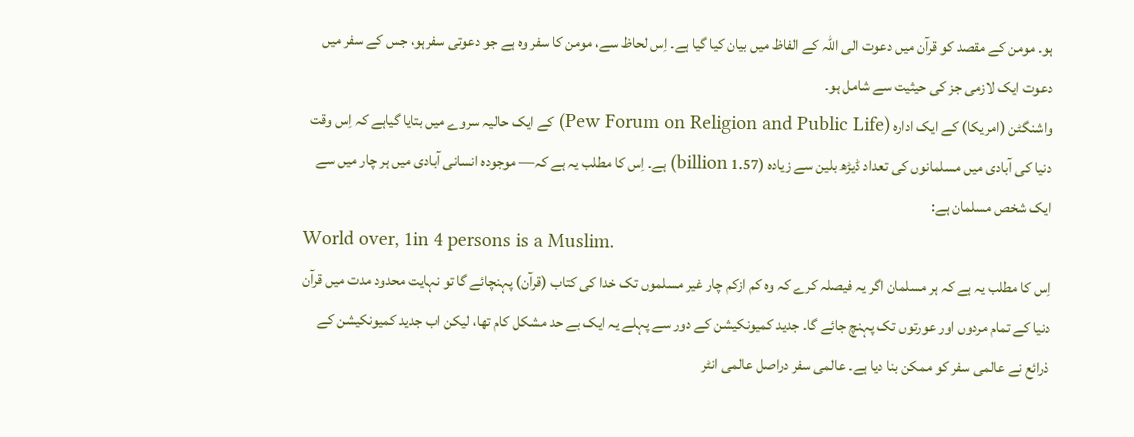ہو۔ مومن کے مقصد کو قرآن میں دعوت الی اللہ کے الفاظ میں بیان کیا گیا ہے۔ اِس لحاظ سے، مومن کا سفر وہ ہے جو دعوتی سفرہو، جس کے سفر میں دعوت ایک لازمی جز کی حیثیت سے شامل ہو۔
واشنگٹن (امریکا) کے ایک ادارہ (Pew Forum on Religion and Public Life) کے ایک حالیہ سروے میں بتایا گیاہے کہ اِس وقت دنیا کی آبادی میں مسلمانوں کی تعداد ڈیڑھ بلین سے زیادہ (1.57 billion) ہے۔ اِس کا مطلب یہ ہے کہ— موجودہ انسانی آبادی میں ہر چار میں سے ایک شخص مسلمان ہے:
World over, 1in 4 persons is a Muslim.
اِس کا مطلب یہ ہے کہ ہر مسلمان اگر یہ فیصلہ کرے کہ وہ کم ازکم چار غیر مسلموں تک خدا کی کتاب (قرآن) پہنچائے گا تو نہایت محدود مدت میں قرآن دنیا کے تمام مردوں اور عورتوں تک پہنچ جائے گا۔ جدید کمیونکیشن کے دور سے پہلے یہ ایک بے حد مشکل کام تھا، لیکن اب جدید کمیونکیشن کے ذرائع نے عالمی سفر کو ممکن بنا دیا ہے۔ عالمی سفر دراصل عالمی انٹر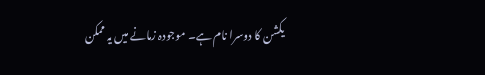یکشن کا دوسرا نام ہے۔ موجودہ زمانے میں یہ ممکن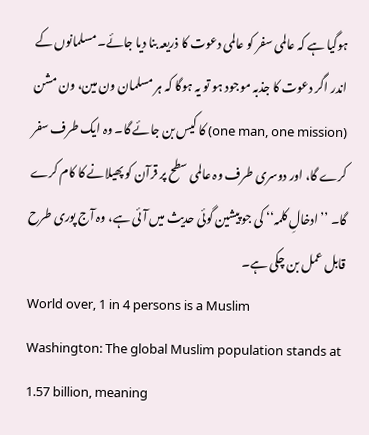ہوگیا ہے کہ عالمی سفر کو عالمی دعوت کا ذریعہ بنا دیا جائے۔ مسلمانوں کے اندر اگر دعوت کا جذبہ موجود ہو تو یہ ہوگا کہ ہر مسلمان ون مین، ون مشن (one man, one mission) کا کیس بن جائے گا۔ وہ ایک طرف سفر کرے گا، اور دوسری طرف وہ عالمی سطح پر قرآن کو پھیلانے کا کام کرے گا۔ ’’ادخالِ کلمہ‘‘ کی جو پیشین گوئی حدیث میں آئی ہے، وہ آج پوری طرح قابل عمل بن چکی ہے۔
World over, 1 in 4 persons is a Muslim
Washington: The global Muslim population stands at 1.57 billion, meaning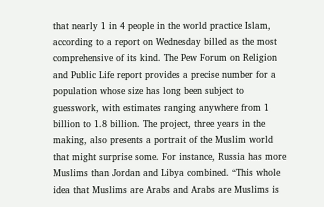that nearly 1 in 4 people in the world practice Islam, according to a report on Wednesday billed as the most comprehensive of its kind. The Pew Forum on Religion and Public Life report provides a precise number for a population whose size has long been subject to guesswork, with estimates ranging anywhere from 1 billion to 1.8 billion. The project, three years in the making, also presents a portrait of the Muslim world that might surprise some. For instance, Russia has more Muslims than Jordan and Libya combined. “This whole idea that Muslims are Arabs and Arabs are Muslims is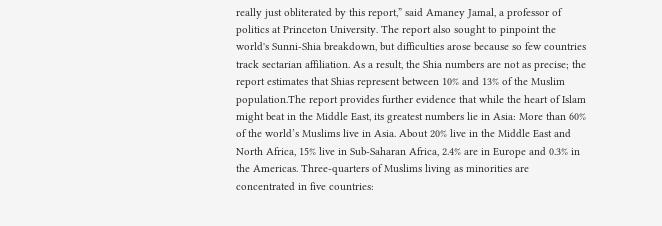really just obliterated by this report,” said Amaney Jamal, a professor of politics at Princeton University. The report also sought to pinpoint the world's Sunni-Shia breakdown, but difficulties arose because so few countries track sectarian affiliation. As a result, the Shia numbers are not as precise; the report estimates that Shias represent between 10% and 13% of the Muslim population.The report provides further evidence that while the heart of Islam might beat in the Middle East, its greatest numbers lie in Asia: More than 60% of the world’s Muslims live in Asia. About 20% live in the Middle East and North Africa, 15% live in Sub-Saharan Africa, 2.4% are in Europe and 0.3% in the Americas. Three-quarters of Muslims living as minorities are concentrated in five countries: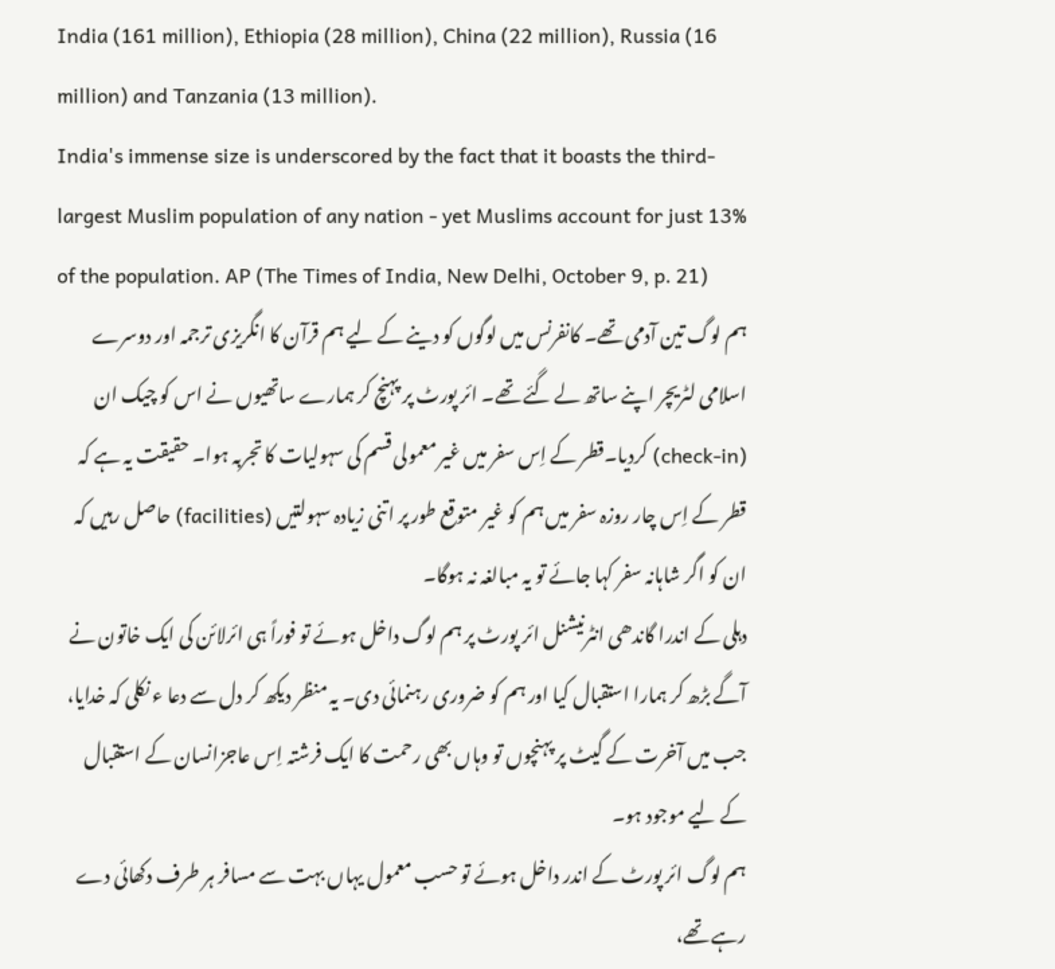India (161 million), Ethiopia (28 million), China (22 million), Russia (16 million) and Tanzania (13 million).
India's immense size is underscored by the fact that it boasts the third-largest Muslim population of any nation - yet Muslims account for just 13% of the population. AP (The Times of India, New Delhi, October 9, p. 21)
ہم لوگ تین آدمی تھے۔ کانفرنس میں لوگوں کو دینے کے لیے ہم قرآن کا انگریزی ترجمہ اور دوسرے اسلامی لٹریچر اپنے ساتھ لے گئے تھے۔ ائر پورٹ پر پہنچ کر ہمارے ساتھیوں نے اس کو چیک ان (check-in) کردیا۔قطر کے اِس سفر میں غیر معمولی قسم کی سہولیات کا تجربہ ہوا۔ حقیقت یہ ہے کہ قطر کے اِس چار روزہ سفر میں ہم کو غیر متوقع طور پر اتنی زیادہ سہولتیں (facilities) حاصل رہیں کہ ان کو اگر شاہانہ سفر کہا جائے تو یہ مبالغہ نہ ہوگا۔
دہلی کے اندرا گاندھی انٹرنیشنل ائر پورٹ پر ہم لوگ داخل ہوئے تو فوراً ہی ائرلائن کی ایک خاتون نے آگے بڑھ کر ہمارا استقبال کیا اور ہم کو ضروری رہنمائی دی۔ یہ منظر دیکھ کر دل سے دعا ء نکلی کہ خدایا، جب میں آخرت کے گیٹ پر پہنچوں تو وہاں بھی رحمت کا ایک فرشتہ اِس عاجزانسان کے استقبال کے لیے موجود ہو۔
ہم لوگ ائر پورٹ کے اندر داخل ہوئے تو حسب معمول یہاں بہت سے مسافر ہر طرف دکھائی دے رہے تھے،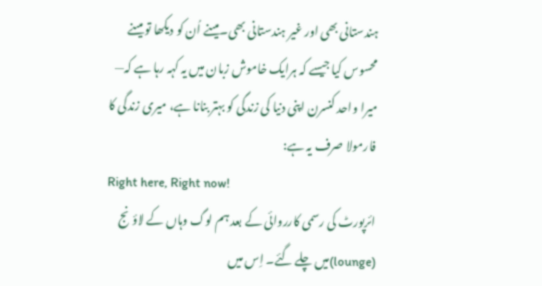ہندستانی بھی اور غیر ہندستانی بھی۔میںنے اُن کو دیکھا تو میںنے محسوس کیا جیسے کہ ہرایک خاموش زبان میں یہ کہہ رہا ہے کہ— میرا واحد کنسرن اپنی دنیا کی زندگی کو بہتر بنانا ہے، میری زندگی کا فارمولا صرف یہ ہے:
Right here, Right now!
ائرپورٹ کی رسمی کارروائی کے بعد ہم لوگ وہاں کے لاؤنج (lounge)میں چلے گئے۔ اِس میں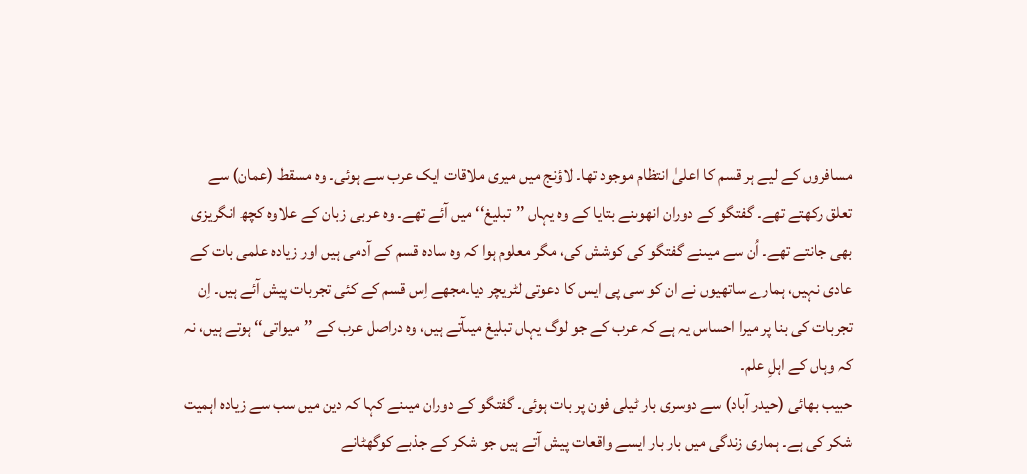مسافروں کے لیے ہر قسم کا اعلیٰ انتظام موجود تھا۔ لاؤنج میں میری ملاقات ایک عرب سے ہوئی۔ وہ مسقط (عمان) سے تعلق رکھتے تھے۔ گفتگو کے دوران انھوںنے بتایا کے وہ یہاں ’’تبلیغ‘‘ میں آئے تھے۔ وہ عربی زبان کے علاوہ کچھ انگریزی بھی جانتے تھے۔ اُن سے میںنے گفتگو کی کوشش کی، مگر معلوم ہوا کہ وہ سادہ قسم کے آدمی ہیں اور زیادہ علمی بات کے عادی نہیں، ہمارے ساتھیوں نے ان کو سی پی ایس کا دعوتی لٹریچر دیا۔مجھے اِس قسم کے کئی تجربات پیش آئے ہیں۔ اِن تجربات کی بنا پر میرا احساس یہ ہے کہ عرب کے جو لوگ یہاں تبلیغ میںآتے ہیں، وہ دراصل عرب کے ’’میواتی‘‘ ہوتے ہیں، نہ کہ وہاں کے اہلِ علم۔
حبیب بھائی (حیدر آباد) سے دوسری بار ٹیلی فون پر بات ہوئی۔ گفتگو کے دوران میںنے کہا کہ دین میں سب سے زیادہ اہمیت شکر کی ہے۔ ہماری زندگی میں بار بار ایسے واقعات پیش آتے ہیں جو شکر کے جذبے کوگھٹانے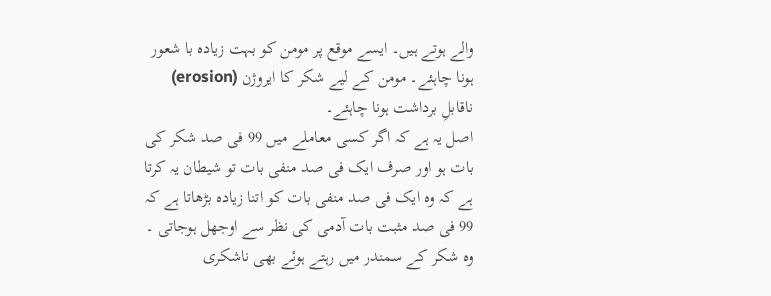والے ہوتے ہیں۔ ایسے موقع پر مومن کو بہت زیادہ با شعور ہونا چاہئے۔ مومن کے لیے شکر کا ایروژن (erosion) ناقابلِ برداشت ہونا چاہئے۔
اصل یہ ہے کہ اگر کسی معاملے میں 99 فی صد شکر کی بات ہو اور صرف ایک فی صد منفی بات تو شیطان یہ کرتا ہے کہ وہ ایک فی صد منفی بات کو اتنا زیادہ بڑھاتا ہے کہ 99 فی صد مثبت بات آدمی کی نظر سے اوجھل ہوجاتی ۔ وہ شکر کے سمندر میں رہتے ہوئے بھی ناشکری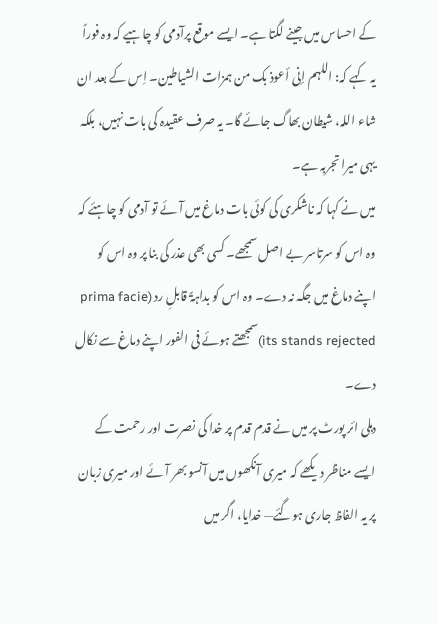کے احساس میں جینے لگتا ہے۔ ایسے موقع پرآدمی کو چاہیے کہ وہ فوراً یہ کہے کہ: اللہم إنی أعوذ بک من ہمزات الشیاطین۔ اِس کے بعد ان شاء اللہ، شیطان بھاگ جائے گا۔ یہ صرف عقیدہ کی بات نہیں، بلکہ یہی میرا تجربہ ہے۔
میں نے کہا کہ ناشکری کی کوئی بات دماغ میں آئے تو آدمی کو چاہئے کہ وہ اس کو سرتاسر بے اصل سمجھے۔ کسی بھی عذر کی بنا پر وہ اس کو اپنے دماغ میں جگہ نہ دے۔ وہ اس کو بداہۃً قابلِ رد (prima facie its stands rejected)سمجھتے ہوئے فی الفور اپنے دماغ سے نکال دے۔
دہلی ائر پورٹ پر میں نے قدم قدم پر خدا کی نصرت اور رحمت کے ایسے مناظر دیکھے کہ میری آنکھوں میں آنسو بھر آئے اور میری زبان پر یہ الفاظ جاری ہوگئے— خدایا، اگر میں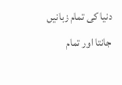دنیا کی تمام زبانیں جانتا اور تمام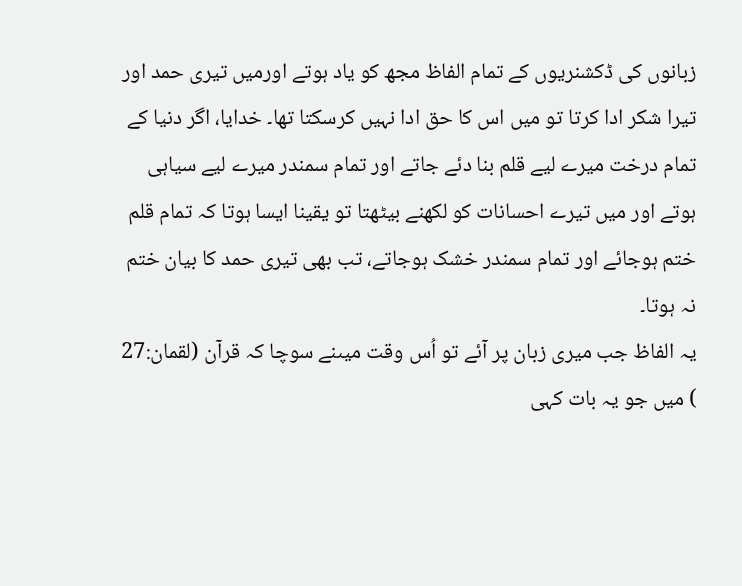زبانوں کی ڈکشنریوں کے تمام الفاظ مجھ کو یاد ہوتے اورمیں تیری حمد اور تیرا شکر ادا کرتا تو میں اس کا حق ادا نہیں کرسکتا تھا۔ خدایا، اگر دنیا کے تمام درخت میرے لیے قلم بنا دئے جاتے اور تمام سمندر میرے لیے سیاہی ہوتے اور میں تیرے احسانات کو لکھنے بیٹھتا تو یقینا ایسا ہوتا کہ تمام قلم ختم ہوجائے اور تمام سمندر خشک ہوجاتے، تب بھی تیری حمد کا بیان ختم نہ ہوتا۔
یہ الفاظ جب میری زبان پر آئے تو اُس وقت میںنے سوچا کہ قرآن (لقمان:27 ) میں جو یہ بات کہی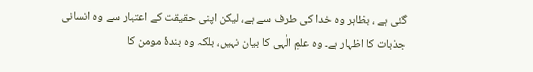گئی ہے ، بظاہر وہ خدا کی طرف سے ہے، لیکن اپنی حقیقت کے اعتبار سے وہ انسانی جذبات کا اظہار ہے۔ وہ علمِ الٰہی کا بیان نہیں، بلکہ وہ بندۂ مومن کا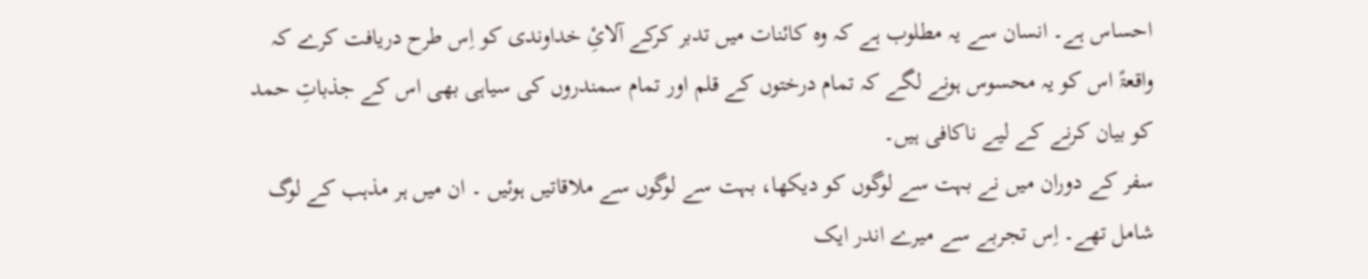احساس ہے۔ انسان سے یہ مطلوب ہے کہ وہ کائنات میں تدبر کرکے آلائِ خداوندی کو اِس طرح دریافت کرے کہ واقعۃً اس کو یہ محسوس ہونے لگے کہ تمام درختوں کے قلم اور تمام سمندروں کی سیاہی بھی اس کے جذباتِ حمد کو بیان کرنے کے لیے ناکافی ہیں۔
سفر کے دوران میں نے بہت سے لوگوں کو دیکھا، بہت سے لوگوں سے ملاقاتیں ہوئیں ۔ ان میں ہر مذہب کے لوگ شامل تھے۔ اِس تجربے سے میرے اندر ایک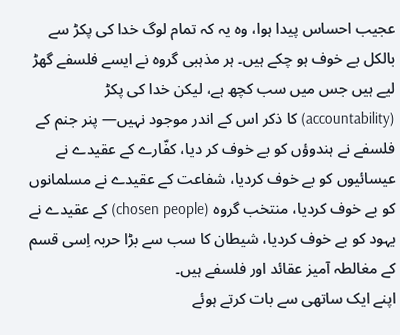عجیب احساس پیدا ہوا، وہ یہ کہ تمام لوگ خدا کی پکڑ سے بالکل بے خوف ہو چکے ہیں۔ ہر مذہبی گروہ نے ایسے فلسفے گھڑ لیے ہیں جس میں سب کچھ ہے، لیکن خدا کی پکڑ (accountability) کا ذکر اس کے اندر موجود نہیں— پنر جنم کے فلسفے نے ہندوؤں کو بے خوف کر دیا، کفّارے کے عقیدے نے عیسائیوں کو بے خوف کردیا، شفاعت کے عقیدے نے مسلمانوں کو بے خوف کردیا، منتخب گروہ (chosen people) کے عقیدے نے یہود کو بے خوف کردیا، شیطان کا سب سے بڑا حربہ اِسی قسم کے مغالطہ آمیز عقائد اور فلسفے ہیں۔
اپنے ایک ساتھی سے بات کرتے ہوئے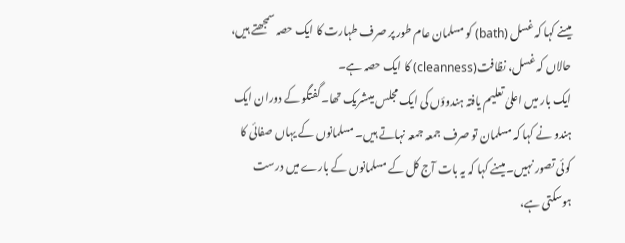میںنے کہا کہ غسل (bath) کو مسلمان عام طور پر صرف طہارت کا ایک حصہ سمجھتے ہیں، حالاں کہ غسل، نظافت(cleanness) کا ایک حصہ ہے۔
ایک بار میں اعلیٰ تعلیم یافتہ ہندوؤں کی ایک مجلس میںشریک تھا۔ گفتگو کے دوران ایک ہندو نے کہا کہ مسلمان تو صرف جمعہ جمعہ نہاتے ہیں۔ مسلمانوں کے یہاں صفائی کا کوئی تصور نہیں۔ میںنے کہا کہ یہ بات آج کل کے مسلمانوں کے بارے میں درست ہوسکتی ہے،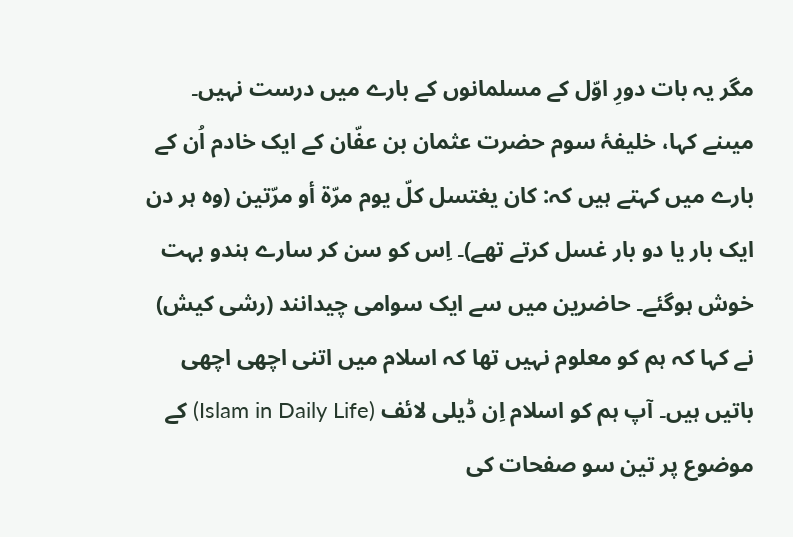مگر یہ بات دورِ اوّل کے مسلمانوں کے بارے میں درست نہیں۔ میںنے کہا، خلیفۂ سوم حضرت عثمان بن عفّان کے ایک خادم اُن کے بارے میں کہتے ہیں کہ: کان یغتسل کلّ یوم مرّۃ أو مرّتین (وہ ہر دن ایک بار یا دو بار غسل کرتے تھے)۔ اِس کو سن کر سارے ہندو بہت خوش ہوگئے۔ حاضرین میں سے ایک سوامی چیدانند (رشی کیش) نے کہا کہ ہم کو معلوم نہیں تھا کہ اسلام میں اتنی اچھی اچھی باتیں ہیں۔ آپ ہم کو اسلام اِن ڈیلی لائف (Islam in Daily Life) کے موضوع پر تین سو صفحات کی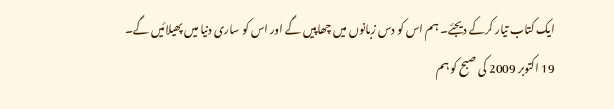ایک کتاب تیار کرکے دیجئے۔ ہم اس کو دس زبانوں میں چھاپیں گے اور اس کو ساری دنیا میں پھیلائیں گے۔
19 اکتوبر 2009 کی صبح کو ہم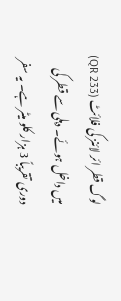لوگ قطر ائر لائنز کی فلائٹ (QR 233) میں داخل ہوئے۔ دہلی سے قطر کی دوری تقریباً 3 ہزار کلو میٹر ہے۔ یہ سفر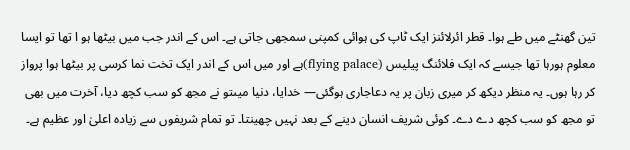تین گھنٹے میں طے ہوا۔ قطر ائرلائنز ایک ٹاپ کی ہوائی کمپنی سمجھی جاتی ہے۔ اس کے اندر جب میں بیٹھا ہو ا تھا تو ایسا معلوم ہورہا تھا جیسے کہ ایک فلائنگ پیلیس (flying palace)ہے اور میں اس کے اندر ایک تخت نما کرسی پر بیٹھا ہوا پرواز کر رہا ہوں۔ یہ منظر دیکھ کر میری زبان پر یہ دعاجاری ہوگئی— خدایا، دنیا میںتو نے مجھ کو سب کچھ دیا، آخرت میں بھی تو مجھ کو سب کچھ دے دے۔ کوئی شریف انسان دینے کے بعد نہیں چھینتا۔ تو تمام شریفوں سے زیادہ اعلیٰ اور عظیم ہے۔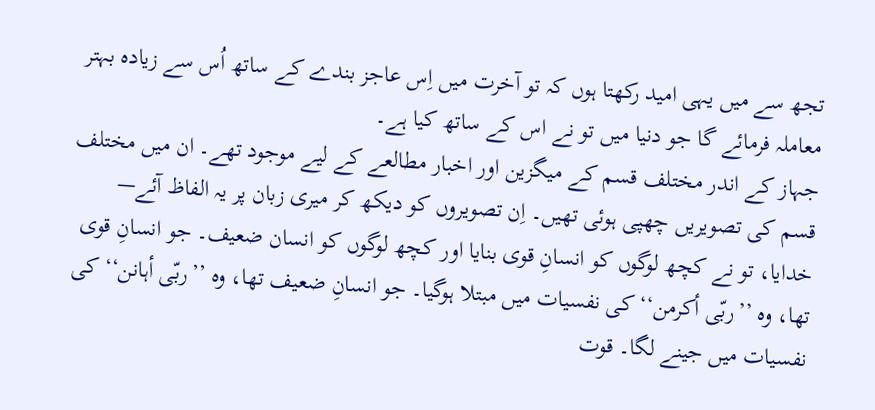تجھ سے میں یہی امید رکھتا ہوں کہ تو آخرت میں اِس عاجز بندے کے ساتھ اُس سے زیادہ بہتر معاملہ فرمائے گا جو دنیا میں تو نے اس کے ساتھ کیا ہے۔
جہاز کے اندر مختلف قسم کے میگزین اور اخبار مطالعے کے لیے موجود تھے۔ ان میں مختلف قسم کی تصویریں چھپی ہوئی تھیں۔ اِن تصویروں کو دیکھ کر میری زبان پر یہ الفاظ آئے— خدایا، تو نے کچھ لوگوں کو انسانِ قوی بنایا اور کچھ لوگوں کو انسان ضعیف۔ جو انسانِ قوی تھا، وہ ’’ربّی أکرمن‘‘ کی نفسیات میں مبتلا ہوگیا۔ جو انسانِ ضعیف تھا، وہ ’’ربّی أہانن‘‘ کی نفسیات میں جینے لگا۔ قوت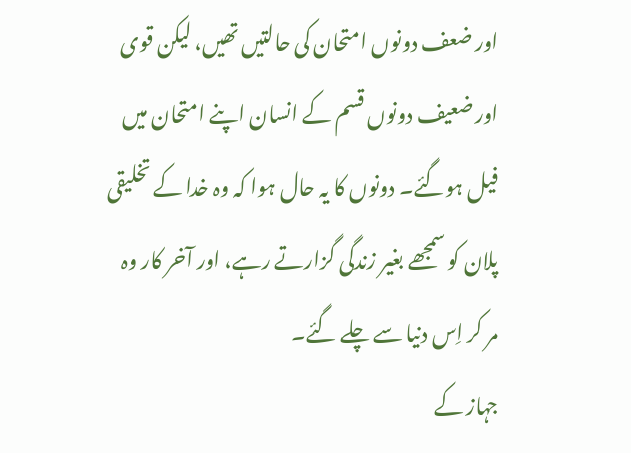اور ضعف دونوں امتحان کی حالتیں تھیں، لیکن قوی اور ضعیف دونوں قسم کے انسان اپنے امتحان میں فیل ہوگئے۔ دونوں کا یہ حال ہوا کہ وہ خدا کے تخلیقی پلان کو سمجھے بغیر زندگی گزارتے رہے، اور آخر کار وہ مر کر اِس دنیا سے چلے گئے۔
جہاز کے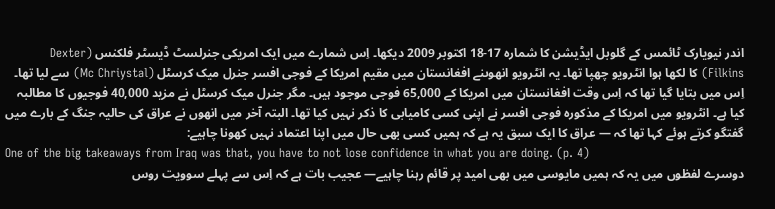اندر نیویارک ٹائمس کے گلوبل ایڈیشن کا شمارہ 17-18 اکتوبر 2009 دیکھا۔ اِس شمارے میں ایک امریکی جنرلسٹ ڈیسٹر فلکنس (Dexter Filkins) کا لکھا ہوا انٹرویو چھپا تھا۔ یہ انٹرویو انھوںنے افغانستان میں مقیم امریکا کے فوجی افسر جنرل میک کرسٹل (Mc Chriystal) سے لیا تھا۔ اِس میں بتایا گیا تھا کہ اِس وقت افغانستان میں امریکا کے 65,000 فوجی موجود ہیں۔ مگر جنرل میک کرسٹل نے مزید 40,000 فوجیوں کا مطالبہ کیا ہے۔ انٹرویو میں امریکا کے مذکورہ فوجی افسر نے اپنی کسی کامیابی کا ذکر نہیں کیا تھا۔ البتہ آخر میں انھوں نے عراق کی حالیہ جنگ کے بارے میں گفتگو کرتے ہوئے کہا تھا کہ — عراق کا ایک سبق یہ ہے کہ ہمیں کسی بھی حال میں اپنا اعتماد نہیں کھونا چاہیے:
One of the big takeaways from Iraq was that, you have to not lose confidence in what you are doing. (p. 4)
دوسرے لفظوں میں یہ کہ ہمیں مایوسی میں بھی امید پر قائم رہنا چاہیے— عجیب بات ہے کہ اِس سے پہلے سوویت روس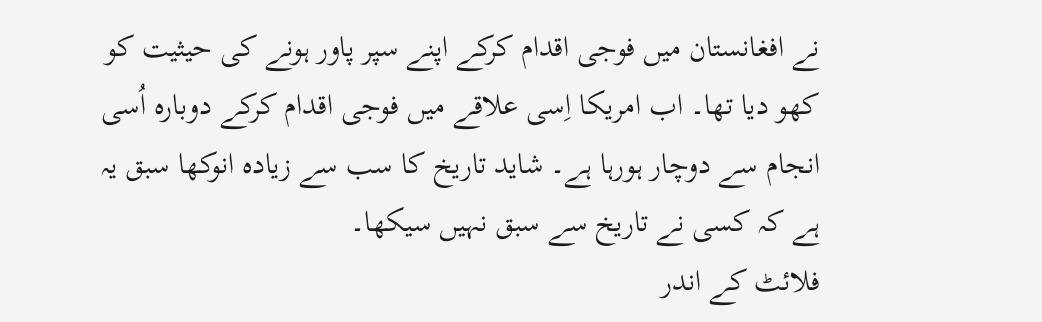نے افغانستان میں فوجی اقدام کرکے اپنے سپر پاور ہونے کی حیثیت کو کھو دیا تھا۔ اب امریکا اِسی علاقے میں فوجی اقدام کرکے دوبارہ اُسی انجام سے دوچار ہورہا ہے۔ شاید تاریخ کا سب سے زیادہ انوکھا سبق یہ ہے کہ کسی نے تاریخ سے سبق نہیں سیکھا۔
فلائٹ کے اندر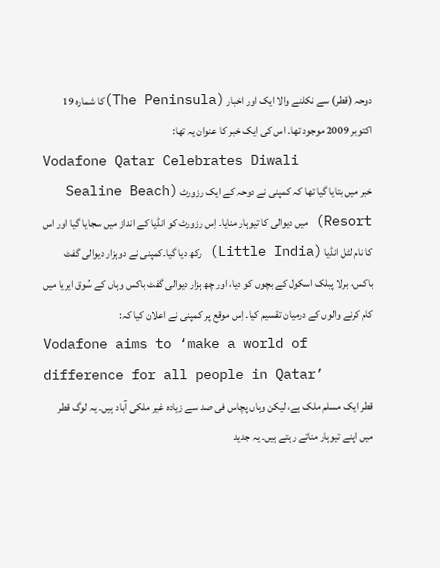دوحہ (قطر) سے نکلنے والا ایک اور اخبار (The Peninsula)کا شمارہ 19 اکتوبر 2009 موجود تھا۔ اس کی ایک خبر کا عنوان یہ تھا:
Vodafone Qatar Celebrates Diwali
خبر میں بتایا گیا تھا کہ کمپنی نے دوحہ کے ایک رزورٹ (Sealine Beach Resort) میں دیوالی کا تیوہار منایا۔ اِس رزورٹ کو انڈیا کے انداز میں سجایا گیا اور اس کا نام لٹل انڈیا (Little India) رکھ دیا گیا۔کمپنی نے دوہزار دیوالی گفٹ باکس، برلا پبلک اسکول کے بچوں کو دیا، اور چھ ہزار دیوالی گفٹ باکس وہاں کے سُوق ایریا میں کام کرنے والوں کے درمیان تقسیم کیا۔ اِس موقع پر کمپنی نے اعلان کیا کہ:
Vodafone aims to ‘make a world of difference for all people in Qatar’
قطر ایک مسلم ملک ہے، لیکن وہاں پچاس فی صد سے زیادہ غیر ملکی آباد ہیں۔ یہ لوگ قطر میں اپنے تیوہار مناتے رہتے ہیں۔ یہ جدید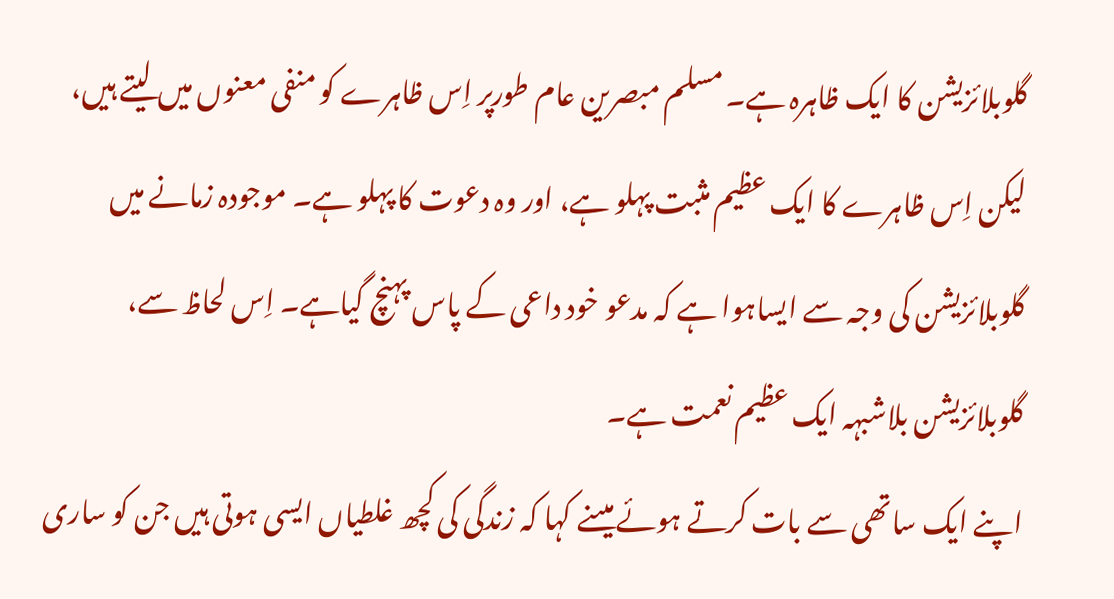گلوبلائزیشن کا ایک ظاہرہ ہے۔ مسلم مبصرین عام طورپر اِس ظاہرے کو منفی معنوں میں لیتے ہیں، لیکن اِس ظاہرے کا ایک عظیم مثبت پہلو ہے، اور وہ دعوت کا پہلو ہے۔ موجودہ زمانے میں گلوبلائزیشن کی وجہ سے ایساہوا ہے کہ مدعو خود داعی کے پاس پہنچ گیاہے۔ اِس لحاظ سے، گلوبلائزیشن بلاشبہہ ایک عظیم نعمت ہے۔
اپنے ایک ساتھی سے بات کرتے ہوئے میںنے کہا کہ زندگی کی کچھ غلطیاں ایسی ہوتی ہیں جن کو ساری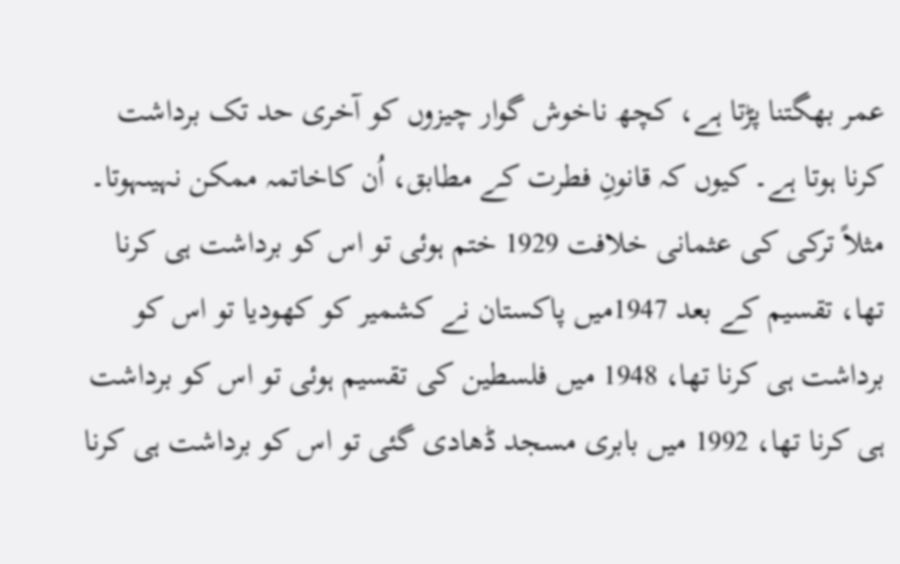عمر بھگتنا پڑتا ہے، کچھ ناخوش گوار چیزوں کو آخری حد تک برداشت کرنا ہوتا ہے۔ کیوں کہ قانونِ فطرت کے مطابق، اُن کاخاتمہ ممکن نہیںہوتا۔ مثلاً ترکی کی عثمانی خلافت 1929 ختم ہوئی تو اس کو برداشت ہی کرنا تھا، تقسیم کے بعد 1947میں پاکستان نے کشمیر کو کھودیا تو اس کو برداشت ہی کرنا تھا، 1948 میں فلسطین کی تقسیم ہوئی تو اس کو برداشت ہی کرنا تھا، 1992 میں بابری مسجد ڈھادی گئی تو اس کو برداشت ہی کرنا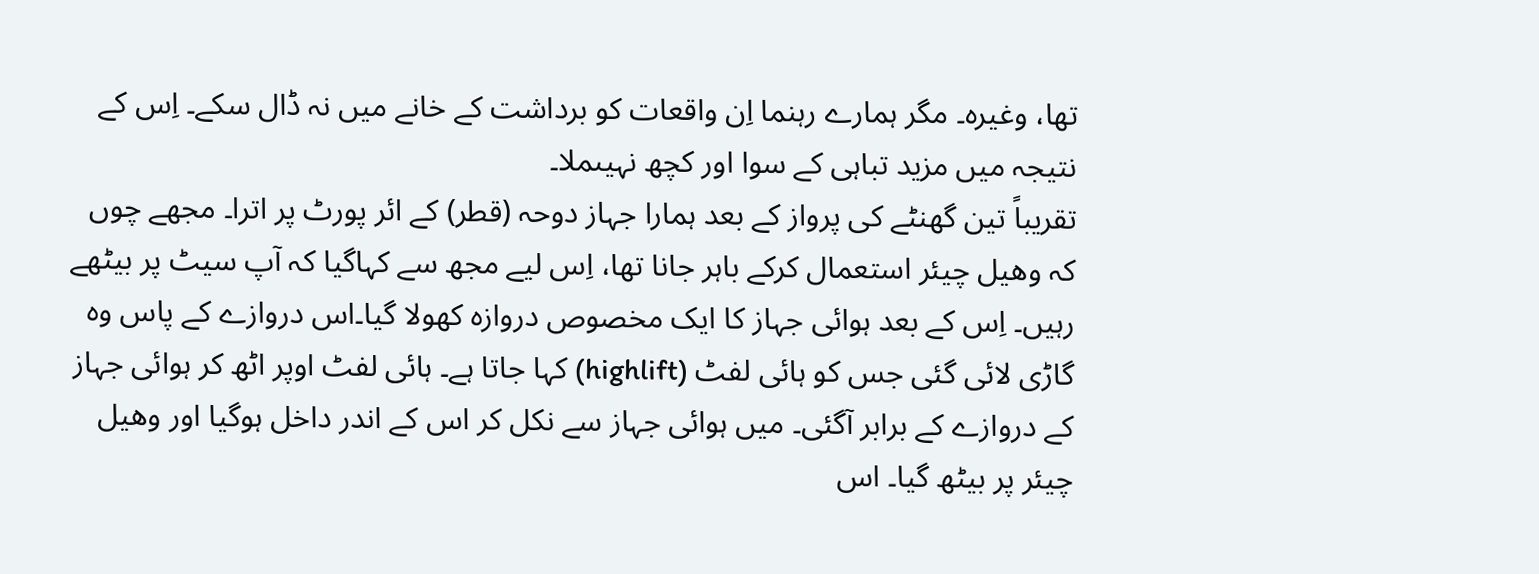تھا، وغیرہ۔ مگر ہمارے رہنما اِن واقعات کو برداشت کے خانے میں نہ ڈال سکے۔ اِس کے نتیجہ میں مزید تباہی کے سوا اور کچھ نہیںملا۔
تقریباً تین گھنٹے کی پرواز کے بعد ہمارا جہاز دوحہ (قطر) کے ائر پورٹ پر اترا۔ مجھے چوں کہ وھیل چیئر استعمال کرکے باہر جانا تھا، اِس لیے مجھ سے کہاگیا کہ آپ سیٹ پر بیٹھے رہیں۔ اِس کے بعد ہوائی جہاز کا ایک مخصوص دروازہ کھولا گیا۔اس دروازے کے پاس وہ گاڑی لائی گئی جس کو ہائی لفٹ (highlift) کہا جاتا ہے۔ ہائی لفٹ اوپر اٹھ کر ہوائی جہاز کے دروازے کے برابر آگئی۔ میں ہوائی جہاز سے نکل کر اس کے اندر داخل ہوگیا اور وھیل چیئر پر بیٹھ گیا۔ اس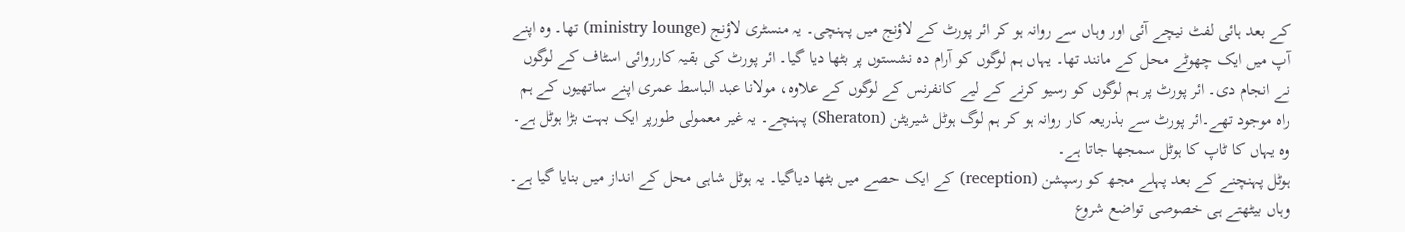کے بعد ہائی لفٹ نیچے آئی اور وہاں سے روانہ ہو کر ائر پورٹ کے لاؤنج میں پہنچی۔ یہ منسٹری لاؤنج (ministry lounge) تھا۔ وہ اپنے آپ میں ایک چھوٹے محل کے مانند تھا۔ یہاں ہم لوگوں کو آرام دہ نشستوں پر بٹھا دیا گیا۔ ائر پورٹ کی بقیہ کارروائی اسٹاف کے لوگوں نے انجام دی۔ ائر پورٹ پر ہم لوگوں کو رسیو کرنے کے لیے کانفرنس کے لوگوں کے علاوہ، مولانا عبد الباسط عمری اپنے ساتھیوں کے ہم راہ موجود تھے۔ائر پورٹ سے بذریعہ کار روانہ ہو کر ہم لوگ ہوٹل شیریٹن (Sheraton) پہنچے۔ یہ غیر معمولی طورپر ایک بہت بڑا ہوٹل ہے۔ وہ یہاں کا ٹاپ کا ہوٹل سمجھا جاتا ہے۔
ہوٹل پہنچنے کے بعد پہلے مجھ کو رسپشن (reception) کے ایک حصے میں بٹھا دیاگیا۔ یہ ہوٹل شاہی محل کے انداز میں بنایا گیا ہے۔ وہاں بیٹھتے ہی خصوصی تواضع شروع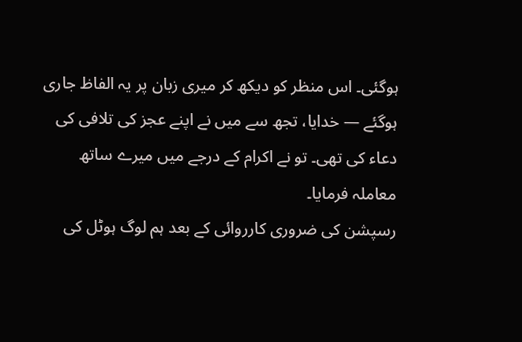ہوگئی۔ اس منظر کو دیکھ کر میری زبان پر یہ الفاظ جاری ہوگئے — خدایا، تجھ سے میں نے اپنے عجز کی تلافی کی دعاء کی تھی۔ تو نے اکرام کے درجے میں میرے ساتھ معاملہ فرمایا۔
رسپشن کی ضروری کارروائی کے بعد ہم لوگ ہوٹل کی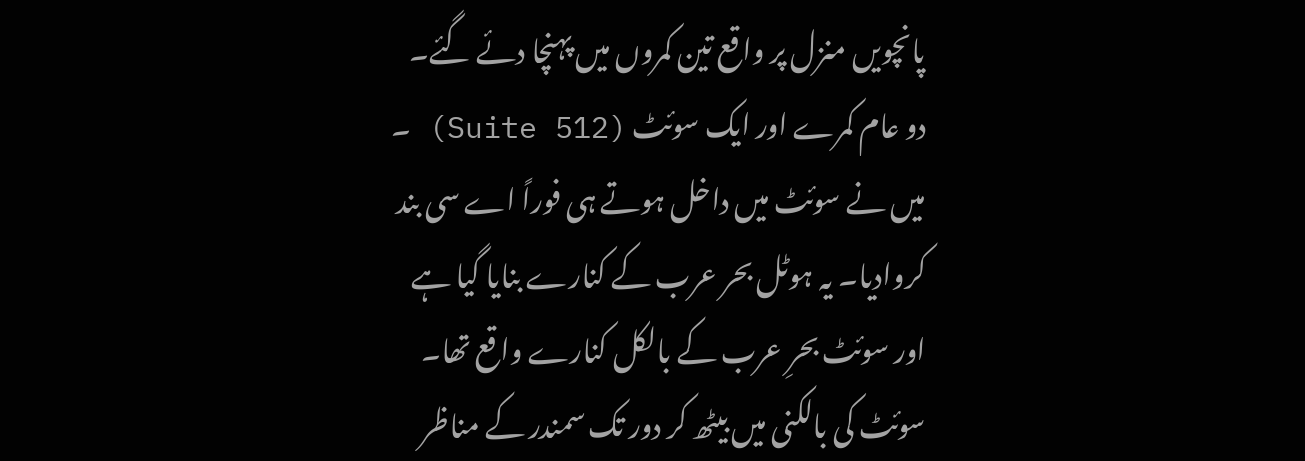پانچویں منزل پر واقع تین کمروں میں پہنچا دئے گئے۔ دو عام کمرے اور ایک سوئٹ (Suite 512) ۔ میں نے سوئٹ میں داخل ہوتے ہی فوراً اے سی بند کروادیا۔ یہ ہوٹل بحر عرب کے کنارے بنایا گیا ہے اور سوئٹ بحرِ عرب کے بالکل کنارے واقع تھا۔ سوئٹ کی بالکنی میں بیٹھ کر دور تک سمندر کے مناظر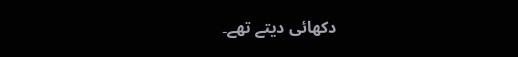دکھائی دیتے تھے۔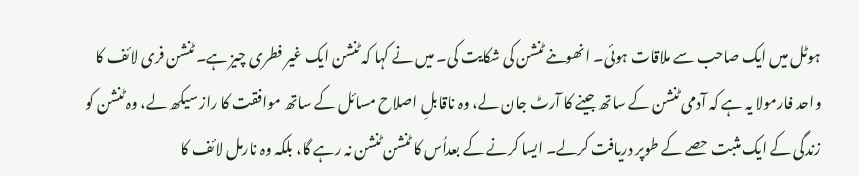ہوٹل میں ایک صاحب سے ملاقات ہوئی۔ انھوںنے ٹنشن کی شکایت کی۔ میں نے کہا کہ ٹنشن ایک غیر فطری چیز ہے۔ ٹنشن فری لائف کا واحد فارمولا یہ ہے کہ آدمی ٹنشن کے ساتھ جینے کا آرٹ جان لے، وہ ناقابلِ اصلاح مسائل کے ساتھ موافقت کا راز سیکھ لے، وہ ٹنشن کو زندگی کے ایک مثبت حصے کے طوپر دریافت کرلے۔ ایسا کرنے کے بعداُس کا ٹنشن ٹنشن نہ رہے گا، بلکہ وہ نارمل لائف کا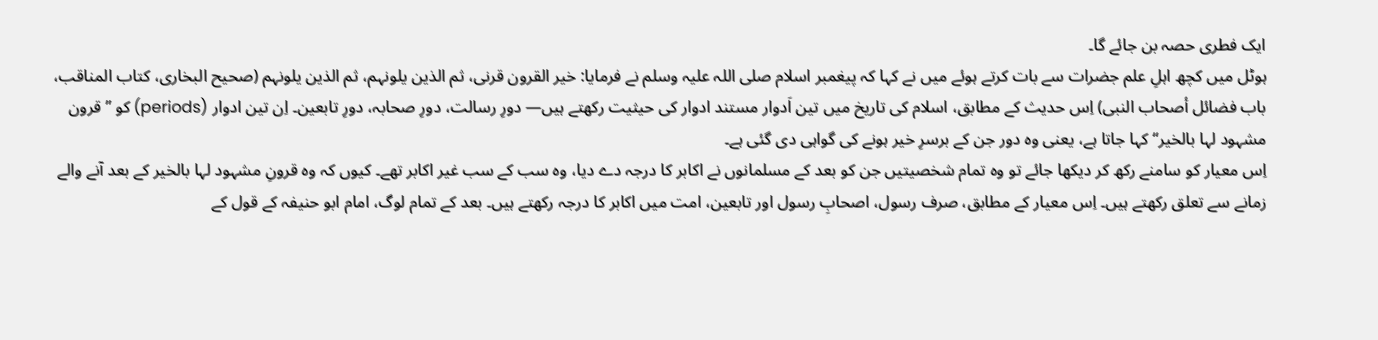ایک فطری حصہ بن جائے گا۔
ہوٹل میں کچھ اہلِ علم جضرات سے بات کرتے ہوئے میں نے کہا کہ پیغمبر اسلام صلی اللہ علیہ وسلم نے فرمایا: خیر القرون قرنی، ثم الذین یلونہم، ثم الذین یلونہم (صحیح البخاری، کتاب المناقب، باب فضائل أصحاب النبی) اِس حدیث کے مطابق، اسلام کی تاریخ میں تین اَدوار مستند ادوار کی حیثیت رکھتے ہیں— دورِ رسالت، دورِ صحابہ، دورِ تابعین۔ اِن تین ادوار (periods) کو ’’قرون مشہود لہا بالخیر‘‘ کہا جاتا ہے، یعنی وہ دور جن کے برسرِ خیر ہونے کی گواہی دی گئی ہے۔
اِس معیار کو سامنے رکھ کر دیکھا جائے تو وہ تمام شخصیتیں جن کو بعد کے مسلمانوں نے اکابر کا درجہ دے دیا، وہ سب کے سب غیر اکابر تھے۔ کیوں کہ وہ قرونِ مشہود لہا بالخیر کے بعد آنے والے زمانے سے تعلق رکھتے ہیں۔ اِس معیار کے مطابق، صرف رسول، اصحابِ رسول اور تابعین، امت میں اکابر کا درجہ رکھتے ہیں۔ بعد کے تمام لوگ، امام ابو حنیفہ کے قول کے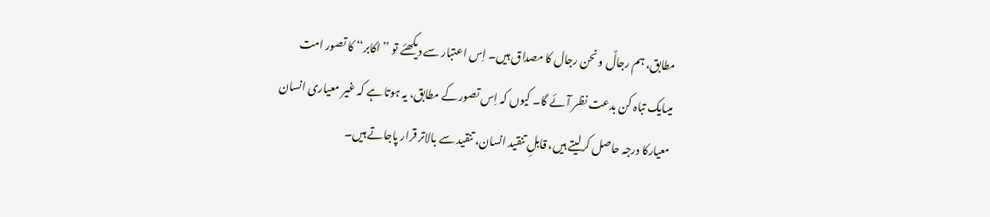مطابق، ہم رجالٌ و نحن رجال کا مصداق ہیں۔ اِس اعتبار سے دیکھئے تو ’’اکابر‘‘ کا تصور امت میںایک تباہ کن بدعت نظر آئے گا۔ کیوں کہ اِس تصور کے مطابق، یہ ہوتا ہے کہ غیر معیاری انسان معیارکا درجہ حاصل کرلیتے ہیں، قابلِ تنقید انسان، تنقید سے بالاتر قرار پاجاتے ہیں۔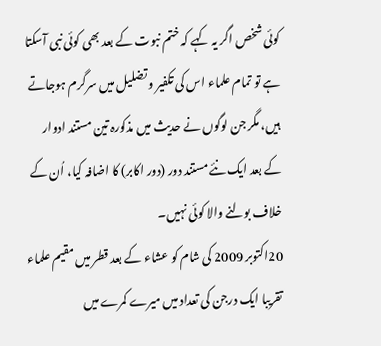کوئی شخص اگر یہ کہے کہ ختم نبوت کے بعد بھی کوئی نبی آسکتا ہے تو تمام علماء اس کی تکفیر و تضلیل میں سرگرم ہوجاتے ہیں، مگر جن لوگوں نے حدیث میں مذکورہ تین مستند ادوار کے بعد ایک نئے مستند دور (دور اکابر) کا اضافہ کیا، اُن کے خلاف بولنے والا کوئی نہیں۔
20اکتوبر 2009 کی شام کو عشاء کے بعد قطر میں مقیم علماء تقریبا ایک درجن کی تعداد میں میرے کمرے میں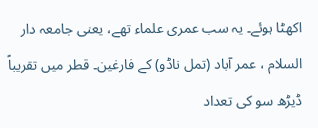اکھٹا ہوئے۔ یہ سب عمری علماء تھے، یعنی جامعہ دار السلام ، عمر آباد (تمل ناڈو) کے فارغین۔ قطر میں تقریباً ڈیڑھ سو کی تعداد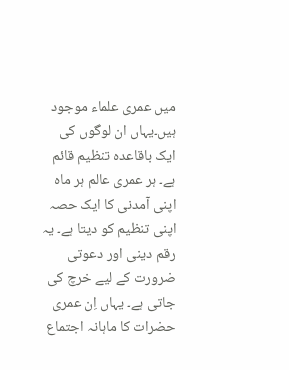میں عمری علماء موجود ہیں۔یہاں ان لوگوں کی ایک باقاعدہ تنظیم قائم ہے۔ ہر عمری عالم ہر ماہ اپنی آمدنی کا ایک حصہ اپنی تنظیم کو دیتا ہے۔ یہ رقم دینی اور دعوتی ضرورت کے لیے خرچ کی جاتی ہے۔ یہاں اِن عمری حضرات کا ماہانہ اجتماع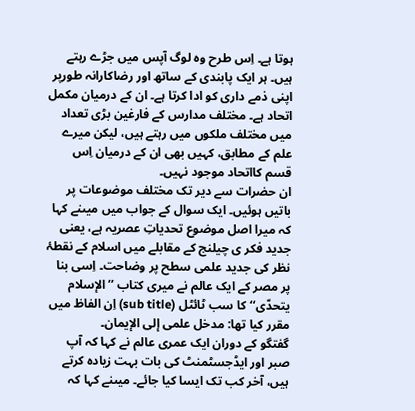ہوتا ہے۔ اِس طرح وہ لوگ آپس میں جڑے رہتے ہیں۔ ہر ایک پابندی کے ساتھ اور رضاکارانہ طورپر اپنی ذمے داری کو ادا کرتا ہے۔ ان کے درمیان مکمل اتحاد ہے۔ مختلف مدارس کے فارغین بڑی تعداد میں مختلف ملکوں میں رہتے ہیں، لیکن میرے علم کے مطابق، کہیں بھی ان کے درمیان اِس قسم کااتحاد موجود نہیں۔
ان حضرات سے دیر تک مختلف موضوعات پر باتیں ہوئیں۔ ایک سوال کے جواب میں میںنے کہا کہ میرا اصل موضوع تحدیاتِ عصریہ ہے، یعنی جدید فکر ی چیلنج کے مقابلے میں اسلام کے نقطۂ نظر کی جدید علمی سطح پر وضاحت۔ اِسی بنا پر مصر کے ایک عالم نے میری کتاب ’’الإسلام یتحدّی‘‘کا سب ٹائٹل (sub title) اِن الفاظ میں مقرر کیا تھا: مدخل علمی إلی الإیمان۔
گفتگو کے دوران ایک عمری عالم نے کہا کہ آپ صبر اور ایڈجسٹمنٹ کی بات بہت زیادہ کرتے ہیں، آخر کب تک ایسا کیا جائے۔ میںنے کہا کہ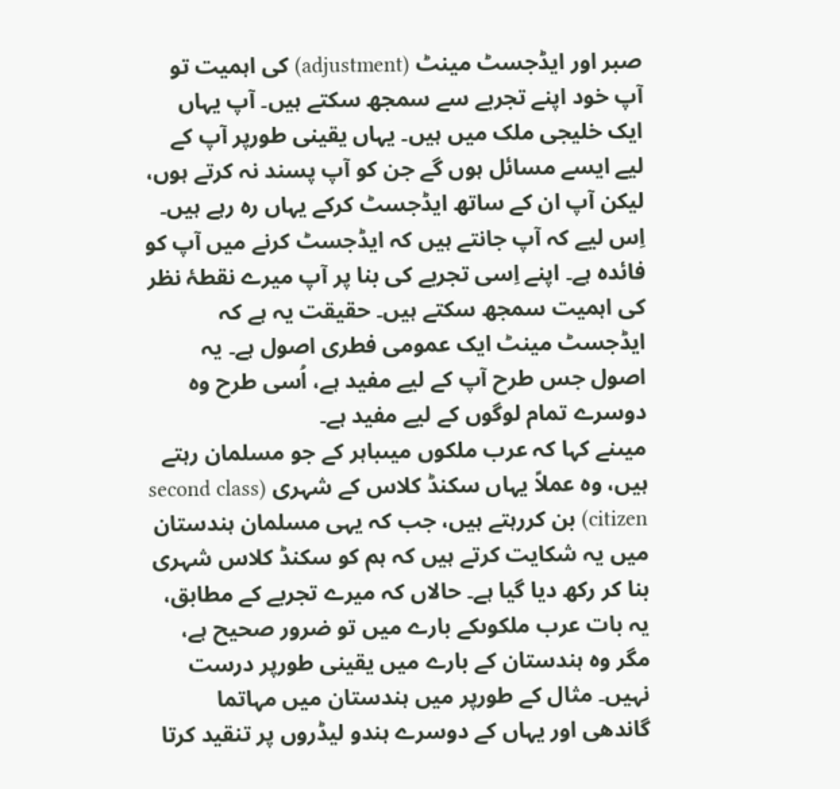صبر اور ایڈجسٹ مینٹ (adjustment) کی اہمیت تو آپ خود اپنے تجربے سے سمجھ سکتے ہیں۔ آپ یہاں ایک خلیجی ملک میں ہیں۔ یہاں یقینی طورپر آپ کے لیے ایسے مسائل ہوں گے جن کو آپ پسند نہ کرتے ہوں، لیکن آپ ان کے ساتھ ایڈجسٹ کرکے یہاں رہ رہے ہیں۔ اِس لیے کہ آپ جانتے ہیں کہ ایڈجسٹ کرنے میں آپ کو فائدہ ہے۔ اپنے اِسی تجربے کی بنا پر آپ میرے نقطۂ نظر کی اہمیت سمجھ سکتے ہیں۔ حقیقت یہ ہے کہ ایڈجسٹ مینٹ ایک عمومی فطری اصول ہے۔ یہ اصول جس طرح آپ کے لیے مفید ہے، اُسی طرح وہ دوسرے تمام لوگوں کے لیے مفید ہے۔
میںنے کہا کہ عرب ملکوں میںباہر کے جو مسلمان رہتے ہیں، وہ عملاً یہاں سکنڈ کلاس کے شہری (second class citizen) بن کررہتے ہیں، جب کہ یہی مسلمان ہندستان میں یہ شکایت کرتے ہیں کہ ہم کو سکنڈ کلاس شہری بنا کر رکھ دیا گیا ہے۔ حالاں کہ میرے تجربے کے مطابق، یہ بات عرب ملکوںکے بارے میں تو ضرور صحیح ہے، مگر وہ ہندستان کے بارے میں یقینی طورپر درست نہیں۔ مثال کے طورپر میں ہندستان میں مہاتما گاندھی اور یہاں کے دوسرے ہندو لیڈروں پر تنقید کرتا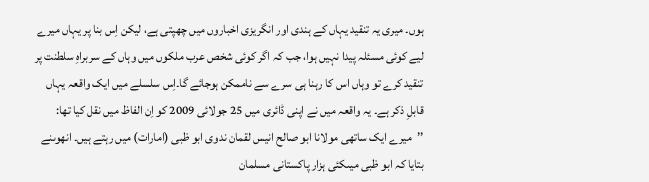ہوں۔ میری یہ تنقید یہاں کے ہندی اور انگریزی اخباروں میں چھپتی ہے، لیکن اِس بنا پر یہاں میرے لیے کوئی مسئلہ پیدا نہیں ہوا، جب کہ اگر کوئی شخص عرب ملکوں میں وہاں کے سربراہِ سلطنت پر تنقید کرے تو وہاں اس کا رہنا ہی سرے سے ناممکن ہوجائے گا۔اِس سلسلے میں ایک واقعہ یہاں قابلِ ذکر ہے۔ یہ واقعہ میں نے اپنی ڈائری میں 25 جولائی 2009 کو اِن الفاظ میں نقل کیا تھا:
’’میرے ایک ساتھی مولانا ابو صالح انیس لقمان ندوی ابو ظبی (امارات) میں رہتے ہیں۔ انھوںنے بتایا کہ ابو ظبی میںکئی ہزار پاکستانی مسلمان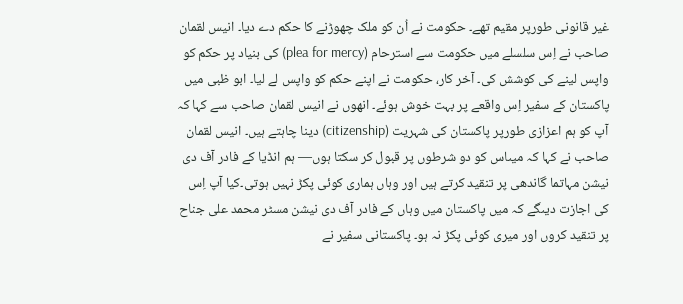غیر قانونی طورپر مقیم تھے۔ حکومت نے اُن کو ملک چھوڑنے کا حکم دے دیا۔ انیس لقمان صاحب نے اِس سلسلے میں حکومت سے استرحام (plea for mercy) کی بنیاد پر حکم کو واپس لینے کی کوشش کی۔ آخر کار، حکومت نے اپنے حکم کو واپس لے لیا۔ ابو ظبی میں پاکستان کے سفیر اِس واقعے پر بہت خوش ہوئے۔ انھوں نے انیس لقمان صاحب سے کہا کہ آپ کو ہم اعزازی طورپر پاکستان کی شہریت (citizenship) دینا چاہتے ہیں۔ انیس لقمان صاحب نے کہا کہ میںاس کو دو شرطوں پر قبول کر سکتا ہوں— ہم انڈیا کے فادر آف دی نیشن مہاتما گاندھی پر تنقید کرتے ہیں اور وہاں ہماری کوئی پکڑ نہیں ہوتی۔کیا آپ اِس کی اجازت دیںگے کہ میں پاکستان میں وہاں کے فادر آف دی نیشن مسٹر محمد علی جناح پر تنقید کروں اور میری کوئی پکڑ نہ ہو۔ پاکستانی سفیر نے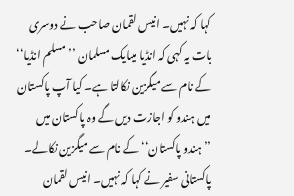کہا کہ نہیں۔ انیس لقمان صاحب نے دوسری بات یہ کہی کہ انڈیا میںایک مسلمان ’’مسلم انڈیا‘‘ کے نام سے میگزین نکالتا ہے۔ کیا آپ پاکستان میں ہندو کو اجازت دیں گے وہ پاکستان میں ’’ہندو پاکستان‘‘ کے نام سے میگزین نکالے۔ پاکستانی سفیر نے کہا کہ نہیں۔ انیس لقمان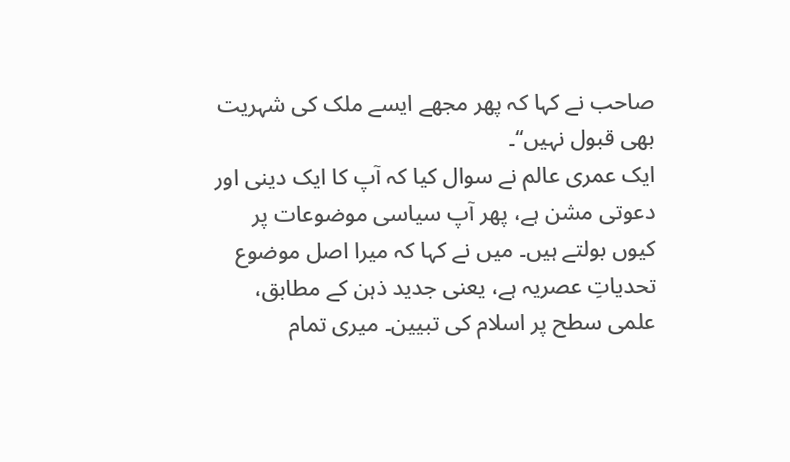صاحب نے کہا کہ پھر مجھے ایسے ملک کی شہریت بھی قبول نہیں‘‘۔
ایک عمری عالم نے سوال کیا کہ آپ کا ایک دینی اور دعوتی مشن ہے، پھر آپ سیاسی موضوعات پر کیوں بولتے ہیں۔ میں نے کہا کہ میرا اصل موضوع تحدیاتِ عصریہ ہے، یعنی جدید ذہن کے مطابق، علمی سطح پر اسلام کی تبیین۔ میری تمام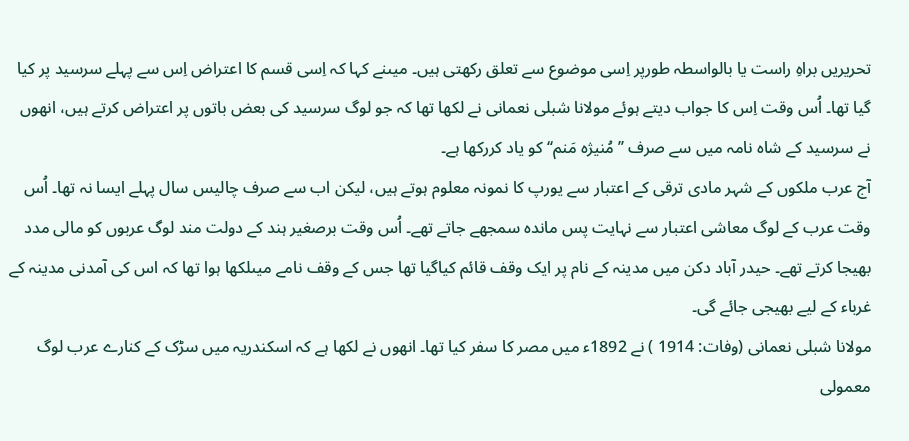تحریریں براہِ راست یا بالواسطہ طورپر اِسی موضوع سے تعلق رکھتی ہیں۔ میںنے کہا کہ اِسی قسم کا اعتراض اِس سے پہلے سرسید پر کیا گیا تھا۔ اُس وقت اِس کا جواب دیتے ہوئے مولانا شبلی نعمانی نے لکھا تھا کہ جو لوگ سرسید کی بعض باتوں پر اعتراض کرتے ہیں، انھوں نے سرسید کے شاہ نامہ میں سے صرف ’’مُنیژہ مَنم‘‘ کو یاد کررکھا ہے۔
آج عرب ملکوں کے شہر مادی ترقی کے اعتبار سے یورپ کا نمونہ معلوم ہوتے ہیں، لیکن اب سے صرف چالیس سال پہلے ایسا نہ تھا۔ اُس وقت عرب کے لوگ معاشی اعتبار سے نہایت پس ماندہ سمجھے جاتے تھے۔ اُس وقت برصغیر ہند کے دولت مند لوگ عربوں کو مالی مدد بھیجا کرتے تھے۔ حیدر آباد دکن میں مدینہ کے نام پر ایک وقف قائم کیاگیا تھا جس کے وقف نامے میںلکھا ہوا تھا کہ اس کی آمدنی مدینہ کے غرباء کے لیے بھیجی جائے گی۔
مولانا شبلی نعمانی (وفات: 1914 ) نے 1892ء میں مصر کا سفر کیا تھا۔ انھوں نے لکھا ہے کہ اسکندریہ میں سڑک کے کنارے عرب لوگ معمولی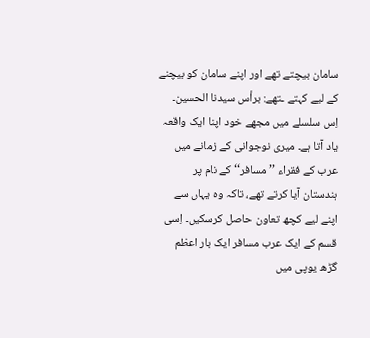سامان بیچتے تھے اور اپنے سامان کو بیچنے کے لیے کہتے ـتھے: برأس سیدنا الحسین۔
اِس سلسلے میں مجھے خود اپنا ایک واقعہ یاد آتا ہے۔ میری نوجوانی کے زمانے میں عرب کے فقراء ’’مسافر‘‘ کے نام پر ہندستان آیا کرتے تھے، تاکہ وہ یہاں سے اپنے لیے کچھ تعاون حاصل کرسکیں۔ اِسی قسم کے ایک عرب مسافر ایک بار اعظم گڑھ یوپی میں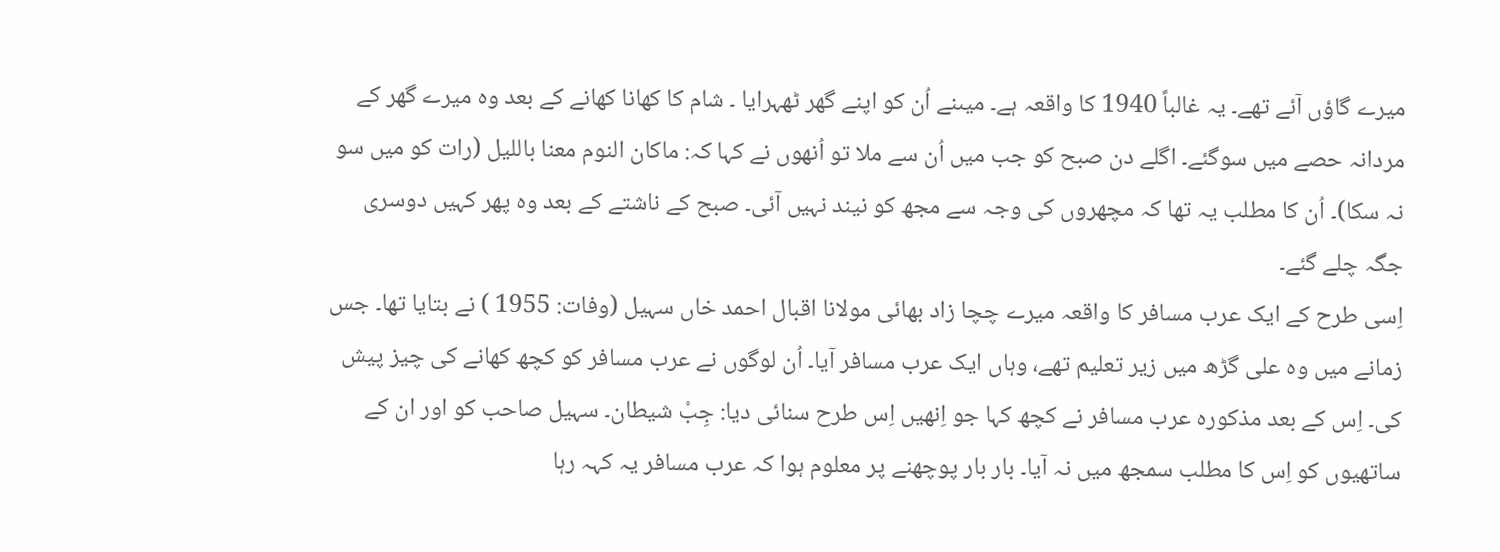میرے گاؤں آئے تھے۔ یہ غالباً 1940 کا واقعہ ہے۔ میںنے اُن کو اپنے گھر ٹھہرایا ۔ شام کا کھانا کھانے کے بعد وہ میرے گھر کے مردانہ حصے میں سوگئے۔ اگلے دن صبح کو جب میں اُن سے ملا تو اُنھوں نے کہا کہ: ماکان النوم معنا باللیل (رات کو میں سو نہ سکا)۔ اُن کا مطلب یہ تھا کہ مچھروں کی وجہ سے مجھ کو نیند نہیں آئی۔ صبح کے ناشتے کے بعد وہ پھر کہیں دوسری جگہ چلے گئے۔
اِسی طرح کے ایک عرب مسافر کا واقعہ میرے چچا زاد بھائی مولانا اقبال احمد خاں سہیل (وفات: 1955 ) نے بتایا تھا۔ جس زمانے میں وہ علی گڑھ میں زیر تعلیم تھے، وہاں ایک عرب مسافر آیا۔ اُن لوگوں نے عرب مسافر کو کچھ کھانے کی چیز پیش کی۔ اِس کے بعد مذکورہ عرب مسافر نے کچھ کہا جو اِنھیں اِس طرح سنائی دیا: جِبْ شیطان۔ سہیل صاحب کو اور ان کے ساتھیوں کو اِس کا مطلب سمجھ میں نہ آیا۔ بار بار پوچھنے پر معلوم ہوا کہ عرب مسافر یہ کہہ رہا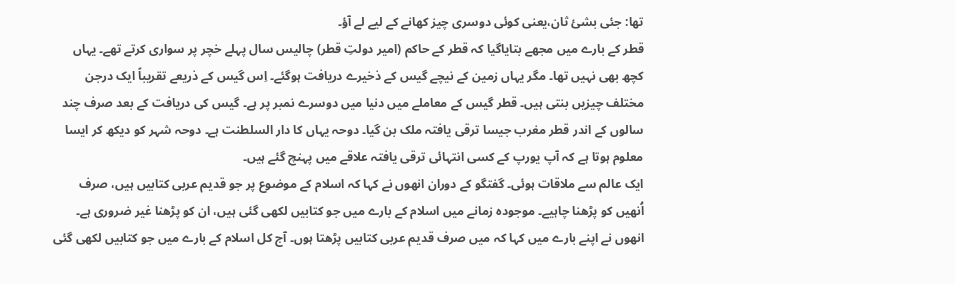تھا: جئی بشیٔ ثان،یعنی کوئی دوسری چیز کھانے کے لیے لے آؤ۔
قطر کے بارے میں مجھے بتایاگیا کہ قطر کے حاکم (امیر دولتِ قطر) چالیس سال پہلے خچر پر سواری کرتے تھے۔ یہاں کچھ بھی نہیں تھا۔ مگر یہاں زمین کے نیچے گیس کے ذخیرے دریافت ہوگئے۔ اِس گیس کے ذریعے تقریباً ایک درجن مختلف چیزیں بنتی ہیں۔ قطر گیس کے معاملے میں دنیا میں دوسرے نمبر پر ہے۔ گیس کی دریافت کے بعد صرف چند سالوں کے اندر قطر مغرب جیسا ترقی یافتہ ملک بن گیا۔ دوحہ یہاں کا دار السلطنت ہے۔ دوحہ شہر کو دیکھ کر ایسا معلوم ہوتا ہے کہ آپ یورپ کے کسی انتہائی ترقی یافتہ علاقے میں پہنچ گئے ہیں۔
ایک عالم سے ملاقات ہوئی۔ گفتگو کے دوران انھوں نے کہا کہ اسلام کے موضوع پر جو قدیم عربی کتابیں ہیں، صرف اُنھیں کو پڑھنا چاہیے۔ موجودہ زمانے میں اسلام کے بارے میں جو کتابیں لکھی گئی ہیں، ان کو پڑھنا غیر ضروری ہے۔ انھوں نے اپنے بارے میں کہا کہ میں صرف قدیم عربی کتابیں پڑھتا ہوں۔ آج کل اسلام کے بارے میں جو کتابیں لکھی گئی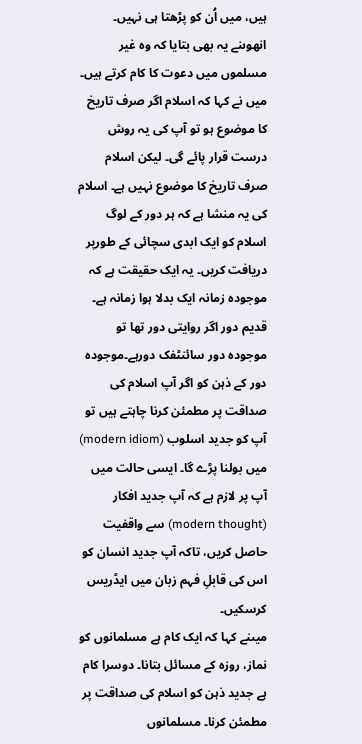ہیں، میں اُن کو پڑھتا ہی نہیں۔ انھوںنے یہ بھی بتایا کہ وہ غیر مسلموں میں دعوت کا کام کرتے ہیں۔
میں نے کہا کہ اسلام اگر صرف تاریخ کا موضوع ہو تو آپ کی یہ روش درست قرار پائے گی۔ لیکن اسلام صرف تاریخ کا موضوع نہیں ہے۔ اسلام کی یہ منشا ہے کہ ہر دور کے لوگ اسلام کو ایک ابدی سچائی کے طورپر دریافت کریں۔ یہ ایک حقیقت ہے کہ موجودہ زمانہ ایک بدلا ہوا زمانہ ہے۔ قدیم دور اگر روایتی دور تھا تو موجودہ دور سائنٹفک دورہے۔موجودہ دور کے ذہن کو اگر آپ اسلام کی صداقت پر مطمئن کرنا چاہتے ہیں تو آپ کو جدید اسلوب (modern idiom) میں بولنا پڑے گا۔ ایسی حالت میں آپ پر لازم ہے کہ آپ جدید افکار (modern thought) سے واقفیت حاصل کریں، تاکہ آپ جدید انسان کو اس کی قابلِ فہم زبان میں ایڈریس کرسکیں۔
میںنے کہا کہ ایک کام ہے مسلمانوں کو نماز، روزہ کے مسائل بتانا۔ دوسرا کام ہے جدید ذہن کو اسلام کی صداقت پر مطمئن کرنا۔ مسلمانوں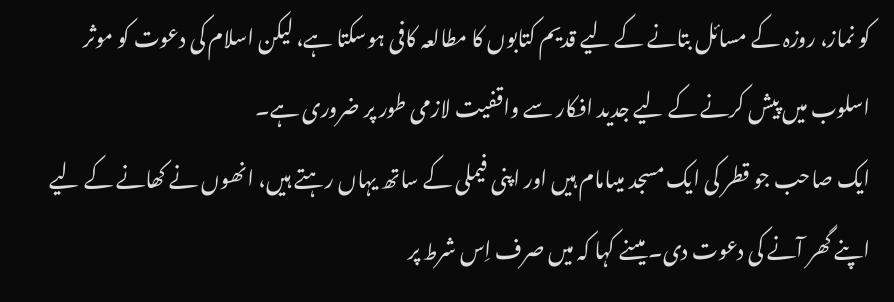کو نماز، روزہ کے مسائل بتانے کے لیے قدیم کتابوں کا مطالعہ کافی ہوسکتا ہے، لیکن اسلام کی دعوت کو موثر اسلوب میں پیش کرنے کے لیے جدید افکار سے واقفیت لازمی طور پر ضروری ہے۔
ایک صاحب جو قطر کی ایک مسجد میںامام ہیں اور اپنی فیملی کے ساتھ یہاں رہتے ہیں، انھوں نے کھانے کے لیے اپنے گھر آنے کی دعوت دی۔ میںنے کہا کہ میں صرف اِس شرط پر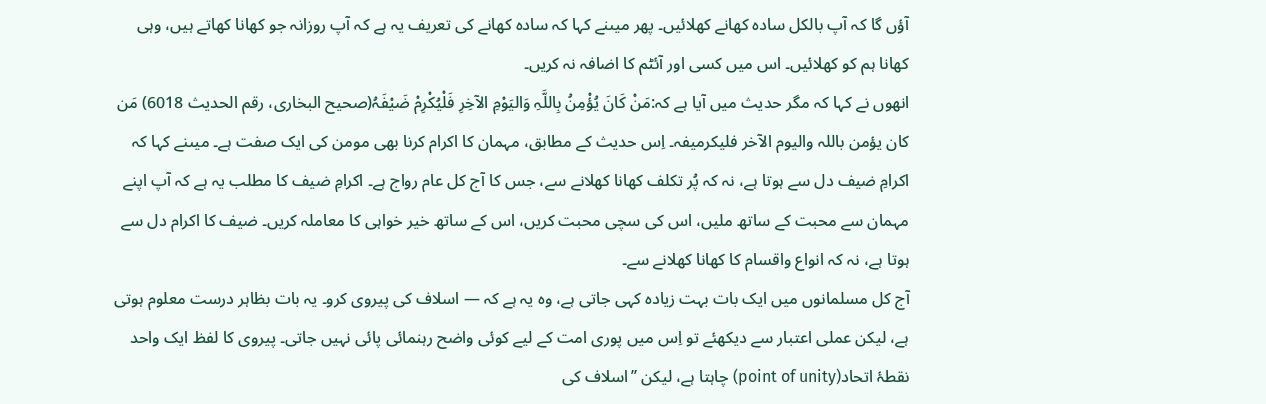آؤں گا کہ آپ بالکل سادہ کھانے کھلائیں۔ پھر میںنے کہا کہ سادہ کھانے کی تعریف یہ ہے کہ آپ روزانہ جو کھانا کھاتے ہیں، وہی کھانا ہم کو کھلائیں۔ اس میں کسی اور آئٹم کا اضافہ نہ کریں۔
انھوں نے کہا کہ مگر حدیث میں آیا ہے کہ:مَنْ کَانَ یُؤْمِنُ بِاللَّہِ وَالیَوْمِ الآخِرِ فَلْیُکْرِمْ ضَیْفَہُ(صحیح البخاری، رقم الحدیث 6018) مَن کان یؤمن باللہ والیوم الآخر فلیکرمیفہ۔ اِس حدیث کے مطابق، مہمان کا اکرام کرنا بھی مومن کی ایک صفت ہے۔ میںنے کہا کہ اکرامِ ضیف دل سے ہوتا ہے، نہ کہ پُر تکلف کھانا کھلانے سے، جس کا آج کل عام رواج ہے۔ اکرامِ ضیف کا مطلب یہ ہے کہ آپ اپنے مہمان سے محبت کے ساتھ ملیں، اس کی سچی محبت کریں، اس کے ساتھ خیر خواہی کا معاملہ کریں۔ ضیف کا اکرام دل سے ہوتا ہے، نہ کہ انواع واقسام کا کھانا کھلانے سے۔
آج کل مسلمانوں میں ایک بات بہت زیادہ کہی جاتی ہے، وہ یہ ہے کہ — اسلاف کی پیروی کرو۔ یہ بات بظاہر درست معلوم ہوتی ہے، لیکن عملی اعتبار سے دیکھئے تو اِس میں پوری امت کے لیے کوئی واضح رہنمائی پائی نہیں جاتی۔ پیروی کا لفظ ایک واحد نقطۂ اتحاد(point of unity) چاہتا ہے، لیکن ’’اسلاف کی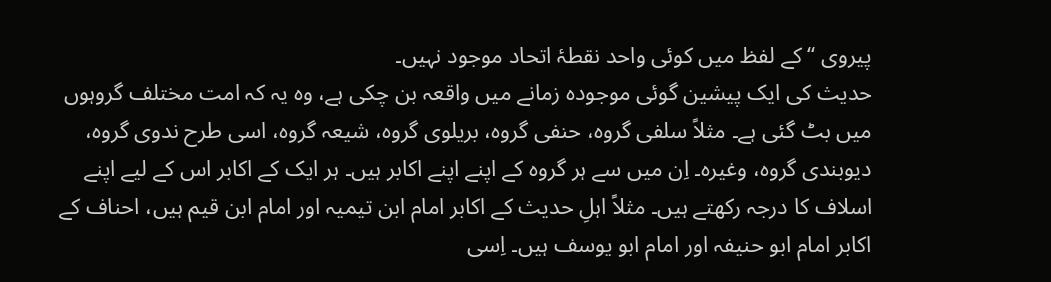پیروی ‘‘ کے لفظ میں کوئی واحد نقطۂ اتحاد موجود نہیں۔
حدیث کی ایک پیشین گوئی موجودہ زمانے میں واقعہ بن چکی ہے، وہ یہ کہ امت مختلف گروہوں میں بٹ گئی ہے۔ مثلاً سلفی گروہ، حنفی گروہ، بریلوی گروہ، شیعہ گروہ، اسی طرح ندوی گروہ، دیوبندی گروہ، وغیرہ۔ اِن میں سے ہر گروہ کے اپنے اپنے اکابر ہیں۔ ہر ایک کے اکابر اس کے لیے اپنے اسلاف کا درجہ رکھتے ہیں۔ مثلاً اہلِ حدیث کے اکابر امام ابن تیمیہ اور امام ابن قیم ہیں، احناف کے اکابر امام ابو حنیفہ اور امام ابو یوسف ہیں۔ اِسی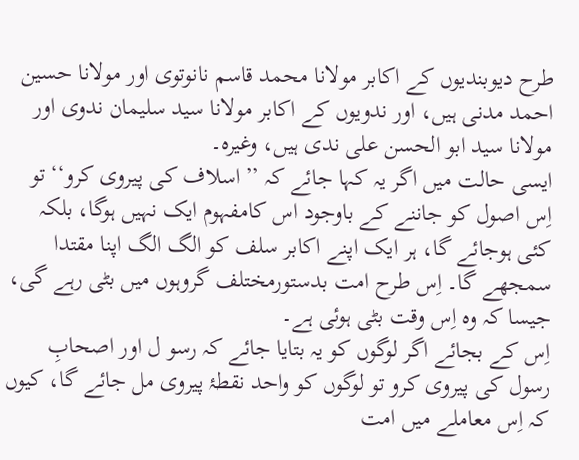طرح دیوبندیوں کے اکابر مولانا محمد قاسم نانوتوی اور مولانا حسین احمد مدنی ہیں، اور ندویوں کے اکابر مولانا سید سلیمان ندوی اور مولانا سید ابو الحسن علی ندی ہیں، وغیرہ۔
ایسی حالت میں اگر یہ کہا جائے کہ ’’اسلاف کی پیروی کرو‘‘ تو اِس اصول کو جاننے کے باوجود اس کامفہوم ایک نہیں ہوگا، بلکہ کئی ہوجائے گا، ہر ایک اپنے اکابر سلف کو الگ الگ اپنا مقتدا سمجھے گا۔ اِس طرح امت بدستورمختلف گروہوں میں بٹی رہے گی، جیسا کہ وہ اِس وقت بٹی ہوئی ہے۔
اِس کے بجائے اگر لوگوں کو یہ بتایا جائے کہ رسو ل اور اصحابِ رسول کی پیروی کرو تو لوگوں کو واحد نقطۂ پیروی مل جائے گا، کیوں کہ اِس معاملے میں امت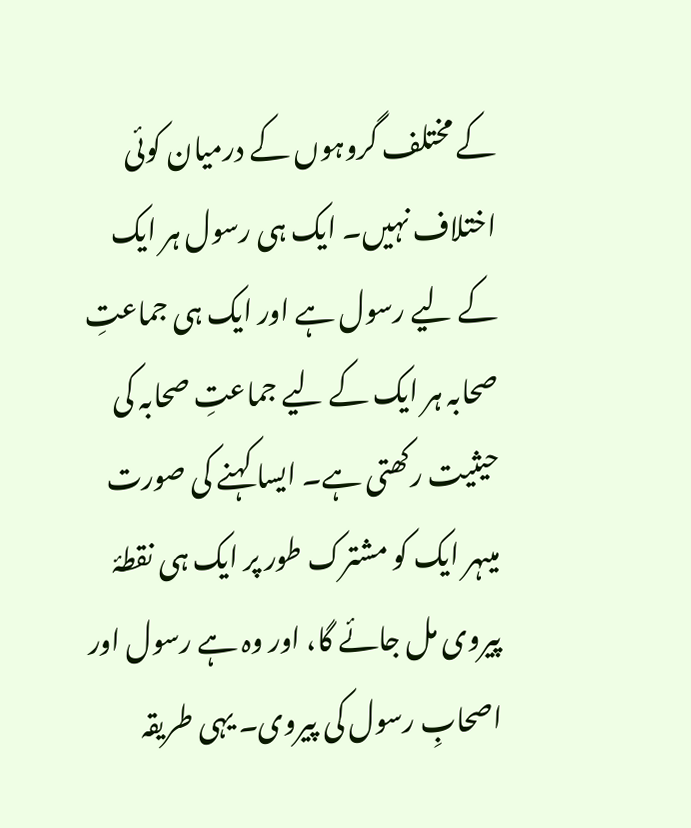کے مختلف گروہوں کے درمیان کوئی اختلاف نہیں۔ ایک ہی رسول ہر ایک کے لیے رسول ہے اور ایک ہی جماعتِ صحابہ ہر ایک کے لیے جماعتِ صحابہ کی حیثیت رکھتی ہے۔ ایسا کہنے کی صورت میںہر ایک کو مشترک طور پر ایک ہی نقطۂ پیروی مل جائے گا، اور وہ ہے رسول اور اصحابِ رسول کی پیروی۔ یہی طریقہ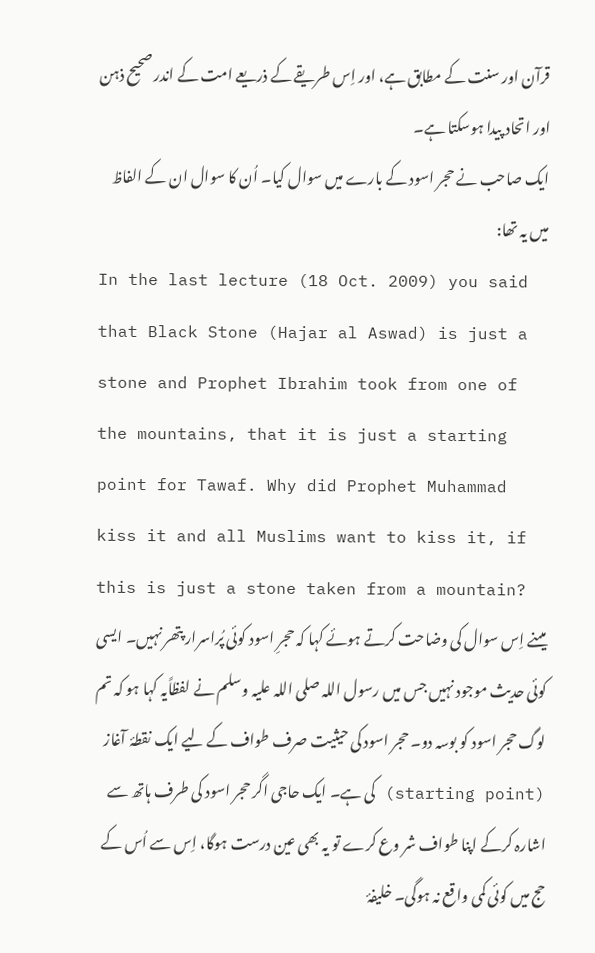قرآن اور سنت کے مطابق ہے، اور اِس طریقے کے ذریعے امت کے اندر صحیح ذہن اور اتحاد پیدا ہوسکتا ہے۔
ایک صاحب نے حجر اسود کے بارے میں سوال کیا۔ اُن کا سوال ان کے الفاظ میں یہ تھا:
In the last lecture (18 Oct. 2009) you said that Black Stone (Hajar al Aswad) is just a stone and Prophet Ibrahim took from one of the mountains, that it is just a starting point for Tawaf. Why did Prophet Muhammad kiss it and all Muslims want to kiss it, if this is just a stone taken from a mountain?
میںنے اِس سوال کی وضاحت کرتے ہوئے کہا کہ حجرِ اسود کوئی پُراسرار پتھر نہیں۔ ایسی کوئی حدیث موجود نہیں جس میں رسول اللہ صلی اللہ علیہ وسلم نے لفظاًیہ کہا ہو کہ تم لوگ حجر اسود کو بوسہ دو۔ حجر اسود کی حیثیت صرف طواف کے لیے ایک نقطۂ آغاز (starting point) کی ہے۔ ایک حاجی اگر حجر اسود کی طرف ہاتھ سے اشارہ کرکے اپنا طواف شر وع کرے تو یہ بھی عین درست ہوگا، اِس سے اُس کے حج میں کوئی کمی واقع نہ ہوگی۔ خلیفۂ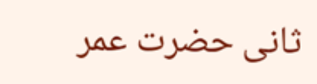ثانی حضرت عمر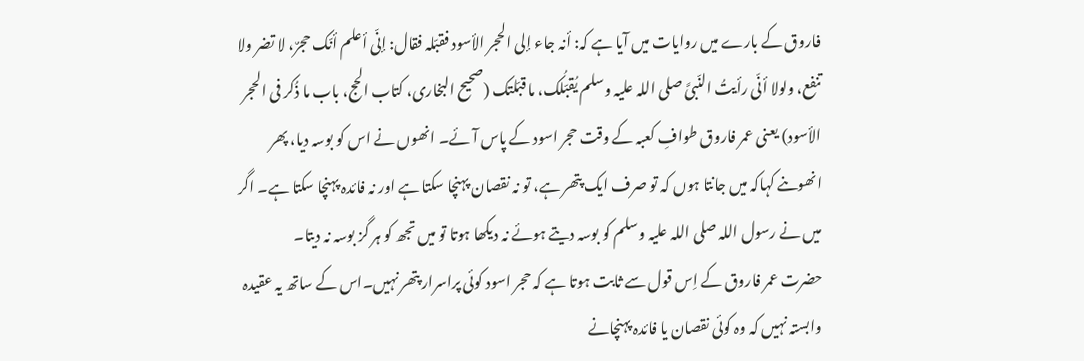فاروق کے بارے میں روایات میں آیا ہے کہ: أنہ جاء إلی الحجر الأسود فقبّلہ فقال: إنّی أعلم أنّک حجرٌ، لا تضر ولا تنفع، ولولا أنّی رأیتُ النّبیَّ صلی اللہ علیہ وسلم یُقبّلُک، ما قبّلتک (صحیح البخاری، کتاب الحج، باب ما ذُکر فی الحجر الأسود) یعنی عمر فاروق طوافِ کعبہ کے وقت حجر اسود کے پاس آئے۔ انھوں نے اس کو بوسہ دیا، پھر انھوںنے کہاکہ میں جانتا ہوں کہ تو صرف ایک پتھر ہے، تو نہ نقصان پہنچا سکتا ہے اور نہ فائدہ پہنچا سکتا ہے۔ اگر میں نے رسول اللہ صلی اللہ علیہ وسلم کو بوسہ دیتے ہوئے نہ دیکھا ہوتا تو میں تجھ کو ہر گز بوسہ نہ دیتا۔
حضرت عمر فاروق کے اِس قول سے ثابت ہوتا ہے کہ حجر اسود کوئی پراسرار پتھر نہیں۔اس کے ساتھ یہ عقیدہ وابستہ نہیں کہ وہ کوئی نقصان یا فائدہ پہنچانے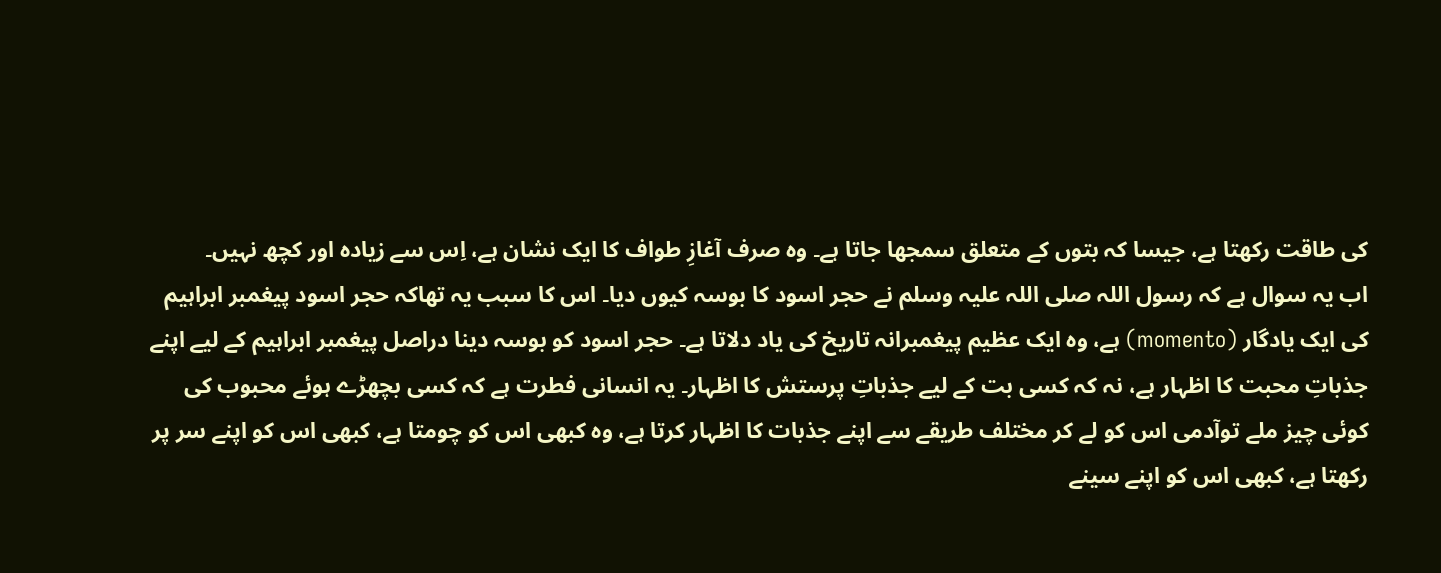کی طاقت رکھتا ہے، جیسا کہ بتوں کے متعلق سمجھا جاتا ہے۔ وہ صرف آغازِ طواف کا ایک نشان ہے، اِس سے زیادہ اور کچھ نہیں۔
اب یہ سوال ہے کہ رسول اللہ صلی اللہ علیہ وسلم نے حجر اسود کا بوسہ کیوں دیا۔ اس کا سبب یہ تھاکہ حجر اسود پیغمبر ابراہیم کی ایک یادگار (momento) ہے، وہ ایک عظیم پیغمبرانہ تاریخ کی یاد دلاتا ہے۔ حجر اسود کو بوسہ دینا دراصل پیغمبر ابراہیم کے لیے اپنے جذباتِ محبت کا اظہار ہے، نہ کہ کسی بت کے لیے جذباتِ پرستش کا اظہار۔ یہ انسانی فطرت ہے کہ کسی بچھڑے ہوئے محبوب کی کوئی چیز ملے توآدمی اس کو لے کر مختلف طریقے سے اپنے جذبات کا اظہار کرتا ہے، وہ کبھی اس کو چومتا ہے، کبھی اس کو اپنے سر پر رکھتا ہے، کبھی اس کو اپنے سینے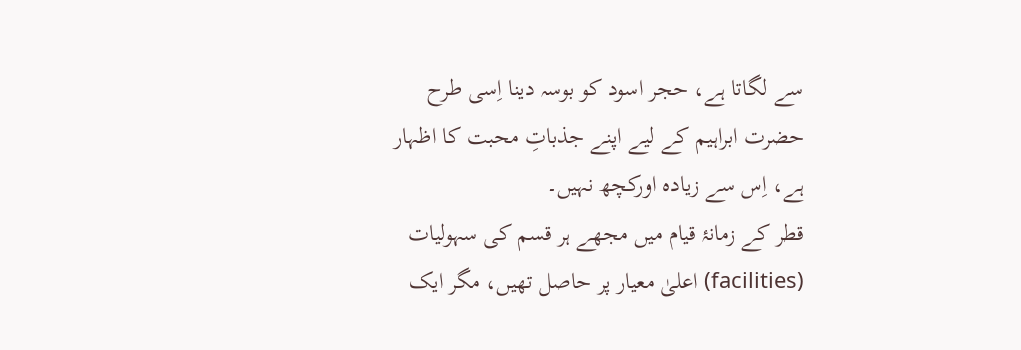سے لگاتا ہے، حجر اسود کو بوسہ دینا اِسی طرح حضرت ابراہیم کے لیے اپنے جذباتِ محبت کا اظہار ہے، اِس سے زیادہ اورکچھ نہیں۔
قطر کے زمانۂ قیام میں مجھے ہر قسم کی سہولیات (facilities) اعلیٰ معیار پر حاصل تھیں، مگر ایک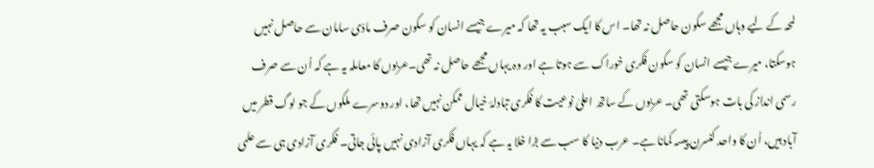لمحہ کے لیے وہاں مجھے سکون حاصل نہ تھا۔ اس کا ایک سبب یہ تھا کہ میرے جیسے انسان کو سکون صرف مادّی سامان سے حاصل نہیں ہوسکتا، میرے جیسے انسان کو سکون فکری خوراک سے ہوتا ہے اور وہ یہاں مجھے حاصل نہ تھی۔عربوں کا معاملہ یہ ہے کہ اُن سے صرف رسمی انداز کی بات ہوسکتی تھی۔ عربوں کے ساتھ اعلیٰ نوعیت کا فکری تبادلۂ خیال ممکن نہیں تھا، اور دوسرے ملکوں کے جو لوگ قطر میں آباد ہیں، اُن کا واحد کنسرن پیسہ کمانا ہے۔ عرب دنیا کا سب سے بڑا خلا یہ ہے کہ یہاں فکری آزادی نہیں پائی جاتی۔ فکری آزادی ہی سے علمی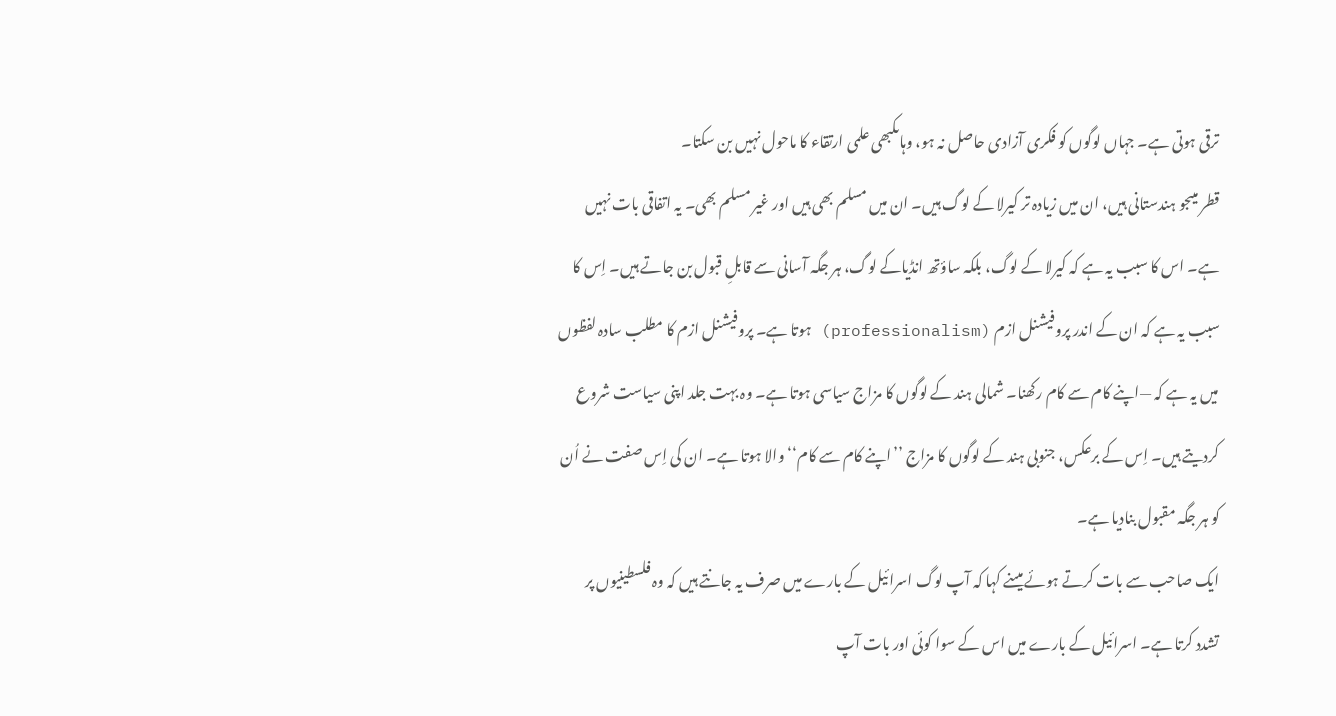ترقی ہوتی ہے۔ جہاں لوگوں کو فکری آزادی حاصل نہ ہو، وہاںکبھی علمی ارتقاء کا ماحول نہیں بن سکتا۔
قطر میںجو ہندستانی ہیں، ان میں زیادہ تر کیرلا کے لوگ ہیں۔ ان میں مسلم بھی ہیں اور غیر مسلم بھی۔ یہ اتفاقی بات نہیں ہے۔ اس کا سبب یہ ہے کہ کیرلا کے لوگ، بلکہ ساؤتھ انڈیاکے لوگ، ہر جگہ آسانی سے قابلِ قبول بن جاتے ہیں۔ اِس کا سبب یہ ہے کہ ان کے اندر پروفیشنل ازم (professionalism) ہوتا ہے۔ پروفیشنل ازم کا مطلب سادہ لفظوں میں یہ ہے کہ —اپنے کام سے کام رکھنا۔ شمالی ہند کے لوگوں کا مزاج سیاسی ہوتا ہے۔ وہ بہت جلد اپنی سیاست شروع کردیتے ہیں۔ اِس کے برعکس، جنوبی ہند کے لوگوں کا مزاج ’’اپنے کام سے کام‘‘ والا ہوتا ہے۔ ان کی اِس صفت نے اُن کو ہر جگہ مقبول بنادیا ہے۔
ایک صاحب سے بات کرتے ہوئے میںنے کہا کہ آپ لوگ اسرائیل کے بارے میں صرف یہ جانتے ہیں کہ وہ فلسطینیوں پر تشدد کرتا ہے۔ اسرائیل کے بارے میں اس کے سوا کوئی اور بات آپ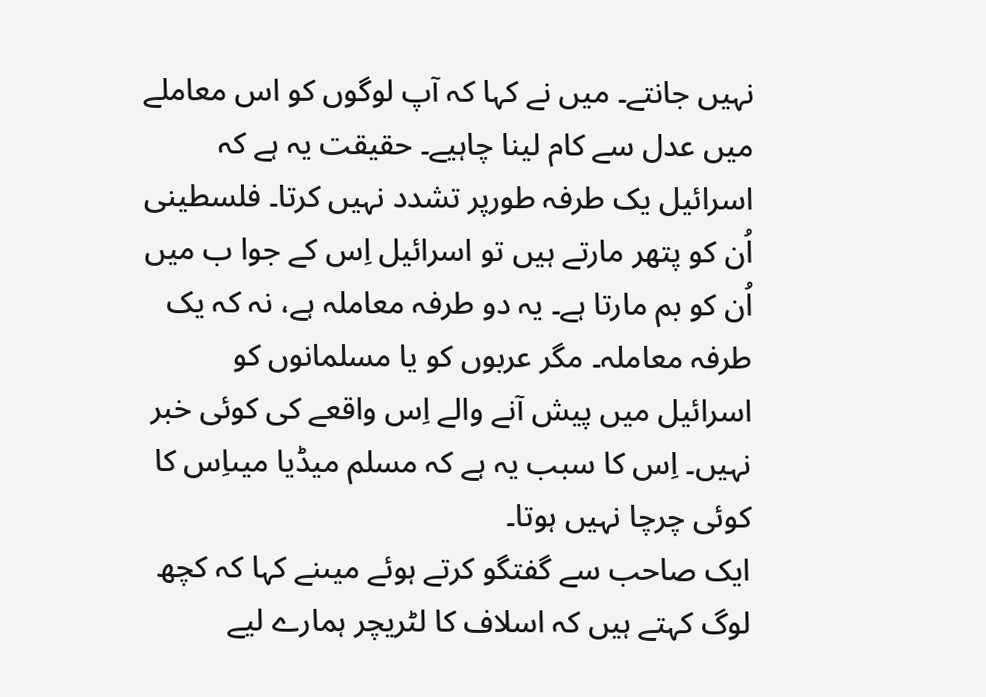نہیں جانتے۔ میں نے کہا کہ آپ لوگوں کو اس معاملے میں عدل سے کام لینا چاہیے۔ حقیقت یہ ہے کہ اسرائیل یک طرفہ طورپر تشدد نہیں کرتا۔ فلسطینی اُن کو پتھر مارتے ہیں تو اسرائیل اِس کے جوا ب میں اُن کو بم مارتا ہے۔ یہ دو طرفہ معاملہ ہے، نہ کہ یک طرفہ معاملہ۔ مگر عربوں کو یا مسلمانوں کو اسرائیل میں پیش آنے والے اِس واقعے کی کوئی خبر نہیں۔ اِس کا سبب یہ ہے کہ مسلم میڈیا میںاِس کا کوئی چرچا نہیں ہوتا۔
ایک صاحب سے گفتگو کرتے ہوئے میںنے کہا کہ کچھ لوگ کہتے ہیں کہ اسلاف کا لٹریچر ہمارے لیے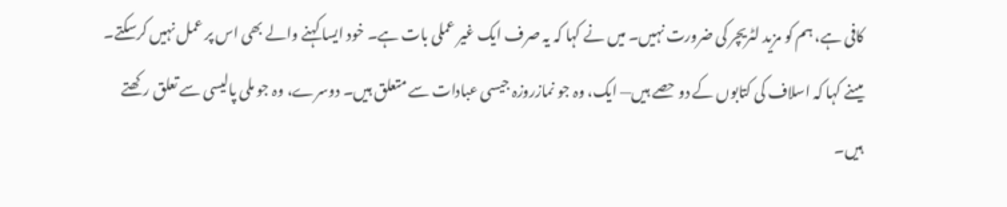کافی ہے، ہم کو مزید لٹریچر کی ضرورت نہیں۔ میں نے کہا کہ یہ صرف ایک غیر عملی بات ہے۔ خود ایسا کہنے والے بھی اس پر عمل نہیں کرسکتے۔
میںنے کہا کہ اسلاف کی کتابوں کے دو حصے ہیں— ایک، وہ جو نمازروزہ جیسی عبادات سے متعلق ہیں۔ دوسرے، وہ جو ملی پالیسی سے تعلق رکھتے ہیں۔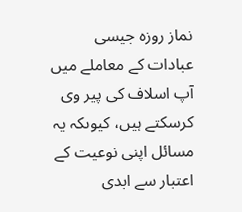نماز روزہ جیسی عبادات کے معاملے میں آپ اسلاف کی پیر وی کرسکتے ہیں، کیوںکہ یہ مسائل اپنی نوعیت کے اعتبار سے ابدی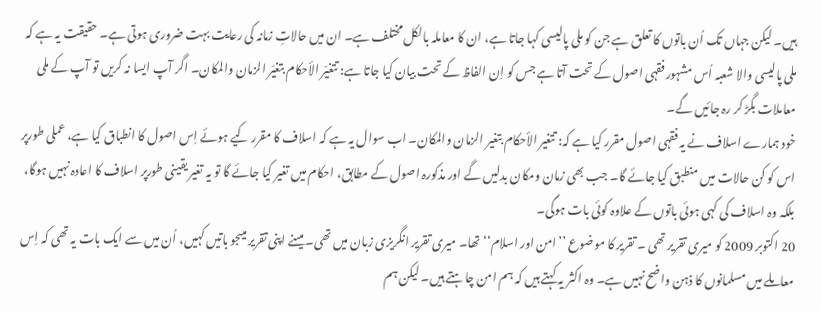ہیں۔ لیکن جہاں تک اُن باتوں کا تعلق ہے جن کو ملی پالیسی کہا جاتا ہے، ان کا معاملہ بالکل مختلف ہے۔ ان میں حالاتِ زمانہ کی رعایت بہت ضروری ہوتی ہے۔ حقیقت یہ ہے کہ ملی پالیسی والا شعبہ اُس مشہور فقہی اصول کے تحت آتا ہے جس کو اِن الفاظ کے تحت بیان کیا جاتا ہے: تتغیّر الأحکام بتغیّر الزمان والمکان۔ اگر آپ ایسا نہ کریں تو آپ کے ملی معاملات بگڑ کر رہ جائیں گے۔
خود ہمارے اسلاف نے یہ فقہی اصول مقرر کیا ہے کہ: تتغیر الأحکام بتغیر الزمان والمکان۔ اب سوال یہ ہے کہ اسلاف کا مقرر کیے ہوئے اِس اصول کا انطباق کیا ہے، عملی طورپر اس کو کن حالات میں منطبق کیا جائے گا۔ جب بھی زمان ومکان بدلیں گے اور مذکورہ اصول کے مطابق، احکام میں تغیر کیا جائے گا تو یہ تغیر یقینی طورپر اسلاف کا اعادہ نہیں ہوگا، بلکہ وہ اسلاف کی کہی ہوئی باتوں کے علاوہ کوئی بات ہوگی۔
20 اکتوبر 2009 کو میری تقریر تھی ۔ تقریر کا موضوع ’’امن اور اسلام‘‘ تھا۔ میری تقریر انگریزی زبان میں تھی۔ میںنے اپنی تقریر میںجو باتیں کہیں، اُن میں سے ایک بات یہ تھی کہ اِس معاملے میں مسلمانوں کا ذہن واضح نہیں ہے۔ وہ اکثر یہ کہتے ہیں کہ ہم امن چاہتے ہیں۔ لیکن ہم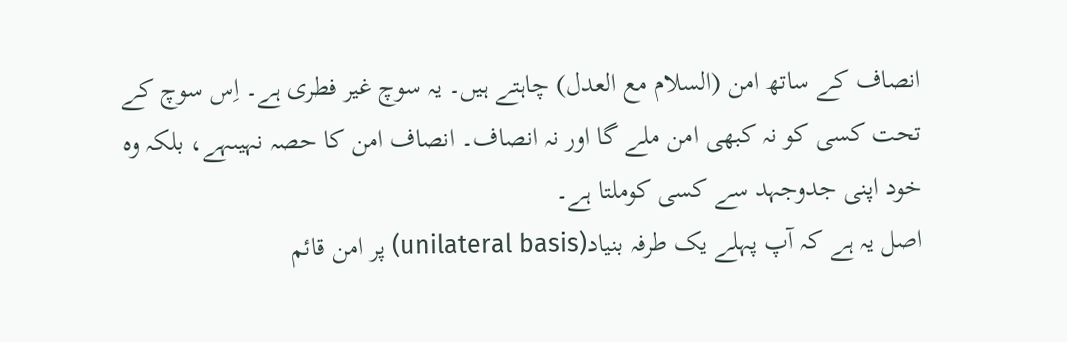انصاف کے ساتھ امن (السلام مع العدل) چاہتے ہیں۔ یہ سوچ غیر فطری ہے۔ اِس سوچ کے تحت کسی کو نہ کبھی امن ملے گا اور نہ انصاف۔ انصاف امن کا حصہ نہیںہے، بلکہ وہ خود اپنی جدوجہد سے کسی کوملتا ہے۔
اصل یہ ہے کہ آپ پہلے یک طرفہ بنیاد(unilateral basis) پر امن قائم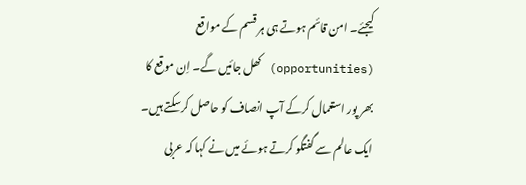کیجئے۔ امن قائم ہوتے ہی ہر قسم کے مواقع (opportunities) کھل جائیں گے۔ اِن موقع کا بھر پور استعمال کرکے آپ انصاف کو حاصل کرسکتے ہیں۔
ایک عالم سے گفتگو کرتے ہوئے میں نے کہا کہ عربی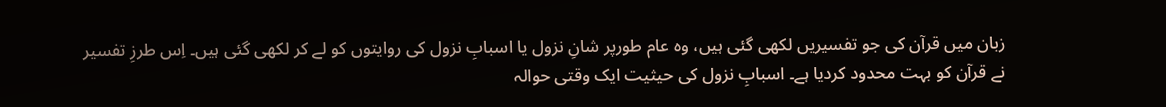زبان میں قرآن کی جو تفسیریں لکھی گئی ہیں، وہ عام طورپر شانِ نزول یا اسبابِ نزول کی روایتوں کو لے کر لکھی گئی ہیں۔ اِس طرزِ تفسیر نے قرآن کو بہت محدود کردیا ہے۔ اسبابِ نزول کی حیثیت ایک وقتی حوالہ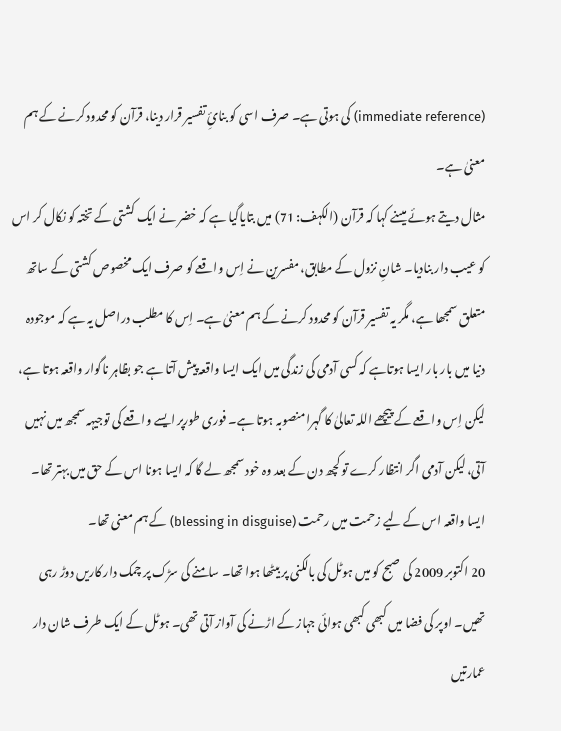(immediate reference) کی ہوتی ہے۔ صرف اسی کو بنائِ تفسیر قرار دینا، قرآن کو محدود کرنے کے ہم معنیٰ ہے۔
مثال دیتے ہوئے میںنے کہا کہ قرآن (الکہف: 71) میں بتایاگیا ہے کہ خضر نے ایک کشتی کے تختہ کو نکال کر اس کو عیب دار بنادیا۔ شانِ نزول کے مطابق، مفسرین نے اِس واقعے کو صرف ایک مخصوص کشتی کے ساتھ متعلق سمجھا ہے، مگر یہ تفسیر قرآن کو محدود کرنے کے ہم معنیٰ ہے۔ اِس کا مطلب دراصل یہ ہے کہ موجودہ دنیا میں بار بار ایسا ہوتاہے کہ کسی آدمی کی زندگی میں ایک ایسا واقعہ پیش آتا ہے جو بظاہر ناگوار واقعہ ہوتا ہے، لیکن اِس واقعے کے پیچھے اللہ تعالیٰ کا گہرا منصوبہ ہوتا ہے۔ فوری طورپر ایسے واقعے کی توجیہہ سمجھ میں نہیں آتی، لیکن آدمی اگر انتظار کرے تو کچھ دن کے بعد وہ خود سمجھ لے گا کہ ایسا ہونا اس کے حق میں بہتر تھا۔ ایسا واقعہ اس کے لیے زحمت میں رحمت (blessing in disguise) کے ہم معنی تھا۔
20 اکتوبر 2009 کی صبح کو میں ہوٹل کی بالکنی پر بیٹھا ہوا تھا۔ سامنے کی سڑک پر چمک دار کاریں دوڑ رہی تھیں۔ اوپر کی فضا میں کبھی کبھی ہوائی جہاز کے اڑنے کی آواز آتی تھی۔ ہوٹل کے ایک طرف شان دار عمارتیں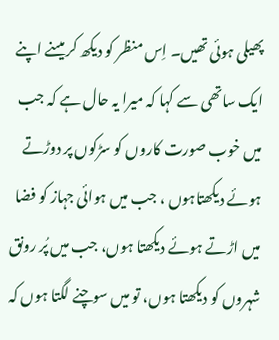پھیلی ہوئی تھیں۔ اِس منظر کو دیکھ کر میںنے اپنے ایک ساتھی سے کہا کہ میرا یہ حال ہے کہ جب میں خوب صورت کاروں کو سڑکوں پر دوڑتے ہوئے دیکھتاہوں ، جب میں ہوائی جہاز کو فضا میں اڑتے ہوئے دیکھتا ہوں، جب میں پُر رونق شہروں کو دیکھتا ہوں، تو میں سوچنے لگتا ہوں کہ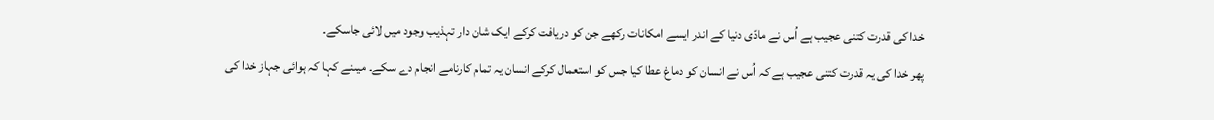خدا کی قدرت کتنی عجیب ہے اُس نے مادّی دنیا کے اندر ایسے امکانات رکھے جن کو دریافت کرکے ایک شان دار تہذیب وجود میں لائی جاسکے۔
پھر خدا کی یہ قدرت کتنی عجیب ہے کہ اُس نے انسان کو دماغ عطا کیا جس کو استعمال کرکے انسان یہ تمام کارنامے انجام دے سکے۔ میںنے کہا کہ ہوائی جہاز خدا کی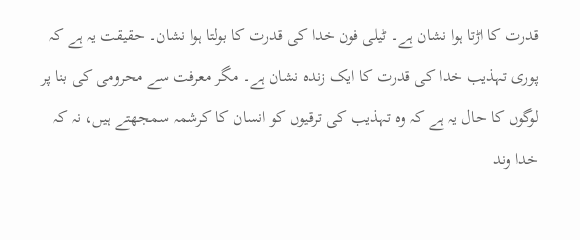قدرت کا اڑتا ہوا نشان ہے۔ ٹیلی فون خدا کی قدرت کا بولتا ہوا نشان۔ حقیقت یہ ہے کہ پوری تہذیب خدا کی قدرت کا ایک زندہ نشان ہے۔ مگر معرفت سے محرومی کی بنا پر لوگوں کا حال یہ ہے کہ وہ تہذیب کی ترقیوں کو انسان کا کرشمہ سمجھتے ہیں، نہ کہ خدا وند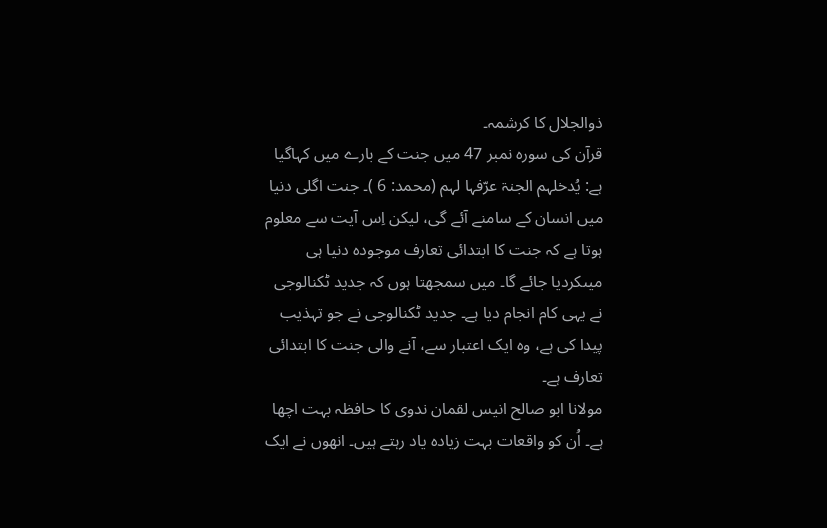ذوالجلال کا کرشمہ۔
قرآن کی سورہ نمبر 47 میں جنت کے بارے میں کہاگیا ہے: یُدخلہم الجنۃ عرّفہا لہم (محمد: 6 )۔ جنت اگلی دنیا میں انسان کے سامنے آئے گی، لیکن اِس آیت سے معلوم ہوتا ہے کہ جنت کا ابتدائی تعارف موجودہ دنیا ہی میںکردیا جائے گا۔ میں سمجھتا ہوں کہ جدید ٹکنالوجی نے یہی کام انجام دیا ہے۔ جدید ٹکنالوجی نے جو تہذیب پیدا کی ہے، وہ ایک اعتبار سے، آنے والی جنت کا ابتدائی تعارف ہے۔
مولانا ابو صالح انیس لقمان ندوی کا حافظہ بہت اچھا ہے۔ اُن کو واقعات بہت زیادہ یاد رہتے ہیں۔ انھوں نے ایک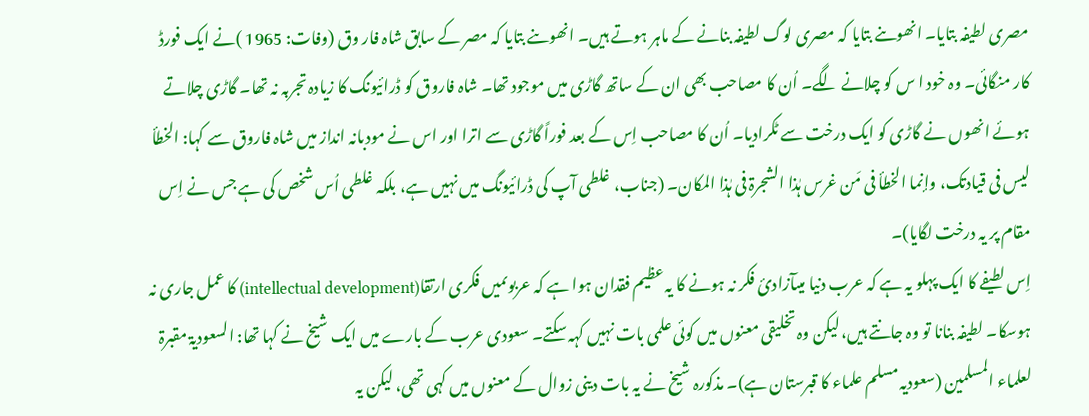مصری لطیفہ بتایا۔ انھوںنے بتایا کہ مصری لوگ لطیفہ بنانے کے ماہر ہوتے ہیں۔ انھوںنے بتایا کہ مصر کے سابق شاہ فار وق (وفات: 1965 )نے ایک فورڈ کار منگائی۔ وہ خود ا س کو چلانے لگے۔ اُن کا مصاحب بھی ان کے ساتھ گاڑی میں موجود تھا۔ شاہ فاروق کو ڈرائیونگ کا زیادہ تجربہ نہ تھا۔ گاڑی چلاتے ہوئے انھوں نے گاڑی کو ایک درخت سے ٹکرادیا۔ اُن کا مصاحب اِس کے بعد فوراً گاڑی سے اترا اور اس نے مودبانہ انداز میں شاہ فاروق سے کہا: الخطأ لیس فی قیادتک، وإنما الخطأ فی مَن غرس ہٰذا الشجرۃ فی ہٰذا المکان۔ (جناب، غلطی آپ کی ڈرائیونگ میں نہیں ہے، بلکہ غلطی اُس شخص کی ہے جس نے اِس مقام پر یہ درخت لگایا)۔
اِس لطیفے کا ایک پہلو یہ ہے کہ عرب دنیا میںآزادیٔ فکر نہ ہونے کا یہ عظیم فقدان ہوا ہے کہ عربوںمیں فکری ارتقا(intellectual development) کا عمل جاری نہ ہوسکا۔ لطیفہ بنانا تو وہ جانتے ہیں، لیکن وہ تخلیقی معنوں میں کوئی علمی بات نہیں کہہ سکتے۔ سعودی عرب کے بارے میں ایک شیخ نے کہا تھا: السعودیۃ مقبرۃ لعلماء المسلمین (سعودیہ مسلم علماء کا قبرستان ہے)۔ مذکورہ شیخ نے یہ بات دینی زوال کے معنوں میں کہی تھی، لیکن یہ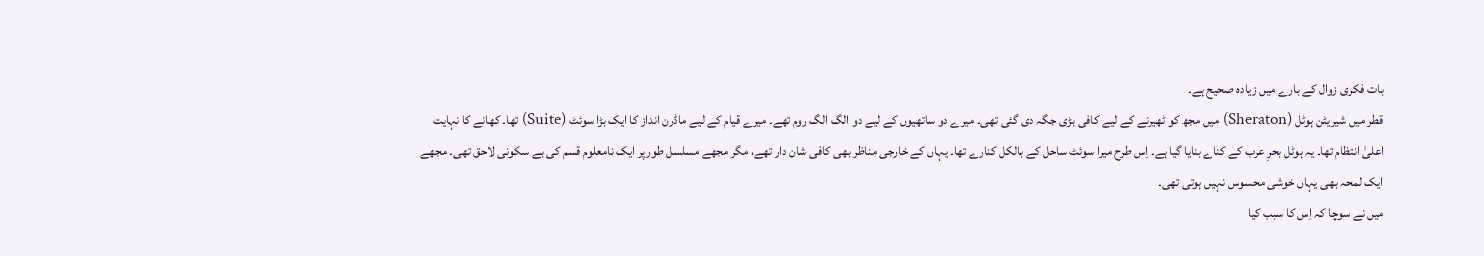بات فکری زوال کے بارے میں زیادہ صحیح ہے۔
قطر میں شیریٹن ہوٹل (Sheraton) میں مجھ کو ٹھیرنے کے لیے کافی بڑی جگہ دی گئی تھی۔ میرے دو ساتھیوں کے لیے دو الگ الگ روم تھے۔ میرے قیام کے لیے ماڈرن انداز کا ایک بڑا سوئٹ (Suite) تھا۔ کھانے کا نہایت اعلیٰ انتظام تھا۔ یہ ہوٹل بحرِ عرب کے کناے بنایا گیا ہے۔ اِس طرح میرا سوئٹ ساحل کے بالکل کنارے تھا۔ یہاں کے خارجی مناظر بھی کافی شان دار تھے، مگر مجھے مسلسل طورپر ایک نامعلوم قسم کی بے سکونی لاحق تھی۔ مجھے ایک لمحہ بھی یہاں خوشی محسوس نہیں ہوتی تھی۔
میں نے سوچا کہ اِس کا سبب کیا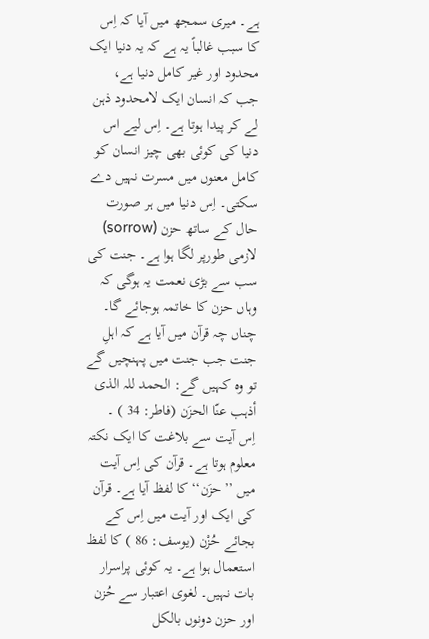ہے۔ میری سمجھ میں آیا کہ اِس کا سبب غالباً یہ ہے کہ یہ دنیا ایک محدود اور غیر کامل دنیا ہے، جب کہ انسان ایک لامحدود ذہن لے کر پیدا ہوتا ہے۔ اِس لیے اس دنیا کی کوئی بھی چیز انسان کو کامل معنوں میں مسرت نہیں دے سکتی۔ اِس دنیا میں ہر صورت حال کے ساتھ حزن (sorrow) لازمی طورپر لگا ہوا ہے۔ جنت کی سب سے بڑی نعمت یہ ہوگی کہ وہاں حزن کا خاتمہ ہوجائے گا۔ چناں چہ قرآن میں آیا ہے کہ اہلِ جنت جب جنت میں پہنچیں گے تو وہ کہیں گے: الحمد للہ الذی أذہب عنّا الحزَن (فاطر: 34 ) ۔
اِس آیت سے بلاغت کا ایک نکتہ معلوم ہوتا ہے۔ قرآن کی اِس آیت میں ’’حزَن‘‘ کا لفظ آیا ہے۔ قرآن کی ایک اور آیت میں اِس کے بجائے حُزْن (یوسف: 86 ) کا لفظ استعمال ہوا ہے۔ یہ کوئی پراسرار بات نہیں۔ لغوی اعتبار سے حُزن اور حزن دونوں بالکل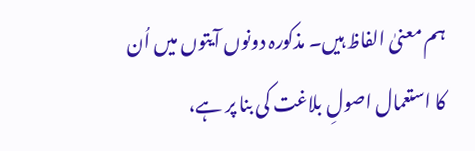ہم معنیٰ الفاظ ہیں۔ مذکورہ دونوں آیتوں میں اُن کا استعمال اصولِ بلاغت کی بنا پر ہے،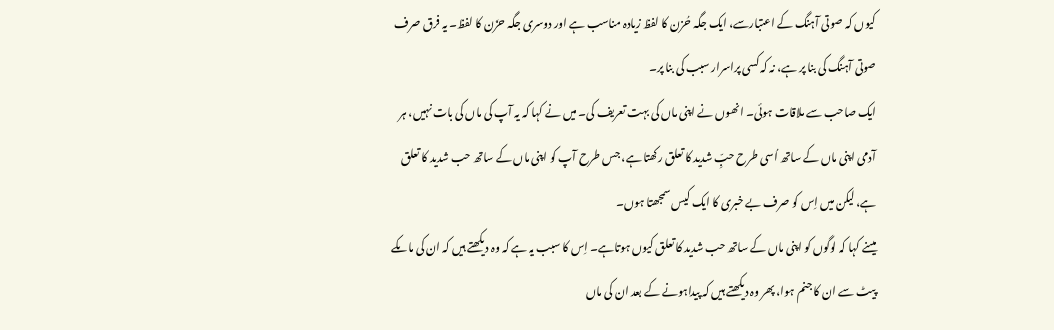کیوں کہ صوتی آہنگ کے اعتبارسے، ایک جگہ حُزن کا لفظ زیادہ مناسب ہے اور دوسری جگہ حزَن کا لفظ۔ یہ فرق صرف صوتی آہنگ کی بنا پر ہے، نہ کہ کسی پراسرار سبب کی بنا پر۔
ایک صاحب سے ملاقات ہوئی۔ انھوں نے اپنی ماں کی بہت تعریف کی۔ میں نے کہا کہ یہ آپ کی ماں کی بات نہیں، ہر آدمی اپنی ماں کے ساتھ اُسی طرح حبِّ شدید کا تعلق رکھتا ہے، جس طرح آپ کو اپنی ماں کے ساتھ حب شدید کا تعلق ہے، لیکن میں اِس کو صرف بے خبری کا ایک کیس سمجھتا ہوں۔
میںنے کہا کہ لوگوں کو اپنی ماں کے ساتھ حب شدید کا تعلق کیوں ہوتاہے۔ اِس کا سبب یہ ہے کہ وہ دیکھتے ہیں کہ ان کی ماںکے پیٹ سے ان کا جنم ہوا، پھر وہ دیکھتے ہیں کہ پیداہونے کے بعد ان کی ماں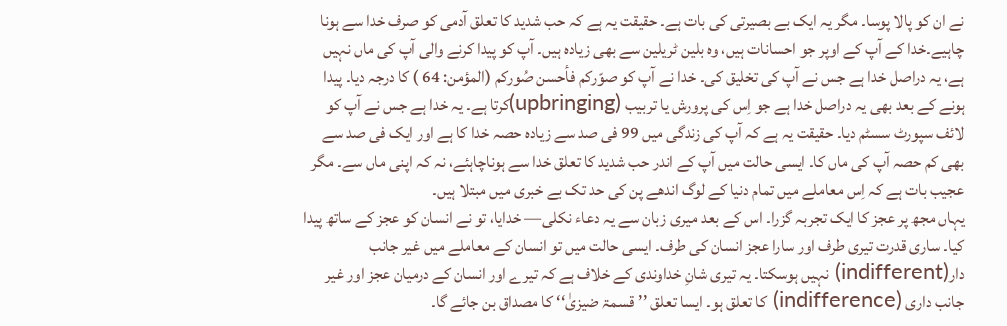نے ان کو پالا پوسا۔ مگر یہ ایک بے بصیرتی کی بات ہے۔ حقیقت یہ ہے کہ حب شدید کا تعلق آدمی کو صرف خدا سے ہونا چاہیے۔خدا کے آپ کے اوپر جو احسانات ہیں، وہ بلین ٹریلین سے بھی زیادہ ہیں۔ آپ کو پیدا کرنے والی آپ کی ماں نہیں ہے، یہ دراصل خدا ہے جس نے آپ کی تخلیق کی۔ خدا نے آپ کو صوّرکم فأحسن صُورکم (المؤمن: 64 ) کا درجہ دیا۔ پیدا ہونے کے بعد بھی یہ دراصل خدا ہے جو اِس کی پرورش یا تربیب (upbringing)کرتا ہے۔ یہ خدا ہے جس نے آپ کو لائف سپورٹ سسٹم دیا۔ حقیقت یہ ہے کہ آپ کی زندگی میں 99 فی صد سے زیادہ حصہ خدا کا ہے اور ایک فی صد سے بھی کم حصہ آپ کی ماں کا۔ ایسی حالت میں آپ کے اندر حب شدید کا تعلق خدا سے ہوناچاہئے، نہ کہ اپنی ماں سے۔ مگر عجیب بات ہے کہ اِس معاملے میں تمام دنیا کے لوگ اندھے پن کی حد تک بے خبری میں مبتلا ہیں۔
یہاں مجھ پر عجز کا ایک تجربہ گزرا۔ اس کے بعد میری زبان سے یہ دعاء نکلی— خدایا، تو نے انسان کو عجز کے ساتھ پیدا کیا۔ ساری قدرت تیری طرف اور سارا عجز انسان کی طرف۔ ایسی حالت میں تو انسان کے معاملے میں غیر جانب دار(indifferent) نہیں ہوسکتا۔ یہ تیری شانِ خداوندی کے خلاف ہے کہ تیرے اور انسان کے درمیان عجز اور غیر جانب داری (indifference) کا تعلق ہو۔ ایسا تعلق ’’قسمۃ ضیزیٰ‘‘ کا مصداق بن جائے گا۔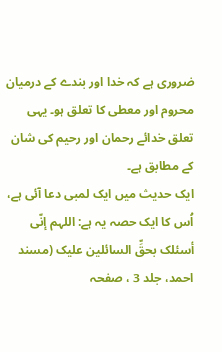ضروری ہے کہ خدا اور بندے کے درمیان محروم اور معطی کا تعلق ہو۔ یہی تعلق خدائے رحمان اور رحیم کی شان کے مطابق ہے۔
ایک حدیث میں ایک لمبی دعا آئی ہے، اُس کا ایک حصہ یہ ہے: اللہم إنّی أسئلک بحقِّ السائلین علیک (مسند احمد، جلد 3 ، صفحہ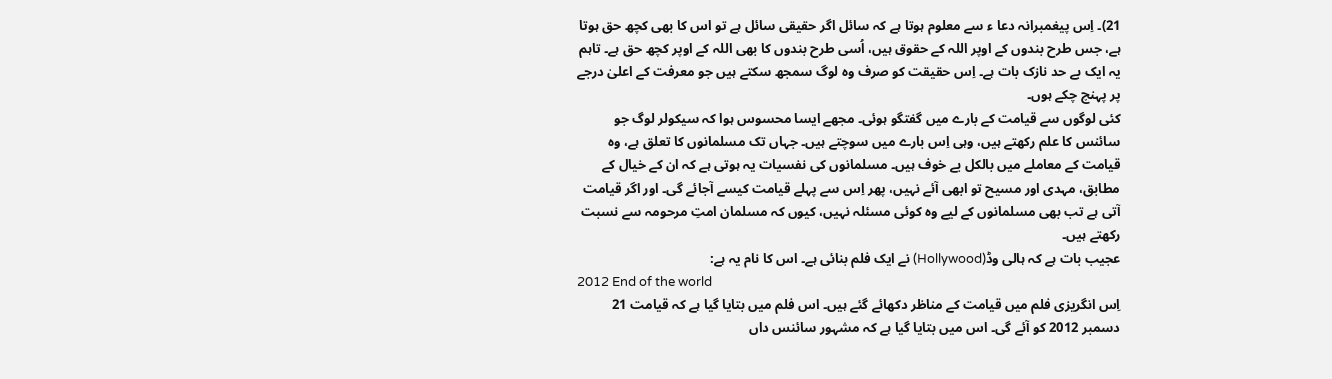21)۔ اِس پیغمبرانہ دعا ء سے معلوم ہوتا ہے کہ سائل اگر حقیقی سائل ہے تو اس کا بھی کچھ حق ہوتا ہے، جس طرح بندوں کے اوپر اللہ کے حقوق ہیں، اُسی طرح بندوں کا بھی اللہ کے اوپر کچھ حق ہے۔ تاہم یہ ایک بے حد نازک بات ہے۔ اِس حقیقت کو صرف وہ لوگ سمجھ سکتے ہیں جو معرفت کے اعلیٰ درجے پر پہنچ چکے ہوں۔
کئی لوگوں سے قیامت کے بارے میں گفتگو ہوئی۔ مجھے ایسا محسوس ہوا کہ سیکولر لوگ جو سائنس کا علم رکھتے ہیں، وہی اِس بارے میں سوچتے ہیں۔ جہاں تک مسلمانوں کا تعلق ہے، وہ قیامت کے معاملے میں بالکل بے خوف ہیں۔ مسلمانوں کی نفسیات یہ ہوتی ہے کہ ان کے خیال کے مطابق، مہدی اور مسیح تو ابھی آئے نہیں، پھر اِس سے پہلے قیامت کیسے آجائے گی۔ اور اگر قیامت آتی ہے تب بھی مسلمانوں کے لیے وہ کوئی مسئلہ نہیں، کیوں کہ مسلمان امتِ مرحومہ سے نسبت رکھتے ہیں۔
عجیب بات ہے کہ ہالی وڈ(Hollywood) نے ایک فلم بنائی ہے۔ اس کا نام یہ ہے:
2012 End of the world
اِس انگریزی فلم میں قیامت کے مناظر دکھائے گئے ہیں۔ اس فلم میں بتایا گیا ہے کہ قیامت 21 دسمبر 2012 کو آئے گی۔ اس میں بتایا گیا ہے کہ مشہور سائنس داں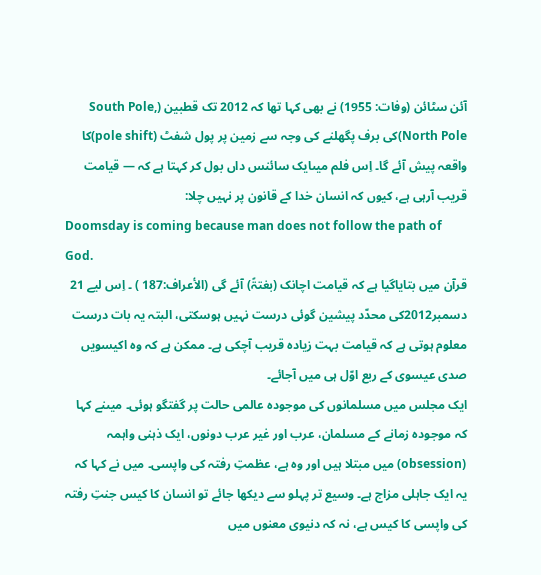آئن سٹائن (وفات: 1955) نے بھی کہا تھا کہ 2012 تک قطبین (South Pole, North Pole)کی برف پگھلنے کی وجہ سے زمین پر پول شفٹ (pole shift)کا واقعہ پیش آئے گا۔ اِس فلم میںایک سائنس داں بول کر کہتا ہے کہ — قیامت قریب آرہی ہے، کیوں کہ انسان خدا کے قانون پر نہیں چلا:
Doomsday is coming because man does not follow the path of God.
قرآن میں بتایاگیا ہے کہ قیامت اچانک (بغتۃً) آئے گی (الأعراف:187 ) ۔ اِس لیے 21 دسمبر2012کی محدّد پیشین گوئی درست نہیں ہوسکتی، البتہ یہ بات درست معلوم ہوتی ہے کہ قیامت بہت زیادہ قریب آچکی ہے۔ ممکن ہے کہ وہ اکیسویں صدی عیسوی کے ربع اوّل ہی میں آجائے۔
ایک مجلس میں مسلمانوں کی موجودہ عالمی حالت پر گفتگو ہوئی۔ میںنے کہا کہ موجودہ زمانے کے مسلمان، عرب اور غیر عرب دونوں، ایک ذہنی واہمہ (obsession) میں مبتلا ہیں اور وہ ہے، عظمتِ رفتہ کی واپسی۔ میں نے کہا کہ یہ ایک جاہلی مزاج ہے۔ وسیع تر پہلو سے دیکھا جائے تو انسان کا کیس جنتِ رفتہ کی واپسی کا کیس ہے، نہ کہ دنیوی معنوں میں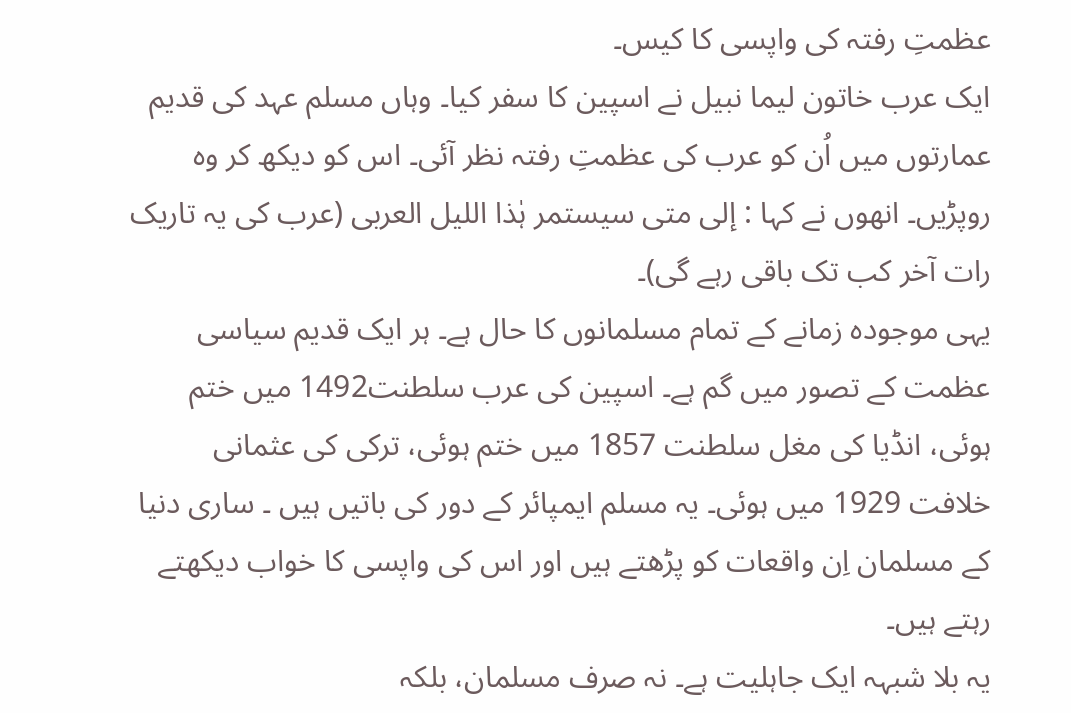عظمتِ رفتہ کی واپسی کا کیس۔
ایک عرب خاتون لیما نبیل نے اسپین کا سفر کیا۔ وہاں مسلم عہد کی قدیم عمارتوں میں اُن کو عرب کی عظمتِ رفتہ نظر آئی۔ اس کو دیکھ کر وہ روپڑیں۔ انھوں نے کہا : إلی متی سیستمر ہٰذا اللیل العربی (عرب کی یہ تاریک رات آخر کب تک باقی رہے گی)۔
یہی موجودہ زمانے کے تمام مسلمانوں کا حال ہے۔ ہر ایک قدیم سیاسی عظمت کے تصور میں گم ہے۔ اسپین کی عرب سلطنت1492 میں ختم ہوئی، انڈیا کی مغل سلطنت 1857 میں ختم ہوئی، ترکی کی عثمانی خلافت 1929 میں ہوئی۔ یہ مسلم ایمپائر کے دور کی باتیں ہیں ۔ ساری دنیا کے مسلمان اِن واقعات کو پڑھتے ہیں اور اس کی واپسی کا خواب دیکھتے رہتے ہیں۔
یہ بلا شبہہ ایک جاہلیت ہے۔ نہ صرف مسلمان، بلکہ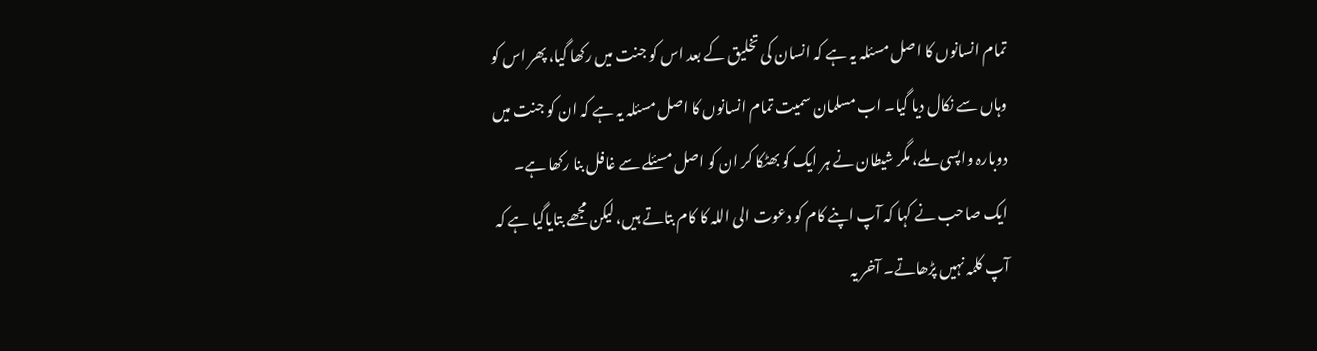تمام انسانوں کا اصل مسئلہ یہ ہے کہ انسان کی تخلیق کے بعد اس کو جنت میں رکھا گیا، پھر اس کو وہاں سے نکال دیا گیا۔ اب مسلمان سمیت تمام انسانوں کا اصل مسئلہ یہ ہے کہ ان کو جنت میں دوبارہ واپسی ملے، مگر شیطان نے ہر ایک کو بھٹکا کر ان کو اصل مسئلے سے غافل بنا رکھا ہے۔
ایک صاحب نے کہا کہ آپ اپنے کام کو دعوت الی اللہ کا کام بتاتے ہیں، لیکن مجھے بتایاگیا ہے کہ آپ کلمہ نہیں پڑھاتے۔ آخر یہ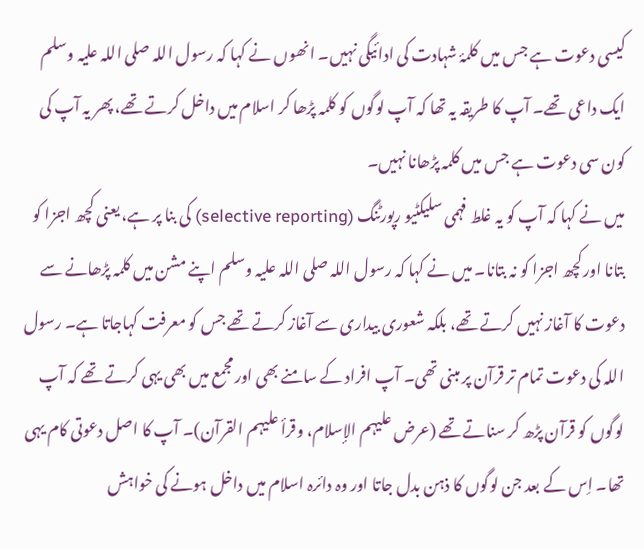کیسی دعوت ہے جس میں کلمۂ شہادت کی ادائیگی نہیں۔ انھوں نے کہا کہ رسول اللہ صلی اللہ علیہ وسلم ایک داعی تھے۔ آپ کا طریقہ یہ تھا کہ آپ لوگوں کو کلمہ پڑھا کر اسلام میں داخل کرتے تھے، پھر یہ آپ کی کون سی دعوت ہے جس میں کلمہ پڑھانا نہیں۔
میں نے کہا کہ آپ کو یہ غلط فہمی سلیکٹیو رپورٹنگ (selective reporting) کی بنا پر ہے، یعنی کچھ اجزا کو بتانا اور کچھ اجزا کو نہ بتانا۔ میں نے کہا کہ رسول اللہ صلی اللہ علیہ وسلم اپنے مشن میں کلمہ پڑھانے سے دعوت کا آغاز نہیں کرتے تھے، بلکہ شعوری بیداری سے آغاز کرتے تھے جس کو معرفت کہاجاتا ہے۔ رسول اللہ کی دعوت تمام تر قرآن پر مبنی تھی۔ آپ افراد کے سامنے بھی اور مجمع میں بھی یہی کرتے تھے کہ آپ لوگوں کو قرآن پڑھ کر سناتے تھے (عرض علیہم الإسلام، وقرأ علیہم القرآن)۔ آپ کا اصل دعوتی کام یہی تھا۔ اِس کے بعد جن لوگوں کا ذہن بدل جاتا اور وہ دائرہ اسلام میں داخل ہونے کی خواہش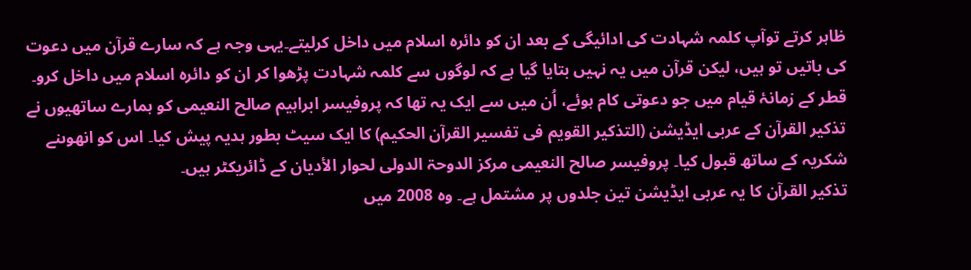ظاہر کرتے توآپ کلمہ شہادت کی ادائیگی کے بعد ان کو دائرہ اسلام میں داخل کرلیتے۔یہی وجہ ہے کہ سارے قرآن میں دعوت کی باتیں تو ہیں، لیکن قرآن میں یہ نہیں بتایا گیا ہے کہ لوگوں سے کلمہ شہادت پڑھوا کر ان کو دائرہ اسلام میں داخل کرو۔
قطر کے زمانۂ قیام میں جو دعوتی کام ہوئے، اُن میں سے ایک یہ تھا کہ پروفیسر ابراہیم صالح النعیمی کو ہمارے ساتھیوں نے تذکیر القرآن کے عربی ایڈیشن (التذکیر القویم فی تفسیر القرآن الحکیم) کا ایک سیٹ بطور ہدیہ پیش کیا۔ اس کو انھوںنے شکریہ کے ساتھ قبول کیا۔ پروفیسر صالح النعیمی مرکز الدوحۃ الدولی لحوار الأدیان کے ڈائریکٹر ہیں۔
تذکیر القرآن کا یہ عربی ایڈیشن تین جلدوں پر مشتمل ہے۔ وہ 2008 میں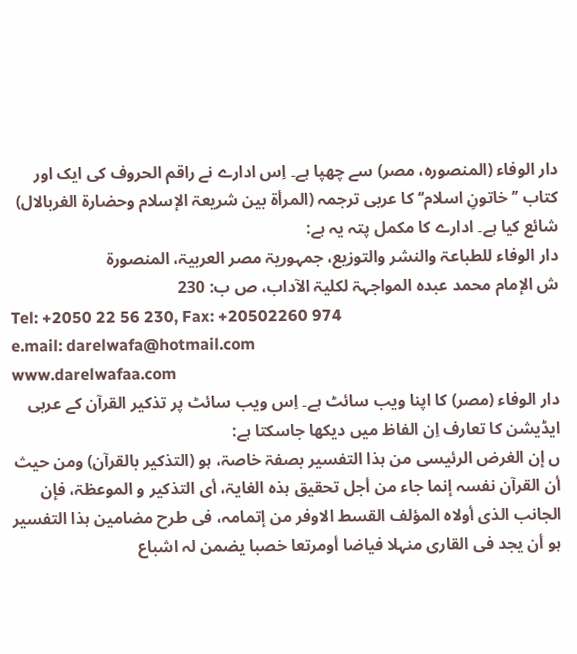دار الوفاء (المنصورہ، مصر) سے چھپا ہے۔ اِس ادارے نے راقم الحروف کی ایک اور کتاب ’’خاتونِ اسلام‘‘ کا عربی ترجمہ (المرأۃ بین شریعۃ الإسلام وحضارۃ الغربالال) شائع کیا ہے۔ ادارے کا مکمل پتہ یہ ہے:
دار الوفاء للطباعۃ والنشر والتوزیع، جمہوریۃ مصر العربیۃ، المنصورۃ
ش الإمام محمد عبدہ المواجہۃ لکلیۃ الآداب، ص ب: 230
Tel: +2050 22 56 230, Fax: +20502260 974
e.mail: darelwafa@hotmail.com
www.darelwafaa.com
دار الوفاء (مصر) کا اپنا ویب سائٹ ہے۔ اِس ویب سائٹ پر تذکیر القرآن کے عربی ایڈیشن کا تعارف اِن الفاظ میں دیکھا جاسکتا ہے:
ں إن الغرض الرئیسی من ہذا التفسیر بصفۃ خاصۃ، ہو (التذکیر بالقرآن) ومن حیث أن القرآن نفسہ إنما جاء من أجل تحقیق ہذہ الغایۃ، أی التذکیر و الموعظۃ، فإن الجانب الذی أولاہ المؤلف القسط الاوفر من إتمامہ، فی طرح مضامین ہذا التفسیر ہو أن یجد فی القاری منہلا فیاضا أومرتعا خصبا یضمن لہ اشباع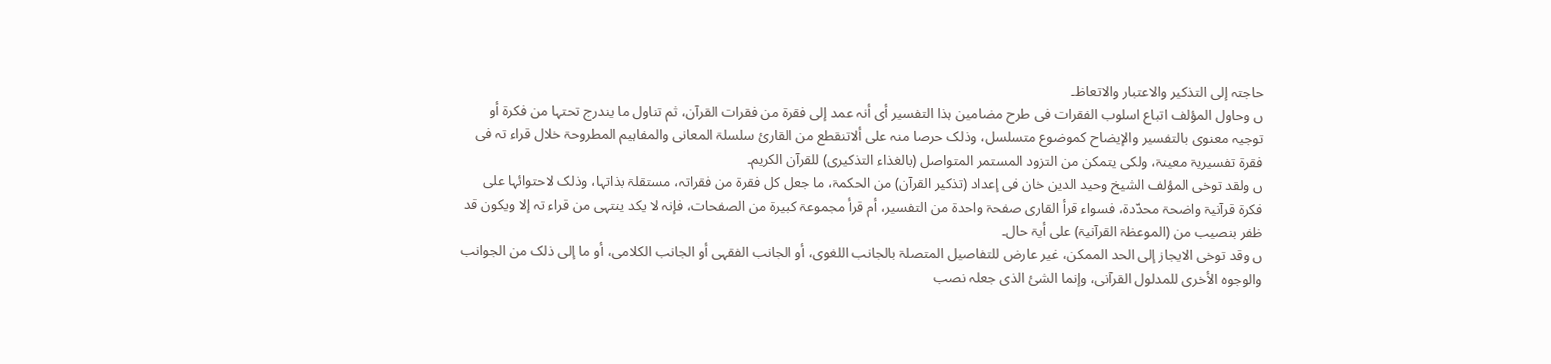حاجتہ إلی التذکیر والاعتبار والاتعاظ۔
ں وحاول المؤلف اتباع اسلوب الفقرات فی طرح مضامین ہذا التفسیر أی أنہ عمد إلی فقرۃ من فقرات القرآن، ثم تناول ما یندرج تحتہا من فکرۃ أو توجیہ معنوی بالتفسیر والإیضاح کموضوع متسلسل، وذلک حرصا منہ علی ألاتنقطع من القاریٔ سلسلۃ المعانی والمفاہیم المطروحۃ خلال قراء تہ فی فقرۃ تفسیریۃ معینۃ، ولکی یتمکن من التزود المستمر المتواصل (بالغذاء التذکیری) للقرآن الکریم۔
ں ولقد توخی المؤلف الشیخ وحید الدین خان فی إعداد (تذکیر القرآن) من الحکمۃ، ما جعل کل فقرۃ من فقراتہ، مستقلۃ بذاتہا، وذلک لاحتوائہا علی فکرۃ قرآنیۃ واضحۃ محدّدۃ، فسواء قرأ القاری صفحۃ واحدۃ من التفسیر، أم قرأ مجموعۃ کبیرۃ من الصفحات، فإنہ لا یکد ینتہی من قراء تہ إلا ویکون قد ظفر بنصیب من (الموعظۃ القرآنیۃ) علی أیۃ حال۔
ں وقد توخی الایجاز إلی الحد الممکن، غیر عارض للتفاصیل المتصلۃ بالجانب اللغوی، أو الجانب الفقہی أو الجانب الکلامی، أو ما إلی ذلک من الجوانب والوجوہ الأخری للمدلول القرآنی، وإنما الشیٔ الذی جعلہ نصب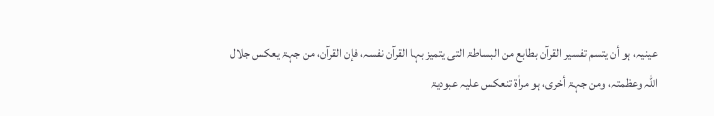عینیہ، ہو أن یتسم تفسیر القرآن بطابع من البساطۃ التی یتمیز بہا القرآن نفسہ، فإن القرآن، من جہۃ یعکس جلال اللہ وعظمتہ، ومن جہۃ أخری، ہو مراٰۃ تنعکس علیہ عبودیۃ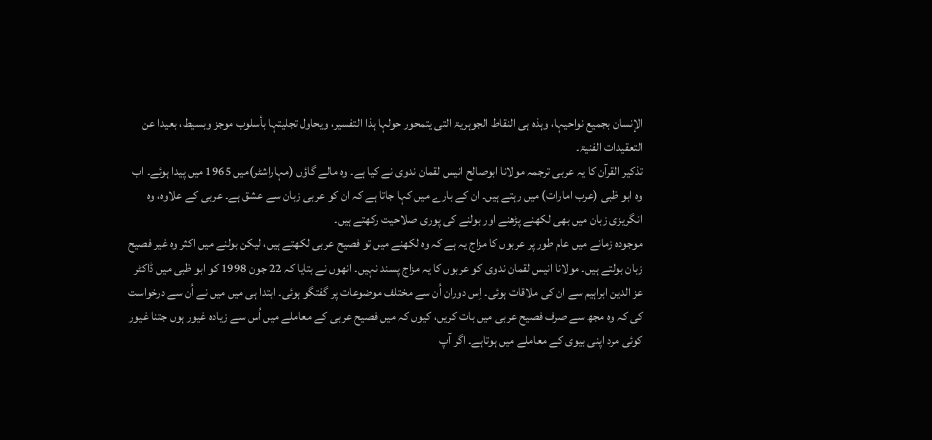الإنسان بجمیع نواحیہا، وہذہ ہی النقاط الجوہریۃ التی یتمحور حولہا ہذا التفسیر، ویحاول تجلیتہا بأسلوب موجز وبسیط، بعیدا عن التعقیدات الفنیۃ۔
تذکیر القرآن کا یہ عربی ترجمہ مولانا ابوصالح انیس لقمان ندوی نے کیا ہے۔ وہ مالے گاؤں (مہاراشٹر)میں 1965 میں پیدا ہوئے۔ اب وہ ابو ظبی (عرب امارات) میں رہتے ہیں۔ ان کے بارے میں کہا جاتا ہے کہ ان کو عربی زبان سے عشق ہے۔ عربی کے علاوہ، وہ انگریزی زبان میں بھی لکھنے پڑھنے اور بولنے کی پوری صلاحیت رکھتے ہیں۔
موجودہ زمانے میں عام طور پر عربوں کا مزاج یہ ہے کہ وہ لکھنے میں تو فصیح عربی لکھتے ہیں، لیکن بولنے میں اکثر وہ غیر فصیح زبان بولتے ہیں۔ مولانا انیس لقمان ندوی کو عربوں کا یہ مزاج پسند نہیں۔ انھوں نے بتایا کہ 22 جون 1998 کو ابو ظبی میں ڈاکٹر عز الدین ابراہیم سے ان کی ملاقات ہوئی۔ اِس دوران اُن سے مختلف موضوعات پر گفتگو ہوئی۔ ابتدا ہی میں میں نے اُن سے درخواست کی کہ وہ مجھ سے صرف فصیح عربی میں بات کریں، کیوں کہ میں فصیح عربی کے معاملے میں اُس سے زیادہ غیور ہوں جتنا غیور کوئی مرد اپنی بیوی کے معاملے میں ہوتاہے۔ اگر آپ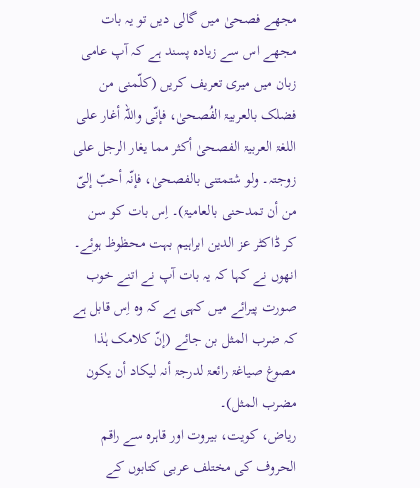مجھے فصحیٰ میں گالی دیں تو یہ بات مجھے اس سے زیادہ پسند ہے کہ آپ عامی زبان میں میری تعریف کریں (کلّمنی من فضلک بالعربیۃ الفُصحیٰ، فإنّی واللہ أغار علی اللغۃ العربیۃ الفصحیٰ أکثر مما یغار الرجل علی زوجتہ۔ ولو شتمتنی بالفصحیٰ، فإنّہ أحبّ إلیّ من أن تمدحنی بالعامیۃ)۔ اِس بات کو سن کر ڈاکٹر عز الدین ابراہیم بہت محظوظ ہوئے۔ انھوں نے کہا کہ یہ بات آپ نے اتنے خوب صورت پیرائے میں کہی ہے کہ وہ اِس قابل ہے کہ ضرب المثل بن جائے (إنّ کلامک ہٰذا مصوغ صیاغۃ رائعۃ لدرجۃ أنہ لیکاد أن یکون مضرب المثل)۔
ریاض، کویت، بیروت اور قاہرہ سے راقم الحروف کی مختلف عربی کتابوں کے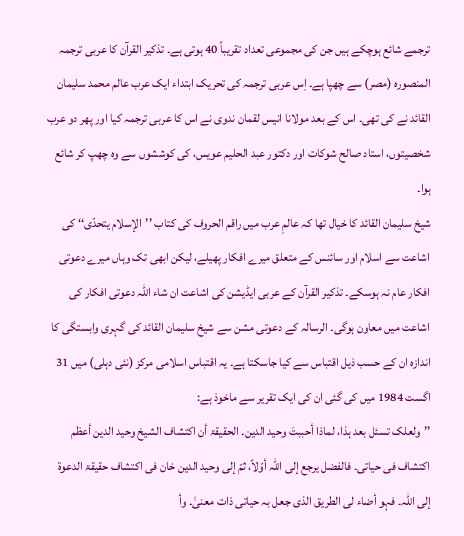ترجمے شائع ہوچکے ہیں جن کی مجموعی تعداد تقریباً 40 ہوتی ہے۔ تذکیر القرآن کا عربی ترجمہ المنصورہ (مصر) سے چھپا ہے۔ اِس عربی ترجمہ کی تحریک ابتداء ایک عرب عالم محمد سلیمان القائد نے کی تھی۔ اس کے بعد مولانا انیس لقمان ندوی نے اس کا عربی ترجمہ کیا اور پھر دو عرب شخصیتوں، استاد صالح شوکات اور دکتور عبد الحلیم عویس، کی کوششوں سے وہ چھپ کر شائع ہوا۔
شیخ سلیمان القائد کا خیال تھا کہ عالمِ عرب میں راقم الحروف کی کتاب ’’الإسلام یتحدّی‘‘ کی اشاعت سے اسلام اور سائنس کے متعلق میرے افکار پھیلے، لیکن ابھی تک وہاں میرے دعوتی افکار عام نہ ہوسکے۔ تذکیر القرآن کے عربی ایڈیشن کی اشاعت ان شاء اللہ دعوتی افکار کی اشاعت میں معاون ہوگی۔ الرسالہ کے دعوتی مشن سے شیخ سلیمان القائد کی گہری وابستگی کا اندازہ ان کے حسب ذیل اقتباس سے کیا جاسکتا ہے۔ یہ اقتباس اسلامی مرکز (نئی دہلی) میں 31 اگست 1984 میں کی گئی ان کی ایک تقریر سے ماخوذ ہے:
’’ولعلک تسئل بعد ہذا، لماذا أحببتَ وحید الدین۔ الحقیقۃ أن اکتشاف الشیخ وحید الدین أعظم اکتشاف فی حیاتی۔ فالفضل یرجع إلی اللہ أوّلاً، ثمّ إلی وحید الدین خان فی اکتشاف حقیقۃ الدعوۃ إلی اللہ۔ فہو أضاء لی الطریق الذی جعل بہ حیاتی ذات معنیٰ۔ وأ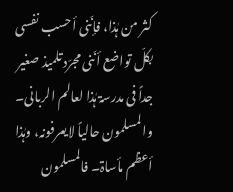کثر من ہٰذا، فإنّنی أحسب نفسی بکلّ تواضع أنّنی مجرّد تلمیذ صغیر جداً فی مدرسۃ ہٰذا لعالم الربانی۔ والمسلمون حالیاً لایعرفونہ، وہٰذا أعظم مأساۃ۔ فالمسلمون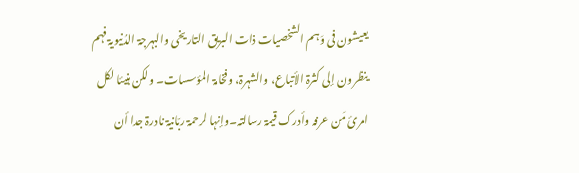یعیشون فی وَہم الشخصیات ذات البریق التاریخی والبہرجۃ الدُنیویۃ فہم ینظرون إلی کثرۃ الأتباع، والشہرۃ، وفخامۃ المؤسسات۔ ولکن ہنیئا لکل امریٔ مَن عرفہ وأدرک قیمۃ رسالتہ۔وإنہا لرحمۃ ربّانیۃ نادرۃ جدا أن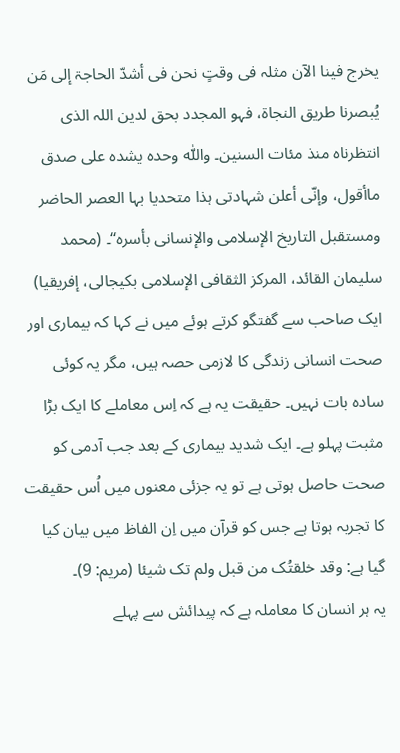یخرج فینا الآن مثلہ فی وقتٍ نحن فی أشدّ الحاجۃ إلی مَن یُبصرنا طریق النجاۃ، فہو المجدد بحق لدین اللہ الذی انتظرناہ منذ مئات السنین۔ واللّٰہ وحدہ یشدہ علی صدق ماأقول، وإنّی أعلن شہادتی ہذا متحدیا بہا العصر الحاضر ومستقبل التاریخ الإسلامی والإنسانی بأسرہ‘‘۔ (محمد سلیمان القائد، المرکز الثقافی الإسلامی بکیجالی، إفریقیا)
ایک صاحب سے گفتگو کرتے ہوئے میں نے کہا کہ بیماری اور صحت انسانی زندگی کا لازمی حصہ ہیں، مگر یہ کوئی سادہ بات نہیں۔ حقیقت یہ ہے کہ اِس معاملے کا ایک بڑا مثبت پہلو ہے۔ ایک شدید بیماری کے بعد جب آدمی کو صحت حاصل ہوتی ہے تو یہ جزئی معنوں میں اُس حقیقت کا تجربہ ہوتا ہے جس کو قرآن میں اِن الفاظ میں بیان کیا گیا ہے: وقد خلقتُک من قبل ولم تک شیئا (مریم: 9)۔
یہ ہر انسان کا معاملہ ہے کہ پیدائش سے پہلے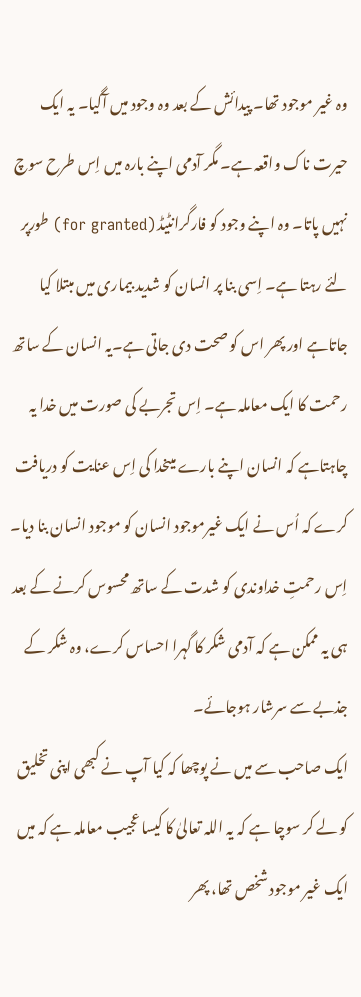وہ غیر موجود تھا۔ پیدائش کے بعد وہ وجود میں آگیا۔ یہ ایک حیرت ناک واقعہ ہے۔ مگر آدمی اپنے بارہ میں اِس طرح سوچ نہیں پاتا۔ وہ اپنے وجود کو فارگرانٹیڈ (for granted) طورپر لئے رہتا ہے۔ اِسی بنا پر انسان کو شدید بیماری میں مبتلا کیا جاتاہے اور پھر اس کو صحت دی جاتی ہے۔یہ انسان کے ساتھ رحمت کا ایک معاملہ ہے۔ اِس تجربے کی صورت میں خدا یہ چاہتاہے کہ انسان اپنے بارے میںخدا کی اِس عنایت کو دریافت کرے کہ اُس نے ایک غیرموجود انسان کو موجود انسان بنا دیا۔ اِس رحمتِ خداوندی کو شدت کے ساتھ محسوس کرنے کے بعد ہی یہ ممکن ہے کہ آدمی شکر کا گہرا احساس کرے، وہ شکر کے جذبے سے سرشار ہوجائے۔
ایک صاحب سے میں نے پوچھا کہ کیا آپ نے کبھی اپنی تخلیق کو لے کر سوچا ہے کہ یہ اللہ تعالیٰ کا کیسا عجیب معاملہ ہے کہ میں ایک غیر موجود شخص تھا، پھر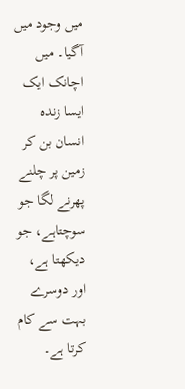میں وجود میں آگیا۔ میں اچانک ایک ایسا زندہ انسان بن کر زمین پر چلنے پھرنے لگا جو سوچتاہے، جو دیکھتا ہے، اور دوسرے بہت سے کام کرتا ہے۔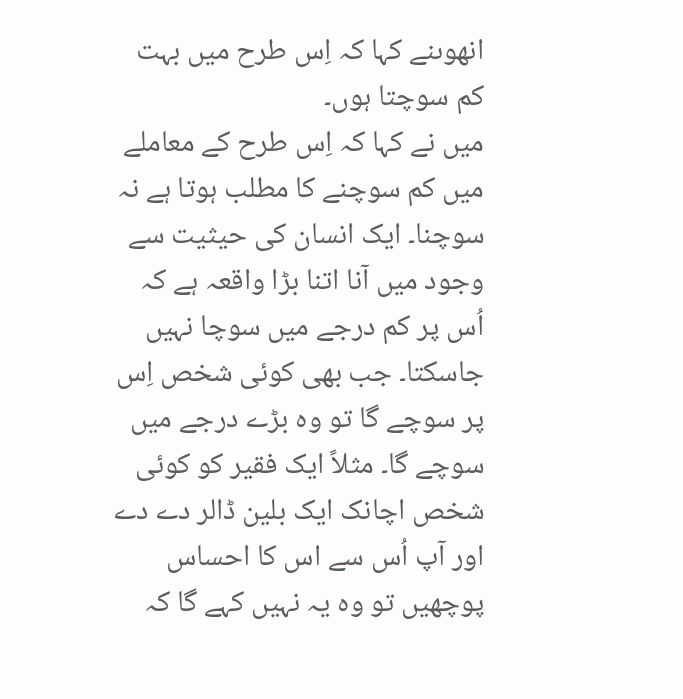انھوںنے کہا کہ اِس طرح میں بہت کم سوچتا ہوں۔
میں نے کہا کہ اِس طرح کے معاملے میں کم سوچنے کا مطلب ہوتا ہے نہ سوچنا۔ ایک انسان کی حیثیت سے وجود میں آنا اتنا بڑا واقعہ ہے کہ اُس پر کم درجے میں سوچا نہیں جاسکتا۔ جب بھی کوئی شخص اِس پر سوچے گا تو وہ بڑے درجے میں سوچے گا۔ مثلاً ایک فقیر کو کوئی شخص اچانک ایک بلین ڈالر دے دے اور آپ اُس سے اس کا احساس پوچھیں تو وہ یہ نہیں کہے گا کہ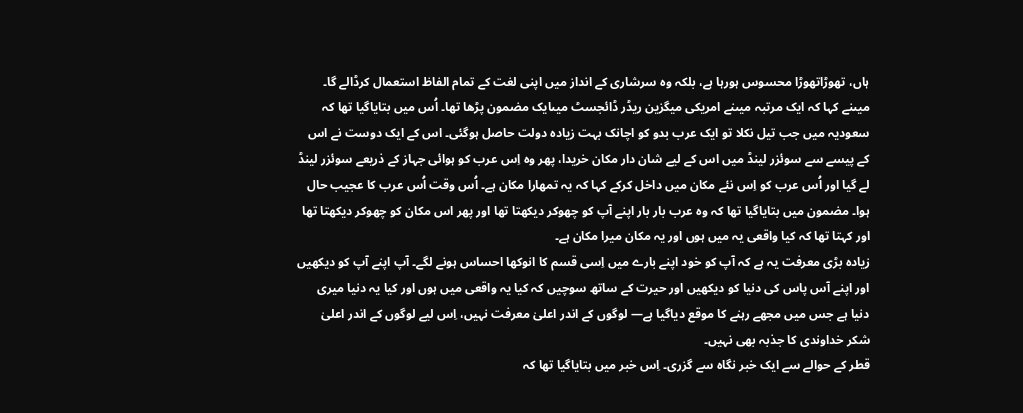ہاں، تھوڑاتھوڑا محسوس ہورہا ہے، بلکہ وہ سرشاری کے انداز میں اپنی لغت کے تمام الفاظ استعمال کرڈالے گا۔
میںنے کہا کہ ایک مرتبہ میںنے امریکی میگزین ریڈر ڈائجسٹ میںایک مضمون پڑھا تھا۔ اُس میں بتایاگیا تھا کہ سعودیہ میں جب تیل نکلا تو ایک عرب بدو کو اچانک بہت زیادہ دولت حاصل ہوگئی۔ اس کے ایک دوست نے اس کے پیسے سے سوئزر لینڈ میں اس کے لیے شان دار مکان خریدا، پھر وہ اِس عرب کو ہوائی جہاز کے ذریعے سوئزر لینڈ لے گیا اور اُس عرب کو اِس نئے مکان میں داخل کرکے کہا کہ یہ تمھارا مکان ہے۔ اُس وقت اُس عرب کا عجیب حال ہوا۔ مضمون میں بتایاگیا تھا کہ وہ عرب بار بار اپنے آپ کو چھوکر دیکھتا تھا اور پھر اس مکان کو چھوکر دیکھتا تھا اور کہتا تھا کہ کیا واقعی یہ میں ہوں اور یہ مکان میرا مکان ہے۔
زیادہ بڑی معرفت یہ ہے کہ آپ کو خود اپنے بارے میں اِسی قسم کا انوکھا احساس ہونے لگے۔ آپ اپنے آپ کو دیکھیں اور اپنے آس پاس کی دنیا کو دیکھیں اور حیرت کے ساتھ سوچیں کہ کیا یہ واقعی میں ہوں اور کیا یہ دنیا میری دنیا ہے جس میں مجھے رہنے کا موقع دیاگیا ہے— لوگوں کے اندر اعلیٰ معرفت نہیں، اِس لیے لوگوں کے اندر اعلیٰ شکر خداوندی کا جذبہ بھی نہیں۔
قطر کے حوالے سے ایک خبر نگاہ سے گزری۔ اِس خبر میں بتایاگیا تھا کہ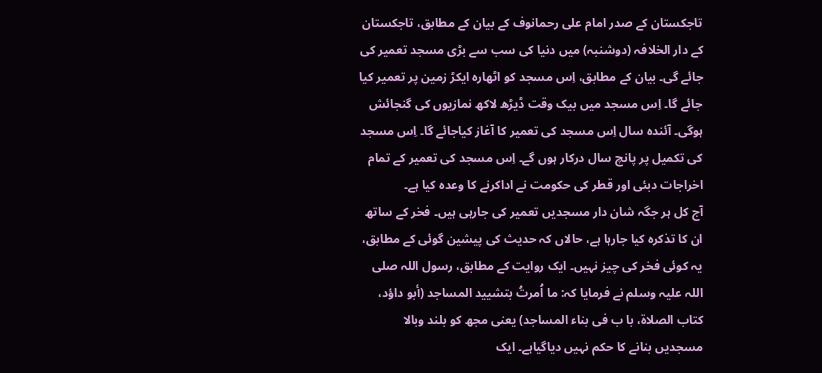تاجکستان کے صدر امام علی رحمانوف کے بیان کے مطابق، تاجکستان کے دار الخلافہ (دوشنبہ) میں دنیا کی سب سے بڑی مسجد تعمیر کی جائے گی۔ بیان کے مطابق، اِس مسجد کو اٹھارہ ایکڑ زمین پر تعمیر کیا جائے گا۔ اِس مسجد میں بیک وقت ڈیڑھ لاکھ نمازیوں کی گنجائش ہوگی۔ آئندہ سال اِس مسجد کی تعمیر کا آغاز کیاجائے گا۔ اِس مسجد کی تکمیل پر پانچ سال درکار ہوں گے۔ اِس مسجد کی تعمیر کے تمام اخراجات دبئی اور قطر کی حکومت نے اداکرنے کا وعدہ کیا ہے۔
آج کل ہر جگہ شان دار مسجدیں تعمیر کی جارہی ہیں۔ فخر کے ساتھ ان کا تذکرہ کیا جارہا ہے، حالاں کہ حدیث کی پیشین گوئی کے مطابق، یہ کوئی فخر کی چیز نہیں۔ ایک روایت کے مطابق، رسول اللہ صلی اللہ علیہ وسلم نے فرمایا کہ: ما اُمرتُ بتشیید المساجد (أبو داؤد، کتاب الصلاۃ، با ب فی بناء المساجد) یعنی مجھ کو بلند وبالا مسجدیں بنانے کا حکم نہیں دیاگیاہے۔ ایک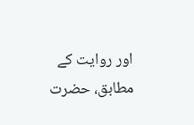اور روایت کے مطابق، حضرت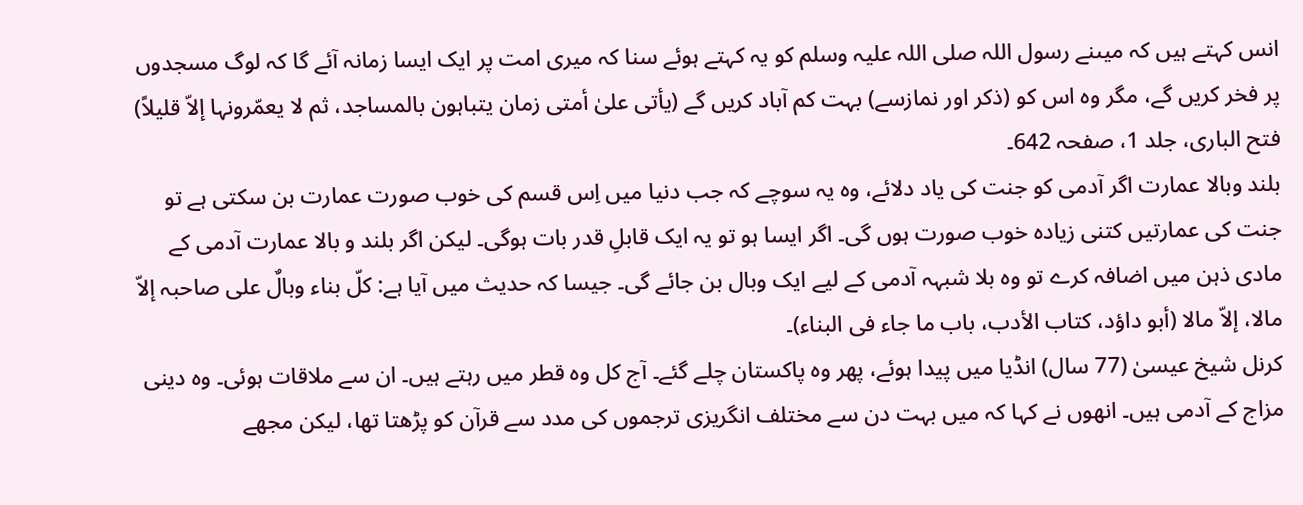انس کہتے ہیں کہ میںنے رسول اللہ صلی اللہ علیہ وسلم کو یہ کہتے ہوئے سنا کہ میری امت پر ایک ایسا زمانہ آئے گا کہ لوگ مسجدوں پر فخر کریں گے، مگر وہ اس کو (ذکر اور نمازسے) بہت کم آباد کریں گے (یأتی علیٰ أمتی زمان یتباہون بالمساجد، ثم لا یعمّرونہا إلاّ قلیلاً) فتح الباری، جلد 1، صفحہ 642۔
بلند وبالا عمارت اگر آدمی کو جنت کی یاد دلائے، وہ یہ سوچے کہ جب دنیا میں اِس قسم کی خوب صورت عمارت بن سکتی ہے تو جنت کی عمارتیں کتنی زیادہ خوب صورت ہوں گی۔ اگر ایسا ہو تو یہ ایک قابلِ قدر بات ہوگی۔ لیکن اگر بلند و بالا عمارت آدمی کے مادی ذہن میں اضافہ کرے تو وہ بلا شبہہ آدمی کے لیے ایک وبال بن جائے گی۔ جیسا کہ حدیث میں آیا ہے: کلّ بناء وبالٌ علی صاحبہ إلاّ مالا، إلاّ مالا (أبو داؤد، کتاب الأدب، باب ما جاء فی البناء)۔
کرنل شیخ عیسیٰ (77 سال) انڈیا میں پیدا ہوئے، پھر وہ پاکستان چلے گئے۔ آج کل وہ قطر میں رہتے ہیں۔ ان سے ملاقات ہوئی۔ وہ دینی مزاج کے آدمی ہیں۔ انھوں نے کہا کہ میں بہت دن سے مختلف انگریزی ترجموں کی مدد سے قرآن کو پڑھتا تھا، لیکن مجھے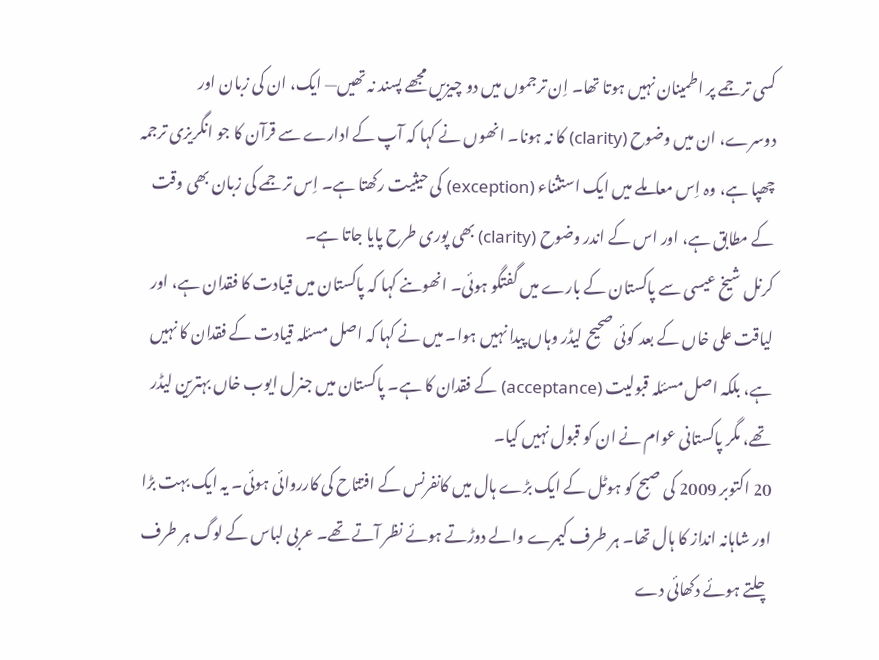کسی ترجمے پر اطمینان نہیں ہوتا تھا۔ اِن ترجموں میں دو چیزیں مجھے پسند نہ تھیں— ایک، ان کی زبان اور دوسرے، ان میں وضوح (clarity) کا نہ ہونا۔ انھوں نے کہا کہ آپ کے ادارے سے قرآن کا جو انگریزی ترجمہ چھپا ہے، وہ اِس معاملے میں ایک استثناء (exception) کی حیثیت رکھتا ہے۔ اِس ترجمے کی زبان بھی وقت کے مطابق ہے، اور اس کے اندر وضوح (clarity) بھی پوری طرح پایا جاتا ہے۔
کرنل شیخ عیسی سے پاکستان کے بارے میں گفتگو ہوئی۔ انھوںنے کہا کہ پاکستان میں قیادت کا فقدان ہے، اور لیاقت علی خاں کے بعد کوئی صحیح لیڈر وہاں پیدا نہیں ہوا۔ میں نے کہا کہ اصل مسئلہ قیادت کے فقدان کا نہیں ہے، بلکہ اصل مسئلہ قبولیت (acceptance) کے فقدان کا ہے۔ پاکستان میں جنرل ایوب خاں بہترین لیڈر تھے، مگر پاکستانی عوام نے ان کو قبول نہیں کیا۔
20 اکتوبر 2009 کی صبح کو ہوٹل کے ایک بڑے ہال میں کانفرنس کے افتتاح کی کارروائی ہوئی۔ یہ ایک بہت بڑا اور شاہانہ انداز کا ہال تھا۔ ہر طرف کیمرے والے دوڑتے ہوئے نظر آتے تھے۔ عربی لباس کے لوگ ہر طرف چلتے ہوئے دکھائی دے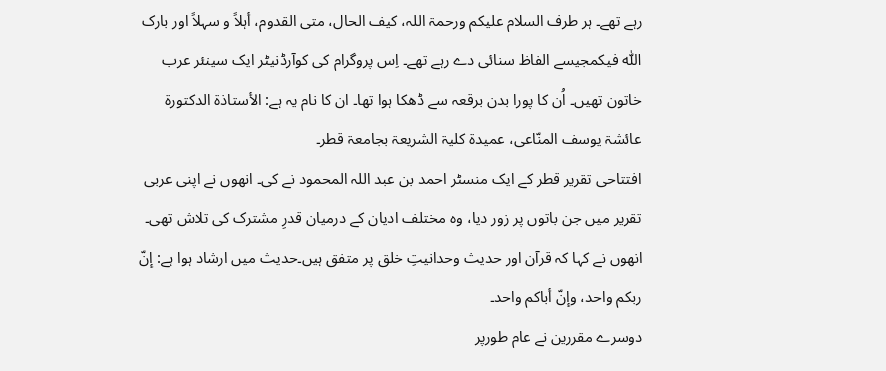رہے تھے۔ ہر طرف السلام علیکم ورحمۃ اللہ، کیف الحال، متی القدوم، أہلاً و سہلاً اور بارک اللّٰہ فیکمجیسے الفاظ سنائی دے رہے تھے۔ اِس پروگرام کی کوآرڈنیٹر ایک سینئر عرب خاتون تھیں۔ اُن کا پورا بدن برقعہ سے ڈھکا ہوا تھا۔ ان کا نام یہ ہے: الأستاذۃ الدکتورۃ عائشۃ یوسف المنّاعی، عمیدۃ کلیۃ الشریعۃ بجامعۃ قطر۔
افتتاحی تقریر قطر کے ایک منسٹر احمد بن عبد اللہ المحمود نے کی۔ انھوں نے اپنی عربی تقریر میں جن باتوں پر زور دیا، وہ مختلف ادیان کے درمیان قدرِ مشترک کی تلاش تھی۔ انھوں نے کہا کہ قرآن اور حدیث وحدانیتِ خلق پر متفق ہیں۔حدیث میں ارشاد ہوا ہے: إنّ ربکم واحد، وإنّ أباکم واحد۔
دوسرے مقررین نے عام طورپر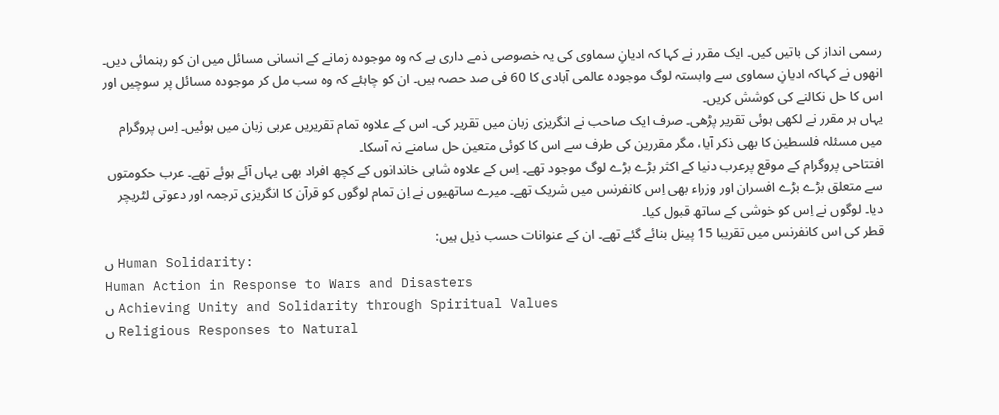رسمی انداز کی باتیں کیں۔ ایک مقرر نے کہا کہ ادیانِ سماوی کی یہ خصوصی ذمے داری ہے کہ وہ موجودہ زمانے کے انسانی مسائل میں ان کو رہنمائی دیں۔ انھوں نے کہاکہ ادیانِ سماوی سے وابستہ لوگ موجودہ عالمی آبادی کا 60 فی صد حصہ ہیں۔ ان کو چاہئے کہ وہ سب مل کر موجودہ مسائل پر سوچیں اور اس کا حل نکالنے کی کوشش کریں۔
یہاں ہر مقرر نے لکھی ہوئی تقریر پڑھی۔ صرف ایک صاحب نے انگریزی زبان میں تقریر کی۔ اس کے علاوہ تمام تقریریں عربی زبان میں ہوئیں۔ اِس پروگرام میں مسئلہ فلسطین کا بھی ذکر آیا، مگر مقررین کی طرف سے اس کا کوئی متعین حل سامنے نہ آسکا۔
افتتاحی پروگرام کے موقع پرعرب دنیا کے اکثر بڑے بڑے لوگ موجود تھے۔ اِس کے علاوہ شاہی خاندانوں کے کچھ افراد بھی یہاں آئے ہوئے تھے۔ عرب حکومتوں سے متعلق بڑے بڑے افسران اور وزراء بھی اِس کانفرنس میں شریک تھے۔ میرے ساتھیوں نے اِن تمام لوگوں کو قرآن کا انگریزی ترجمہ اور دعوتی لٹریچر دیا۔ لوگوں نے اِس کو خوشی کے ساتھ قبول کیا۔
قطر کی اس کانفرنس میں تقریبا 15 پینل بنائے گئے تھے۔ ان کے عنوانات حسب ذیل ہیں:
ں Human Solidarity:
Human Action in Response to Wars and Disasters
ں Achieving Unity and Solidarity through Spiritual Values
ں Religious Responses to Natural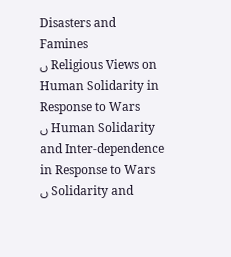Disasters and Famines
ں Religious Views on Human Solidarity in Response to Wars
ں Human Solidarity and Inter-dependence in Response to Wars
ں Solidarity and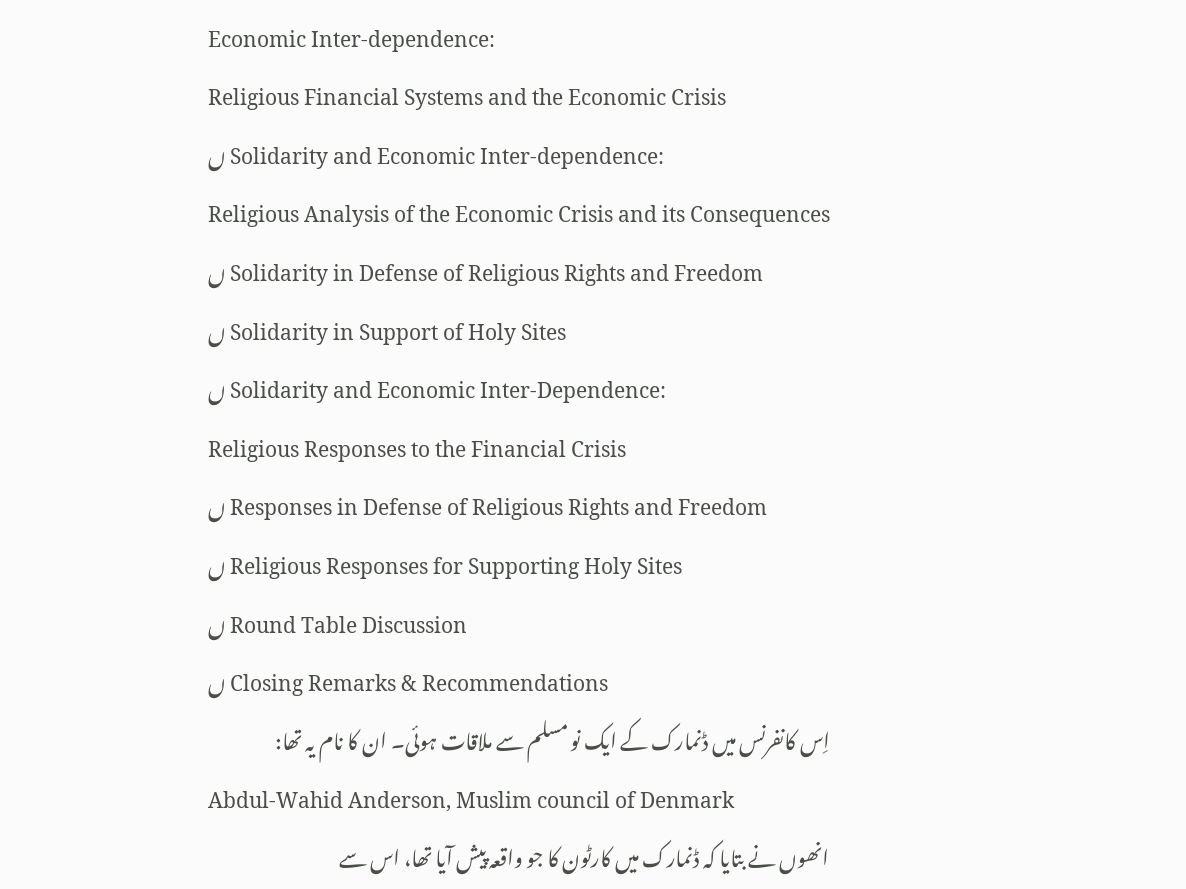Economic Inter-dependence:
Religious Financial Systems and the Economic Crisis
ں Solidarity and Economic Inter-dependence:
Religious Analysis of the Economic Crisis and its Consequences
ں Solidarity in Defense of Religious Rights and Freedom
ں Solidarity in Support of Holy Sites
ں Solidarity and Economic Inter-Dependence:
Religious Responses to the Financial Crisis
ں Responses in Defense of Religious Rights and Freedom
ں Religious Responses for Supporting Holy Sites
ں Round Table Discussion
ں Closing Remarks & Recommendations
اِس کانفرنس میں ڈنمارک کے ایک نو مسلم سے ملاقات ہوئی۔ ان کا نام یہ تھا:
Abdul-Wahid Anderson, Muslim council of Denmark
انھوں نے بتایا کہ ڈنمارک میں کارٹون کا جو واقعہ پیش آیا تھا، اس سے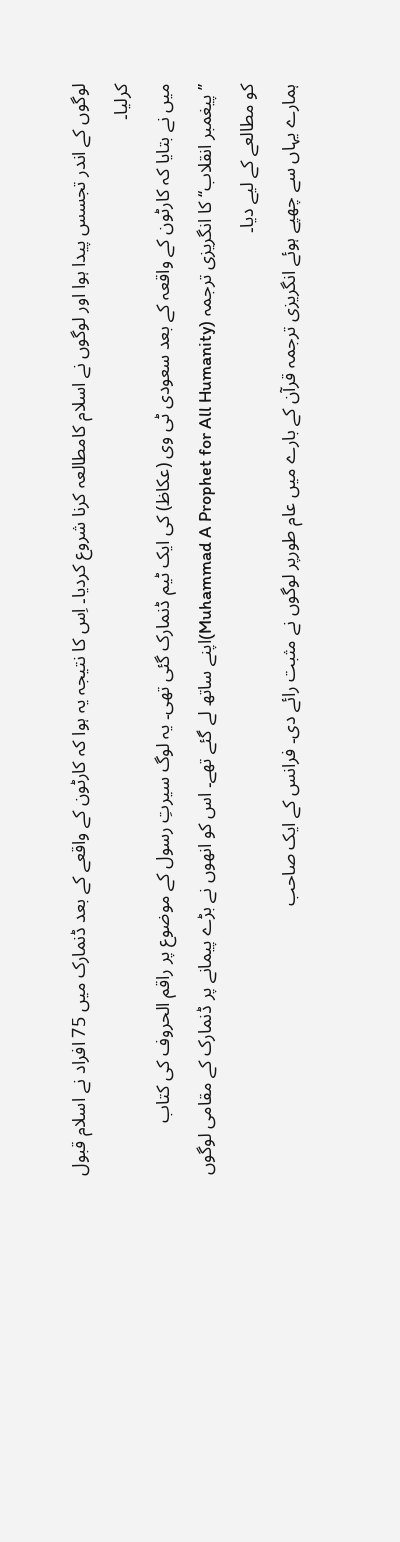لوگوں کے اندر تجسس پیدا ہوا اور لوگوں نے اسلام کامطالعہ کرنا شروع کردیا۔ اِس کا نتیجہ یہ ہوا کہ کارٹون کے واقعے کے بعد ڈنمارک میں 75 افراد نے اسلام قبول کرلیا۔
میں نے بتایا کہ کارٹون کے واقعہ کے بعد سعودی ٹی وی (عکاظ) کی ایک ٹیم ڈنمارک گئی تھی۔ یہ لوگ سیرتِ رسول کے موضوع پر راقم الحروف کی کتاب ’’پیغمبر انقلاب‘‘ کا انگریزی ترجمہ (Muhammad A Prophet for All Humanity)اپنے ساتھ لے گئے تھے۔ اس کو انھوں نے بڑے پیمانے پر ڈنمارک کے مقامی لوگوں کو مطالعے کے لیے دیا۔
ہمارے یہاں سے چھپے ہوئے انگریزی ترجمہ قرآن کے بارے میں عام طورپر لوگوں نے مثبت رائے دی۔ فرانس کے ایک صاحب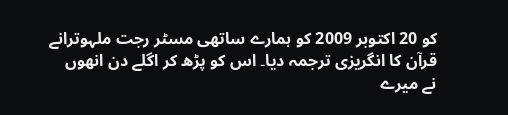کو 20 اکتوبر 2009 کو ہمارے ساتھی مسٹر رجت ملہوترانے قرآن کا انگریزی ترجمہ دیا۔ اس کو پڑھ کر اگلے دن انھوں نے میرے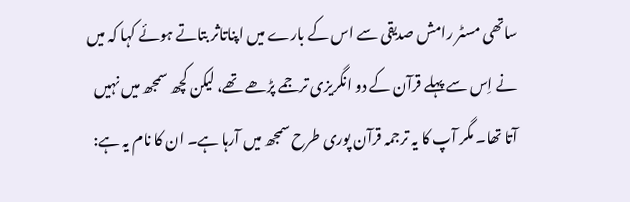ساتھی مسٹر رامش صدیقی سے اس کے بارے میں اپناتاثر بتاتے ہوئے کہا کہ میں نے اِس سے پہلے قرآن کے دو انگریزی ترجمے پڑھے تھے، لیکن کچھ سمجھ میں نہیں آتا تھا۔ مگر آپ کا یہ ترجمہ قرآن پوری طرح سمجھ میں آرہا ہے۔ ان کا نام یہ ہے: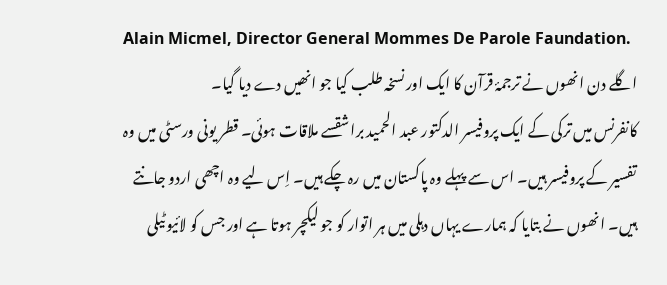Alain Micmel, Director General Mommes De Parole Faundation.
اگلے دن انھوں نے ترجمۂ قرآن کا ایک اور نسخہ طلب کیا جو انھیں دے دیا گیا۔
کانفرنس میں ترکی کے ایک پروفیسر الدکتور عبد الحمید براشقسے ملاقات ہوئی۔ قطر یونی ورسٹی میں وہ تفسیر کے پروفیسر ہیں۔ اس سے پہلے وہ پاکستان میں رہ چکے ہیں۔ اِس لیے وہ اچھی اردو جانتے ہیں۔ انھوں نے بتایا کہ ہمارے یہاں دہلی میں ہر اتوار کو جو لیکچر ہوتا ہے اور جس کو لائیو ٹیلی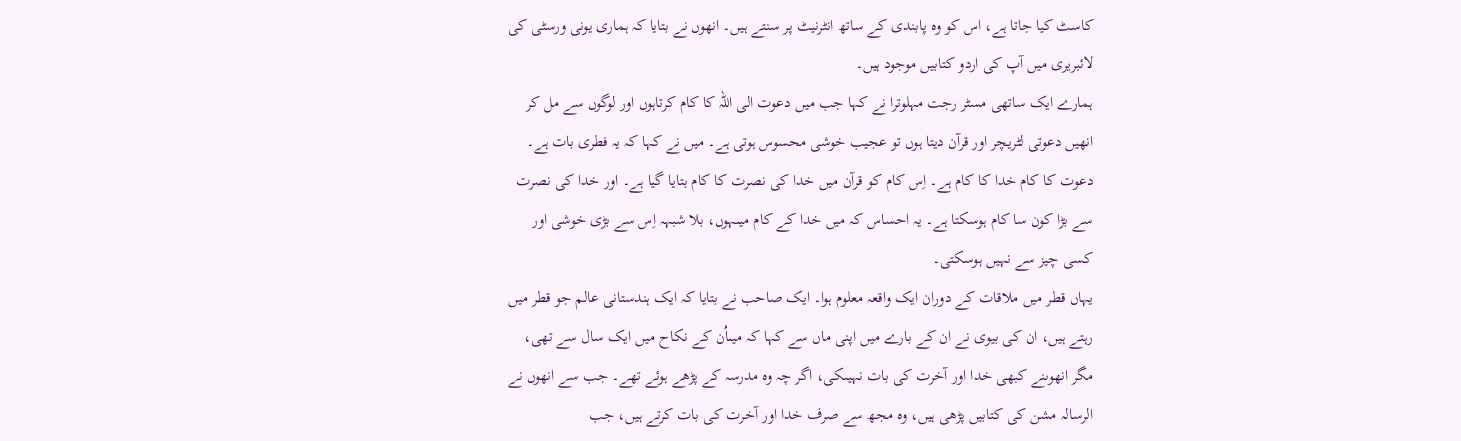کاسٹ کیا جاتا ہے، اس کو وہ پابندی کے ساتھ انٹرنیٹ پر سنتے ہیں۔ انھوں نے بتایا کہ ہماری یونی ورسٹی کی لائبریری میں آپ کی اردو کتابیں موجود ہیں۔
ہمارے ایک ساتھی مسٹر رجت مہلوترا نے کہا جب میں دعوت الی اللہ کا کام کرتاہوں اور لوگوں سے مل کر انھیں دعوتی لٹریچر اور قرآن دیتا ہوں تو عجیب خوشی محسوس ہوتی ہے۔ میں نے کہا کہ یہ فطری بات ہے۔ دعوت کا کام خدا کا کام ہے۔ اِس کام کو قرآن میں خدا کی نصرت کا کام بتایا گیا ہے۔ اور خدا کی نصرت سے بڑا کون سا کام ہوسکتا ہے۔ یہ احساس کہ میں خدا کے کام میںہوں، بلا شبہہ اِس سے بڑی خوشی اور کسی چیز سے نہیں ہوسکتی۔
یہاں قطر میں ملاقات کے دوران ایک واقعہ معلوم ہوا۔ ایک صاحب نے بتایا کہ ایک ہندستانی عالم جو قطر میں رہتے ہیں، ان کی بیوی نے ان کے بارے میں اپنی ماں سے کہا کہ میںاُن کے نکاح میں ایک سال سے تھی، مگر انھوںنے کبھی خدا اور آخرت کی بات نہیںکی، اگر چہ وہ مدرسہ کے پڑھے ہوئے تھے۔ جب سے انھوں نے الرسالہ مشن کی کتابیں پڑھی ہیں، وہ مجھ سے صرف خدا اور آخرت کی بات کرتے ہیں، جب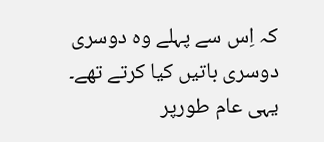کہ اِس سے پہلے وہ دوسری دوسری باتیں کیا کرتے تھے۔
یہی عام طورپر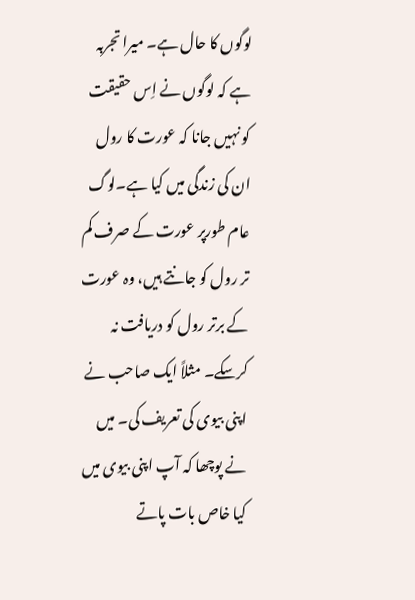لوگوں کا حال ہے۔ میرا تجربہ ہے کہ لوگوں نے اِس حقیقت کو نہیں جانا کہ عورت کا رول ان کی زندگی میں کیا ہے۔لوگ عام طورپر عورت کے صرف کم تر رول کو جانتے ہیں، وہ عورت کے برتر رول کو دریافت نہ کرسکے۔ مثلاً ایک صاحب نے اپنی بیوی کی تعریف کی۔ میں نے پوچھا کہ آپ اپنی بیوی میں کیا خاص بات پاتے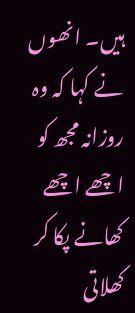ہیں۔ انھوں نے کہا کہ وہ روزانہ مجھ کو اچھے اچھے کھانے پکا کر کھلاتی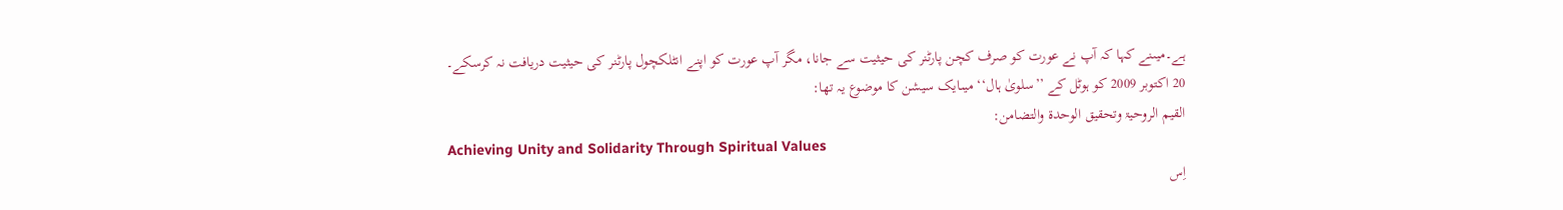ہے۔میںنے کہا کہ آپ نے عورت کو صرف کچن پارٹنر کی حیثیت سے جانا، مگر آپ عورت کو اپنے انٹلکچول پارٹنر کی حیثیت دریافت نہ کرسکے۔
20 اکتوبر 2009 کو ہوٹل کے ’’سلویٰ ہال‘‘ میںایک سیشن کا موضوع یہ تھا:
القیم الروحیۃ وتحقیق الوحدۃ والتضامن:
Achieving Unity and Solidarity Through Spiritual Values
اِس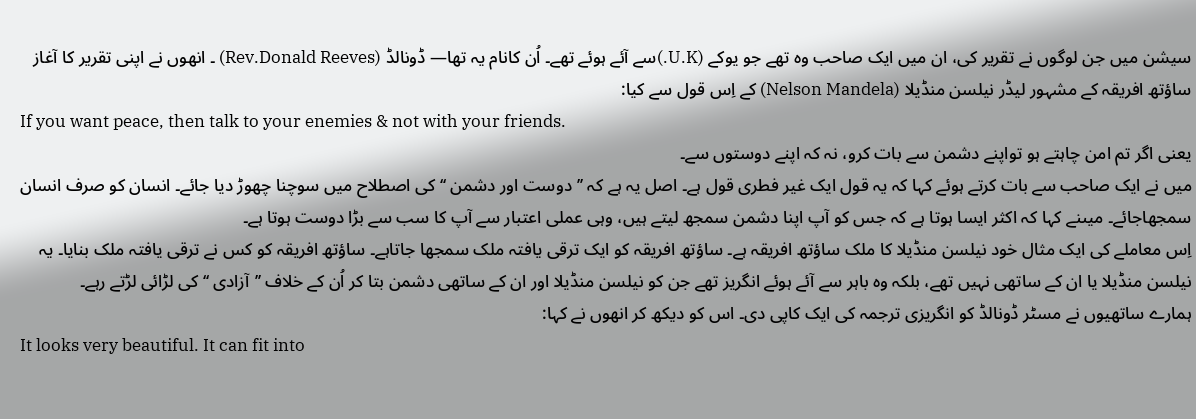سیشن میں جن لوگوں نے تقریر کی، ان میں ایک صاحب وہ تھے جو یوکے (U.K.)سے آئے ہوئے تھے۔ اُن کانام یہ تھا— ڈونالڈ (Rev.Donald Reeves) ۔ انھوں نے اپنی تقریر کا آغاز ساؤتھ افریقہ کے مشہور لیڈر نیلسن منڈیلا (Nelson Mandela) کے اِس قول سے کیا:
If you want peace, then talk to your enemies & not with your friends.
یعنی اگر تم امن چاہتے ہو تواپنے دشمن سے بات کرو، نہ کہ اپنے دوستوں سے۔
میں نے ایک صاحب سے بات کرتے ہوئے کہا کہ یہ قول ایک غیر فطری قول ہے۔ اصل یہ ہے کہ ’’دوست اور دشمن ‘‘ کی اصطلاح میں سوچنا چھوڑ دیا جائے۔ انسان کو صرف انسان سمجھاجائے۔ میںنے کہا کہ اکثر ایسا ہوتا ہے کہ جس کو آپ اپنا دشمن سمجھ لیتے ہیں، وہی عملی اعتبار سے آپ کا سب سے بڑا دوست ہوتا ہے۔
اِس معاملے کی ایک مثال خود نیلسن منڈیلا کا ملک ساؤتھ افریقہ ہے۔ ساؤتھ افریقہ کو ایک ترقی یافتہ ملک سمجھا جاتاہے۔ ساؤتھ افریقہ کو کس نے ترقی یافتہ ملک بنایا۔ یہ نیلسن منڈیلا یا ان کے ساتھی نہیں تھے، بلکہ وہ باہر سے آئے ہوئے انگریز تھے جن کو نیلسن منڈیلا اور ان کے ساتھی دشمن بتا کر اُن کے خلاف ’’آزادی ‘‘ کی لڑائی لڑتے رہے۔
ہمارے ساتھیوں نے مسٹر ڈونالڈ کو انگریزی ترجمہ کی ایک کاپی دی۔ اس کو دیکھ کر انھوں نے کہا:
It looks very beautiful. It can fit into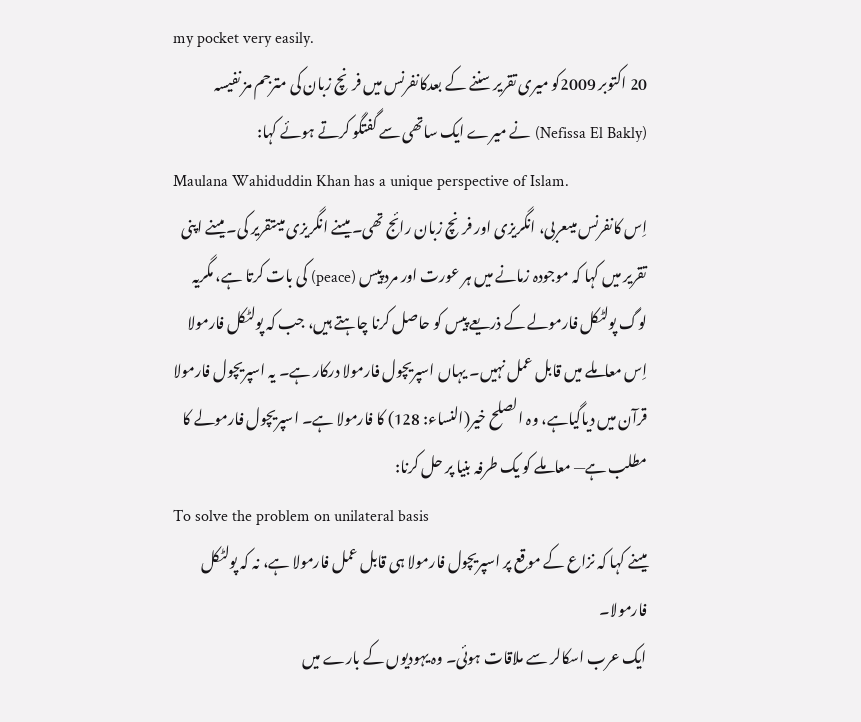my pocket very easily.
20 اکتوبر 2009کو میری تقریر سننے کے بعدکانفرنس میں فرنچ زبان کی مترجم مز نفیسہ (Nefissa El Bakly) نے میرے ایک ساتھی سے گفتگو کرتے ہوئے کہا:
Maulana Wahiduddin Khan has a unique perspective of Islam.
اِس کانفرنس میںعربی، انگریزی اور فرنچ زبان رائج تھی۔ میںنے انگریزی میںتقریر کی۔ میںنے اپنی تقریر میں کہا کہ موجودہ زمانے میں ہر عورت اور مرد پیس (peace) کی بات کرتا ہے، مگریہ لوگ پولٹکل فارمولے کے ذریعے پیس کو حاصل کرنا چاہتے ہیں، جب کہ پولٹکل فارمولا اِس معاملے میں قابل عمل نہیں۔ یہاں اسپریچول فارمولا درکار ہے۔ یہ اسپریچول فارمولا قرآن میں دیاگیاہے، وہ الصلح خیر(النساء: 128) کا فارمولا ہے۔ اسپریچول فارمولے کا مطلب ہے— معاملے کو یک طرفہ بنیا پر حل کرنا:
To solve the problem on unilateral basis
میںنے کہا کہ نزاع کے موقع پر اسپریچول فارمولا ہی قابل عمل فارمولا ہے، نہ کہ پولٹکل فارمولا۔
ایک عرب اسکالر سے ملاقات ہوئی۔ وہ یہودیوں کے بارے میں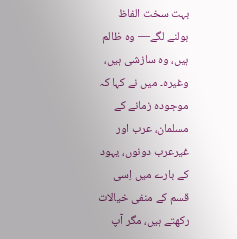بہت سخت الفاظ بولنے لگے— وہ ظالم ہیں، وہ سازشی ہیں، وغیرہ۔ میں نے کہا کہ موجودہ زمانے کے مسلمان، عرب اور غیرعرب دونوں، یہود کے بارے میں اِسی قسم کے منفی خیالات رکھتے ہیں، مگر آپ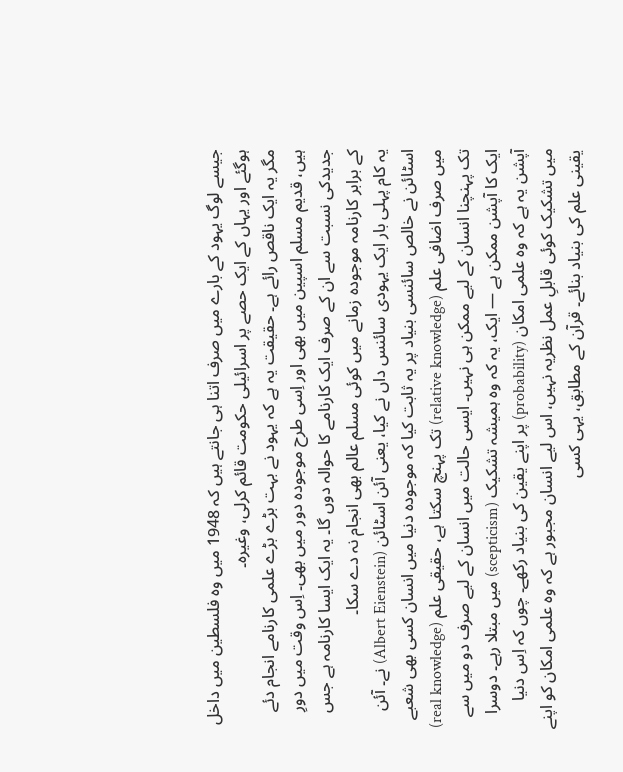جیسے لوگ یہود کے بارے میں صرف اتنا ہی جانتے ہیں کہ 1948 میں وہ فلسطین میں داخل ہوگئے اور یہاں کے ایک حصے پر اسرائیلی حکومت قائم کرلی، وغیرہ۔
مگر یہ ایک ناقص رائے ہے۔ حقیقت یہ ہے کہ یہود نے بہت بڑے بڑے علمی کارنامے انجام دئے ہیں، قدیم مسلم اسپین میں بھی اور اِسی طرح موجودہ دور میں بھی۔ اِس وقت میں دورِ جدیدکی نسبت سے ان کے صرف ایک کارنامے کا حوالہ دوں گا۔ یہ ایک ایسا کارنامہ ہے جس کے برابر کارنامہ موجودہ زمانے میں کوئی مسلم عالم بھی انجام نہ دے سکا۔
یہ کام پہلی بار ایک یہودی سائنس داں نے کیا، یعنی آئن اسٹائن (Albert Eienstein) نے۔ آئن اسٹائن نے خالص سائنسی بنیاد پر یہ ثابت کیا کہ موجودہ دنیا میں انسان کسی بھی شعبے میں صرف اضافی علم (relative knowledge) تک پہنچ سکتا ہے، حقیقی علم (real knowledge) تک پہنچنا انسان کے لیے ممکن ہی نہیں۔ ایسی حالت میں انسان کے لیے صرف دو میں سے ایک کا آپشن ممکن ہے — ایک، یہ کہ وہ ہمیشہ تشکیک (scepticism) میں مبتلا رہے۔ دوسرا آپشن یہ ہے کہ وہ علمی امکان (probability) پر اپنے یقین کی بنیاد رکھے۔ چوں کہ اِس دنیا میں تشکیک کوئی قابلِ عمل نظریہ نہیں، اس لیے انسان مجبور ہے کہ وہ علمی امکان کو اپنے یقینی علم کی بنیاد بنائے۔ قرآن کے مطابق، یہی کسی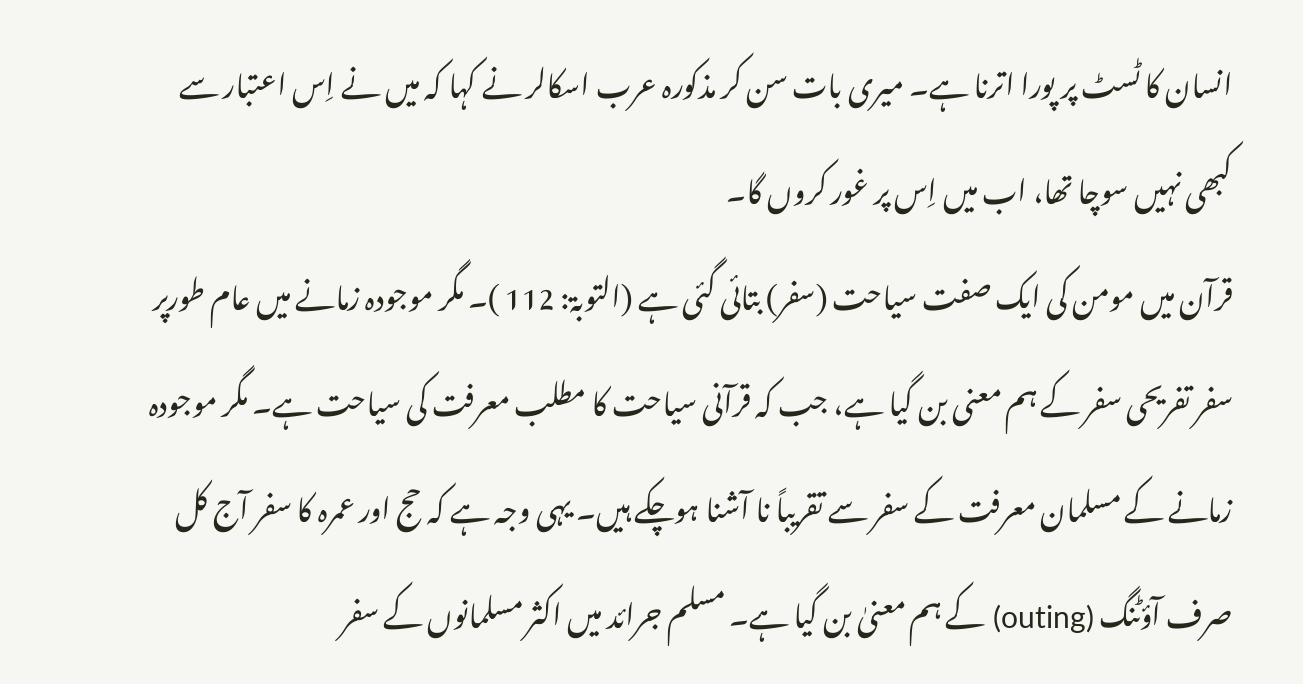انسان کا ٹسٹ پر پورا اترنا ہے۔ میری بات سن کر مذکورہ عرب اسکالر نے کہا کہ میں نے اِس اعتبار سے کبھی نہیں سوچا تھا، اب میں اِس پر غور کروں گا۔
قرآن میں مومن کی ایک صفت سیاحت (سفر) بتائی گئی ہے (التوبۃ: 112 )۔ مگر موجودہ زمانے میں عام طورپر سفر تفریحی سفر کے ہم معنی بن گیا ہے، جب کہ قرآنی سیاحت کا مطلب معرفت کی سیاحت ہے۔ مگر موجودہ زمانے کے مسلمان معرفت کے سفر سے تقریباً نا آشنا ہوچکے ہیں۔ یہی وجہ ہے کہ حج اور عمرہ کا سفر آج کل صرف آؤٹنگ (outing) کے ہم معنیٰ بن گیا ہے۔ مسلم جرائد میں اکثر مسلمانوں کے سفر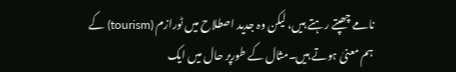نامے چھپتے رہتے ہیں، لیکن وہ جدید اصطلاح میں ٹورازم (tourism) کے ہم معنیٰ ہوتے ہیں۔مثال کے طورپر حال میں ایک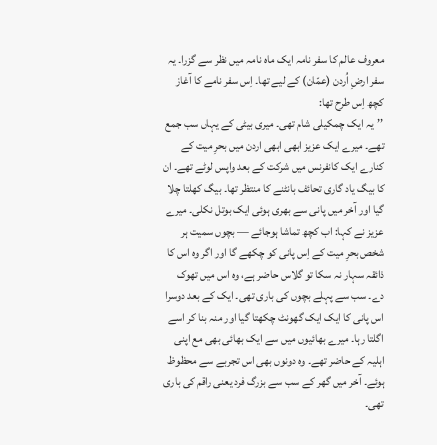معروف عالم کا سفر نامہ ایک ماہ نامہ میں نظر سے گزرا۔ یہ سفر ارضِ اُردن (عمّان) کے لیے تھا۔ اِس سفر نامے کا آغاز کچھ اِس طرح تھا:
’’یہ ایک چمکیلی شام تھی۔ میری بیٹی کے یہاں سب جمع تھے۔ میرے ایک عزیز ابھی ابھی اردن میں بحرِ میت کے کنارے ایک کانفرنس میں شرکت کے بعد واپس لوٹے تھے۔ ان کا بیگ یاد گاری تحائف بانٹنے کا منتظر تھا۔ بیگ کھلتا چلا گیا اور آخر میں پانی سے بھری ہوئی ایک بوتل نکلی۔ میرے عزیز نے کہا: اب کچھ تماشا ہوجائے — بچوں سمیت ہر شخص بحرِ میت کے اِس پانی کو چکھے گا اور اگر وہ اس کا ذائقہ سہار نہ سکا تو گلاس حاضر ہے، وہ اس میں تھوک دے۔ سب سے پہلے بچوں کی باری تھی۔ ایک کے بعد دوسرا اس پانی کا ایک ایک گھونٹ چکھتا گیا اور منہ بنا کر اسے اگلتا رہا۔ میرے بھائیوں میں سے ایک بھائی بھی مع اپنی اہلیہ کے حاضر تھے۔ وہ دونوں بھی اس تجربے سے محظوظ ہوئے۔ آخر میں گھر کے سب سے بزرگ فرد یعنی راقم کی باری تھی۔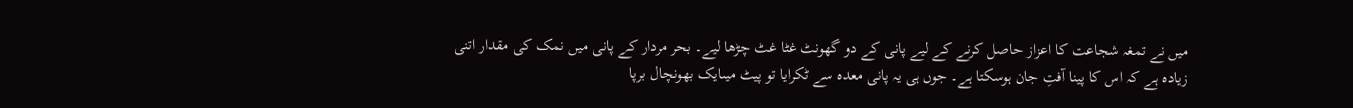میں نے تمغہ شجاعت کا اعزاز حاصل کرنے کے لیے پانی کے دو گھونٹ غٹا غٹ چڑھا لیے۔ بحر مردار کے پانی میں نمک کی مقدار اتنی زیادہ ہے کہ اس کا پینا آفتِ جان ہوسکتا ہے۔ جوں ہی یہ پانی معدہ سے ٹکرایا تو پیٹ میںایک بھونچال برپا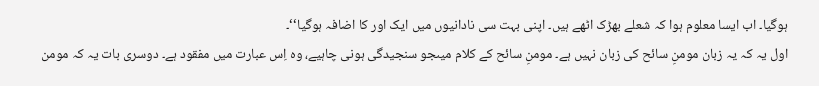ہوگیا۔ اب ایسا معلوم ہوا کہ شعلے بھڑک اٹھے ہیں۔ اپنی بہت سی نادانیوں میں ایک اور کا اضافہ ہوگیا‘‘۔
اول یہ کہ یہ زبان مومنِ سائح کی زبان نہیں ہے۔ مومنِ سائح کے کلام میںجو سنجیدگی ہونی چاہیے، وہ اِس عبارت میں مفقود ہے۔ دوسری بات یہ کہ مومن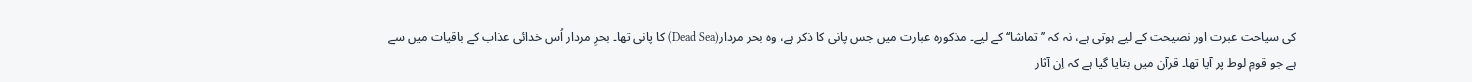کی سیاحت عبرت اور نصیحت کے لیے ہوتی ہے، نہ کہ ’’تماشا‘‘ کے لیے۔ مذکورہ عبارت میں جس پانی کا ذکر ہے، وہ بحر مردار(Dead Sea) کا پانی تھا۔ بحرِ مردار اُس خدائی عذاب کے باقیات میں سے ہے جو قومِ لوط پر آیا تھا۔ قرآن میں بتایا گیا ہے کہ اِن آثار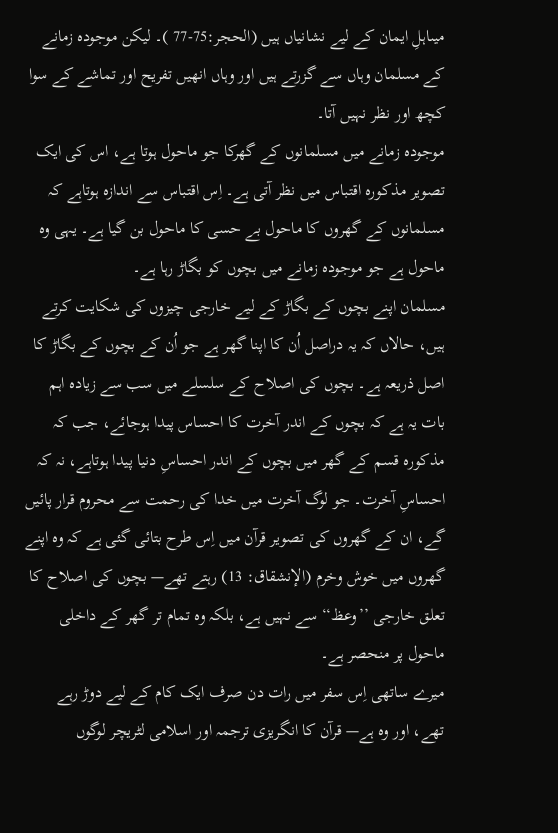میںاہلِ ایمان کے لیے نشانیاں ہیں (الحجر:75-77 )۔ لیکن موجودہ زمانے کے مسلمان وہاں سے گزرتے ہیں اور وہاں انھیں تفریح اور تماشے کے سوا کچھ اور نظر نہیں آتا۔
موجودہ زمانے میں مسلمانوں کے گھرکا جو ماحول ہوتا ہے، اس کی ایک تصویر مذکورہ اقتباس میں نظر آتی ہے۔ اِس اقتباس سے اندازہ ہوتاہے کہ مسلمانوں کے گھروں کا ماحول بے حسی کا ماحول بن گیا ہے۔ یہی وہ ماحول ہے جو موجودہ زمانے میں بچوں کو بگاڑ رہا ہے۔
مسلمان اپنے بچوں کے بگاڑ کے لیے خارجی چیزوں کی شکایت کرتے ہیں، حالاں کہ یہ دراصل اُن کا اپنا گھر ہے جو اُن کے بچوں کے بگاڑ کا اصل ذریعہ ہے۔ بچوں کی اصلاح کے سلسلے میں سب سے زیادہ اہم بات یہ ہے کہ بچوں کے اندر آخرت کا احساس پیدا ہوجائے، جب کہ مذکورہ قسم کے گھر میں بچوں کے اندر احساسِ دنیا پیدا ہوتاہے، نہ کہ احساسِ آخرت۔ جو لوگ آخرت میں خدا کی رحمت سے محروم قرار پائیں گے، ان کے گھروں کی تصویر قرآن میں اِس طرح بتائی گئی ہے کہ وہ اپنے گھروں میں خوش وخرم (الإنشقاق: 13) رہتے تھے— بچوں کی اصلاح کا تعلق خارجی ’’وعظ‘‘ سے نہیں ہے، بلکہ وہ تمام تر گھر کے داخلی ماحول پر منحصر ہے۔
میرے ساتھی اِس سفر میں رات دن صرف ایک کام کے لیے دوڑ رہے تھے، اور وہ ہے— قرآن کا انگریزی ترجمہ اور اسلامی لٹریچر لوگوں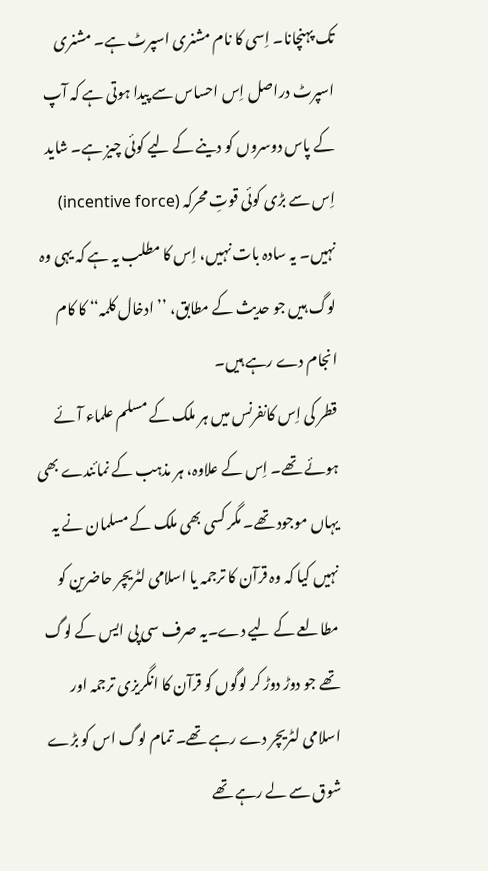تک پہنچانا۔ اِسی کا نام مشنری اسپرٹ ہے۔ مشنری اسپرٹ دراصل اِس احساس سے پیدا ہوتی ہے کہ آپ کے پاس دوسروں کو دینے کے لیے کوئی چیز ہے۔ شاید اِس سے بڑی کوئی قوتِ محرکہ (incentive force) نہیں۔ یہ سادہ بات نہیں، اِس کا مطلب یہ ہے کہ یہی وہ لوگ ہیں جو حدیث کے مطابق، ’’ادخال کلمہ‘‘ کا کام انجام دے رہے ہیں۔
قطر کی اِس کانفرنس میں ہر ملک کے مسلم علماء آئے ہوئے تھے۔ اِس کے علاوہ، ہر مذہب کے نمائندے بھی یہاں موجود تھے۔ مگر کسی بھی ملک کے مسلمان نے یہ نہیں کیا کہ وہ قرآن کا ترجمہ یا اسلامی لٹریچر حاضرین کو مطالعے کے لیے دے۔یہ صرف سی پی ایس کے لوگ تھے جو دوڑ دوڑ کر لوگوں کو قرآن کا انگریزی ترجمہ اور اسلامی لٹریچر دے رہے تھے۔ تمام لوگ اس کو بڑے شوق سے لے رہے تھے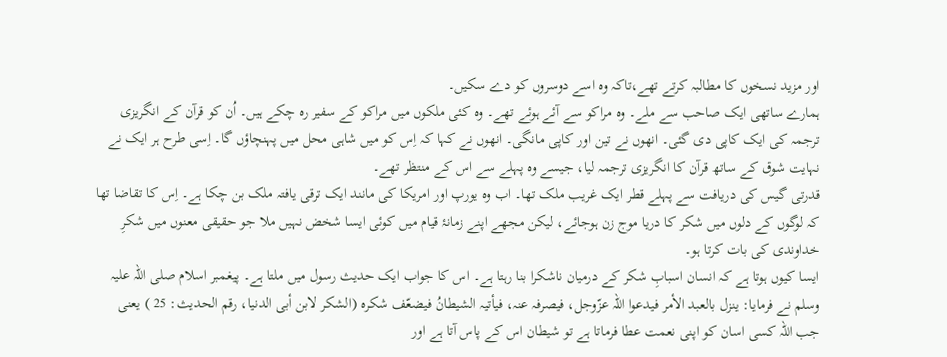اور مزید نسخوں کا مطالبہ کرتے تھے،تاکہ وہ اسے دوسروں کو دے سکیں۔
ہمارے ساتھی ایک صاحب سے ملے۔ وہ مراکو سے آئے ہوئے تھے۔ وہ کئی ملکوں میں مراکو کے سفیر رہ چکے ہیں۔ اُن کو قرآن کے انگریزی ترجمہ کی ایک کاپی دی گئی۔ انھوں نے تین اور کاپی مانگی۔ انھوں نے کہا کہ اِس کو میں شاہی محل میں پہنچاؤں گا۔ اِسی طرح ہر ایک نے نہایت شوق کے ساتھ قرآن کا انگریزی ترجمہ لیا، جیسے وہ پہلے سے اس کے منتظر تھے۔
قدرتی گیس کی دریافت سے پہلے قطر ایک غریب ملک تھا۔ اب وہ یورپ اور امریکا کی مانند ایک ترقی یافتہ ملک بن چکا ہے۔ اِس کا تقاضا تھا کہ لوگوں کے دلوں میں شکر کا دریا موج زن ہوجائے، لیکن مجھے اپنے زمانۂ قیام میں کوئی ایسا شخض نہیں ملا جو حقیقی معنوں میں شکرِ خداوندی کی بات کرتا ہو۔
ایسا کیوں ہوتا ہے کہ انسان اسبابِ شکر کے درمیان ناشکرا بنا رہتا ہے۔ اس کا جواب ایک حدیث رسول میں ملتا ہے۔ پیغمبر اسلام صلی اللہ علیہ وسلم نے فرمایا: ینزل بالعبد الأمر فیدعوا اللہ عزّوجل، فیصرفہ عنہ، فیأتیہ الشیطانُ فیضعّف شکرہ (الشکر لابن أبی الدنیا، رقم الحدیث: 25 ) یعنی جب اللہ کسی اسان کو اپنی نعمت عطا فرماتا ہے تو شیطان اس کے پاس آتا ہے اور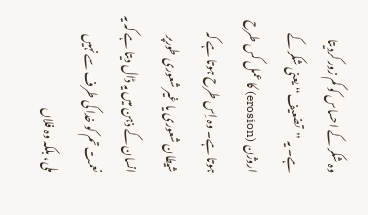وہ شکر کے احساس کو کم زور کردیتا ہے۔ یہ ’’تضعیف‘‘ یعنی شکر کے اروژن (erosion) کا عمل کس طرح ہوتا ہے۔ وہ اِس طرح ہوتا ہے کہ شیطان شعوری یا غیر شعوری طورپر انسان کے ذہن میں یہ ڈال دیتا ہے کہ یہ نعمت تم کو خدا کی طرف سے نہیں ملی، بلکہ وہ فلاں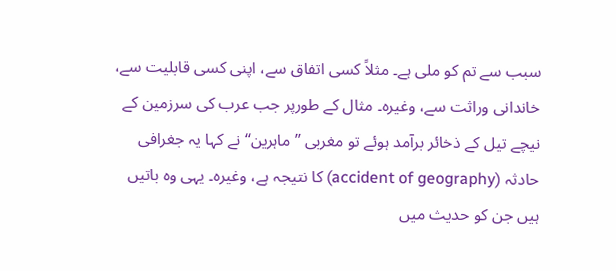سبب سے تم کو ملی ہے۔ مثلاً کسی اتفاق سے، اپنی کسی قابلیت سے، خاندانی وراثت سے، وغیرہ۔ مثال کے طورپر جب عرب کی سرزمین کے نیچے تیل کے ذخائر برآمد ہوئے تو مغربی ’’ماہرین‘‘ نے کہا یہ جغرافی حادثہ (accident of geography) کا نتیجہ ہے، وغیرہ۔ یہی وہ باتیں ہیں جن کو حدیث میں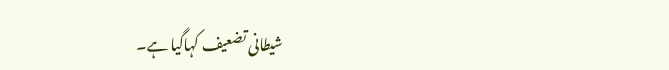شیطانی تضعیف کہاگیا ہے۔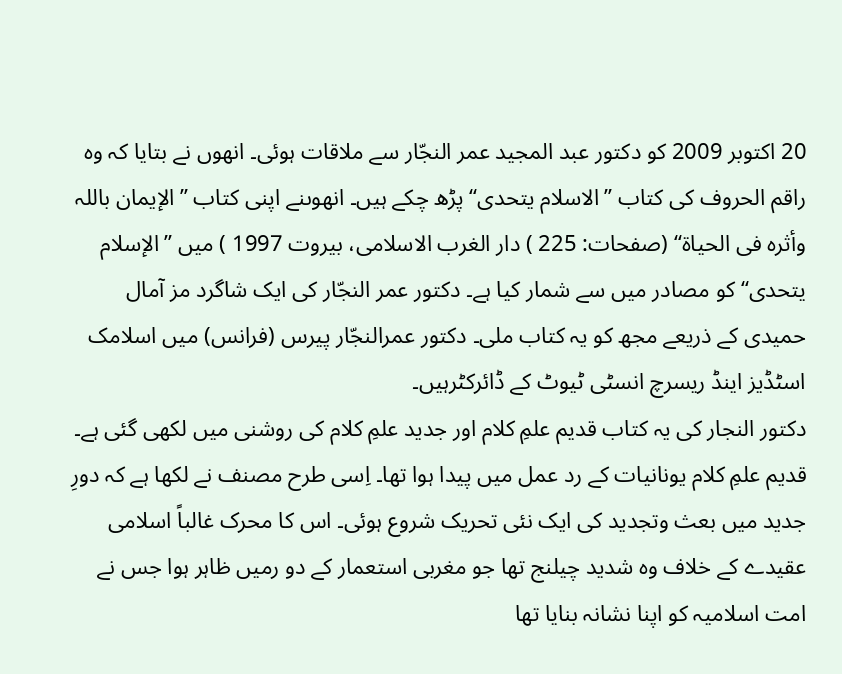20 اکتوبر 2009 کو دکتور عبد المجید عمر النجّار سے ملاقات ہوئی۔ انھوں نے بتایا کہ وہ راقم الحروف کی کتاب ’’الاسلام یتحدی‘‘ پڑھ چکے ہیں۔ انھوںنے اپنی کتاب ’’الإیمان باللہ وأثرہ فی الحیاۃ‘‘ (صفحات: 225 ) دار الغرب الاسلامی، بیروت 1997 ) میں ’’الإسلام یتحدی‘‘ کو مصادر میں سے شمار کیا ہے۔ دکتور عمر النجّار کی ایک شاگرد مز آمال حمیدی کے ذریعے مجھ کو یہ کتاب ملی۔ دکتور عمرالنجّار پیرس (فرانس) میں اسلامک اسٹڈیز اینڈ ریسرچ انسٹی ٹیوٹ کے ڈائرکٹرہیں۔
دکتور النجار کی یہ کتاب قدیم علمِ کلام اور جدید علمِ کلام کی روشنی میں لکھی گئی ہے۔ قدیم علمِ کلام یونانیات کے رد عمل میں پیدا ہوا تھا۔ اِسی طرح مصنف نے لکھا ہے کہ دورِ جدید میں بعث وتجدید کی ایک نئی تحریک شروع ہوئی۔ اس کا محرک غالباً اسلامی عقیدے کے خلاف وہ شدید چیلنج تھا جو مغربی استعمار کے دو رمیں ظاہر ہوا جس نے امت اسلامیہ کو اپنا نشانہ بنایا تھا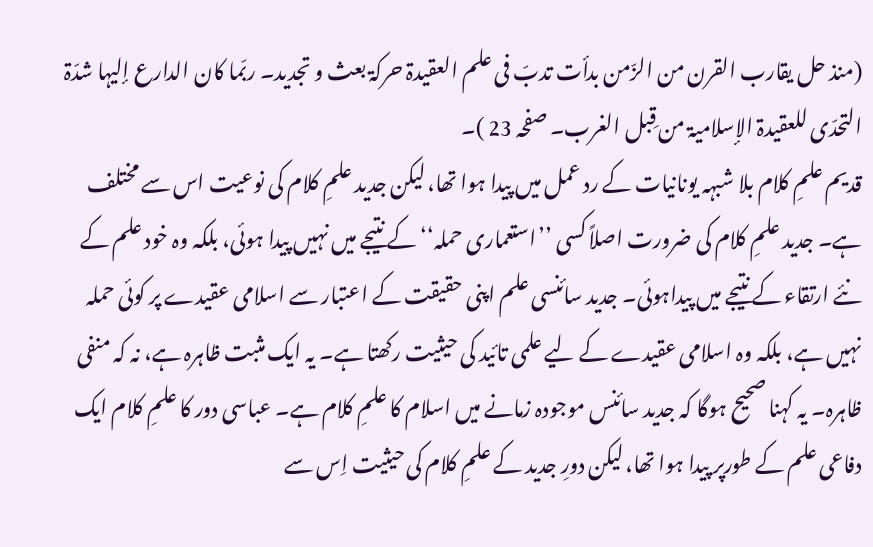(منذ حل یقارب القرن من الزّمن بدأت تدبّ فی علم العقیدۃ حرکۃ بعث و تجدید۔ ربّما کان الدارع إلیہا شدّۃ التحدّی للعقیدۃ الإسلامیۃ من قِبل الغرب۔ صفحہ 23 )۔
قدیم علمِ کلام بلا شبہہ یونانیات کے رد عمل میں پیدا ہوا تھا، لیکن جدید علمِ کلام کی نوعیت اس سے مختلف ہے۔ جدید علمِ کلام کی ضرورت اصلاً کسی ’’استعماری حملہ‘‘ کے نتیجے میں نہیں پیدا ہوئی، بلکہ وہ خود علم کے نئے ارتقاء کے نتیجے میں پیداہوئی۔ جدید سائنسی علم اپنی حقیقت کے اعتبار سے اسلامی عقیدے پر کوئی حملہ نہیں ہے، بلکہ وہ اسلامی عقیدے کے لیے علمی تائید کی حیثیت رکھتا ہے۔ یہ ایک مثبت ظاہرہ ہے، نہ کہ منفی ظاہرہ۔ یہ کہنا صحیح ہوگا کہ جدید سائنس موجودہ زمانے میں اسلام کا علمِ کلام ہے۔ عباسی دور کا علمِ کلام ایک دفاعی علم کے طورپر پیدا ہوا تھا، لیکن دورِ جدید کے علمِ کلام کی حیثیت اِس سے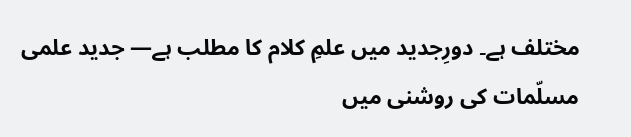مختلف ہے۔ دورِجدید میں علمِ کلام کا مطلب ہے— جدید علمی مسلّمات کی روشنی میں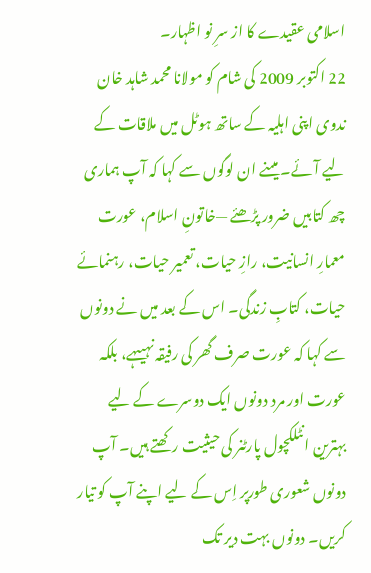اسلامی عقیدے کا از سرِ نو اظہار۔
22 اکتوبر 2009 کی شام کو مولانا محمد شاہد خان ندوی اپنی اہلیہ کے ساتھ ہوٹل میں ملاقات کے لیے آئے۔ میںنے ان لوگوں سے کہا کہ آپ ہماری چھ کتابیں ضرور پڑھئے —خاتونِ اسلام، عورت معمارِ انسانیت، رازِ حیات، تعمیر حیات، رہنمائے حیات، کتابِ زندگی۔ اس کے بعد میں نے دونوں سے کہا کہ عورت صرف گھر کی رفیقہ نہیںہے، بلکہ عورت اور مرد دونوں ایک دوسرے کے لیے بہترین انٹلکچول پارٹنر کی حیثیت رکھتے ہیں۔ آپ دونوں شعوری طورپر اِس کے لیے اپنے آپ کو تیار کریں۔ دونوں بہت دیر تک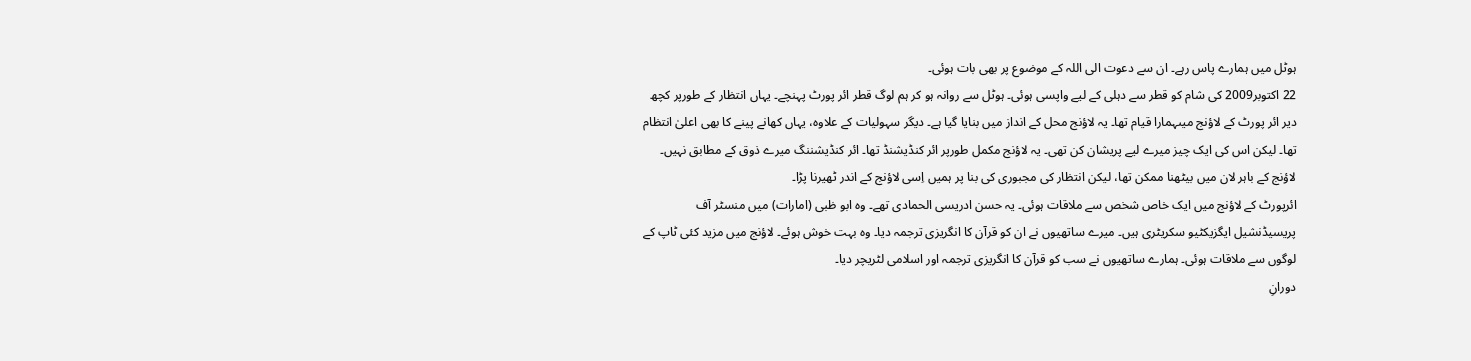ہوٹل میں ہمارے پاس رہے۔ ان سے دعوت الی اللہ کے موضوع پر بھی بات ہوئی۔
22 اکتوبر2009 کی شام کو قطر سے دہلی کے لیے واپسی ہوئی۔ ہوٹل سے روانہ ہو کر ہم لوگ قطر ائر پورٹ پہنچے۔ یہاں انتظار کے طورپر کچھ دیر ائر پورٹ کے لاؤنج میںہمارا قیام تھا۔ یہ لاؤنج محل کے انداز میں بنایا گیا ہے۔ دیگر سہولیات کے علاوہ، یہاں کھانے پینے کا بھی اعلیٰ انتظام تھا۔ لیکن اس کی ایک چیز میرے لیے پریشان کن تھی۔ یہ لاؤنج مکمل طورپر ائر کنڈیشنڈ تھا۔ ائر کنڈیشننگ میرے ذوق کے مطابق نہیں۔ لاؤنج کے باہر لان میں بیٹھنا ممکن تھا، لیکن انتظار کی مجبوری کی بنا پر ہمیں اِسی لاؤنج کے اندر ٹھیرنا پڑا۔
ائرپورٹ کے لاؤنج میں ایک خاص شخص سے ملاقات ہوئی۔ یہ حسن ادریسی الحمادی تھے۔ وہ ابو ظبی (امارات) میں منسٹر آف پریسیڈنشیل ایگزیکٹیو سکریٹری ہیں۔ میرے ساتھیوں نے ان کو قرآن کا انگریزی ترجمہ دیا۔ وہ بہت خوش ہوئے۔ لاؤنج میں مزید کئی ٹاپ کے لوگوں سے ملاقات ہوئی۔ ہمارے ساتھیوں نے سب کو قرآن کا انگریزی ترجمہ اور اسلامی لٹریچر دیا۔
دورانِ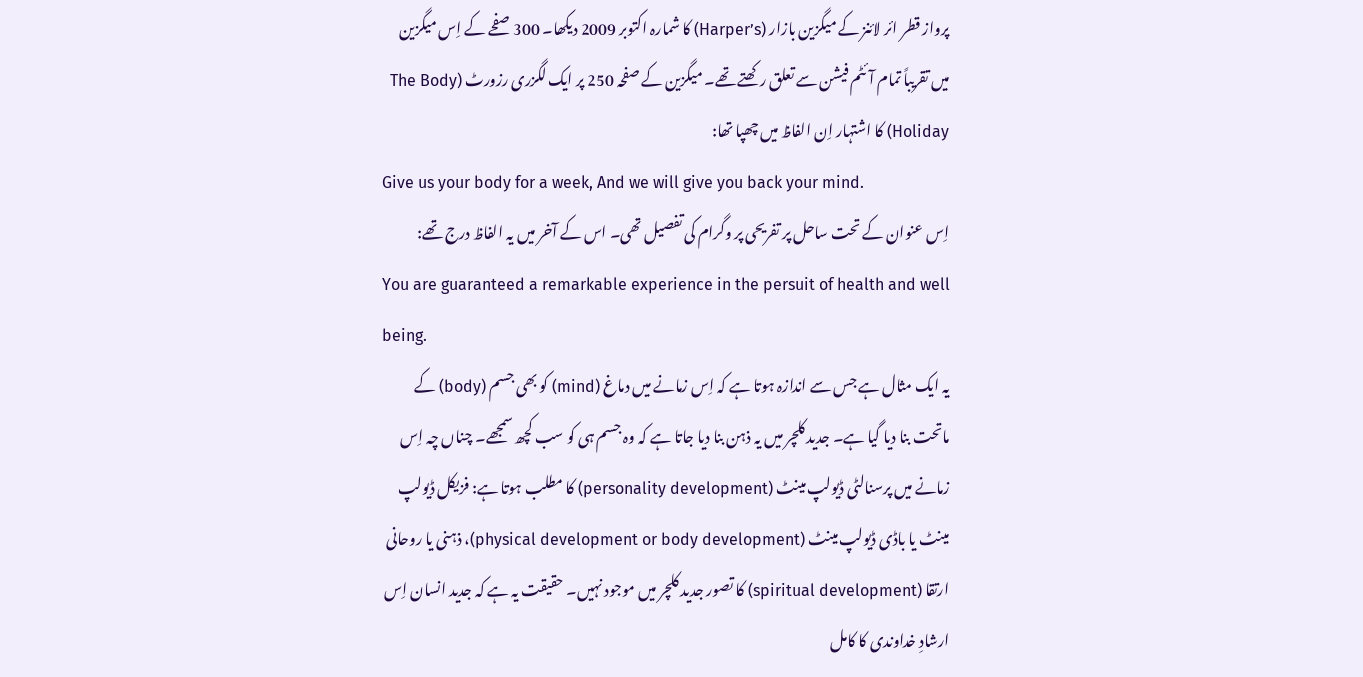پرواز قطر ائر لائنز کے میگزین بازار (Harper’s) کا شمارہ اکتوبر 2009 دیکھا۔ 300 صفحے کے اِس میگزین میں تقریباً تمام آئٹم فیشن سے تعلق رکھتے تھے۔ میگزین کے صفحہ 250 پر ایک لگزری رزورٹ (The Body Holiday) کا اشتہار اِن الفاظ میں چھپا تھا:
Give us your body for a week, And we will give you back your mind.
اِس عنوان کے تحت ساحل پر تفریحی پر وگرام کی تفصیل تھی۔ اس کے آخر میں یہ الفاظ درج تھے:
You are guaranteed a remarkable experience in the persuit of health and well being.
یہ ایک مثال ہے جس سے اندازہ ہوتا ہے کہ اِس زمانے میں دماغ (mind) کو بھی جسم (body) کے ماتحت بنا دیا گیا ہے۔ جدید کلچر میں یہ ذہن بنا دیا جاتا ہے کہ وہ جسم ہی کو سب کچھ سمجھے۔ چناں چہ اِس زمانے میں پرسنالٹی ڈیولپ مینٹ (personality development) کا مطلب ہوتا ہے: فزیکل ڈیولپ مینٹ یا باڈی ڈیولپ مینٹ (physical development or body development)، ذہنی یا روحانی ارتقا (spiritual development) کا تصور جدید کلچر میں موجود نہیں۔ حقیقت یہ ہے کہ جدید انسان اِس ارشادِ خداوندی کا کامل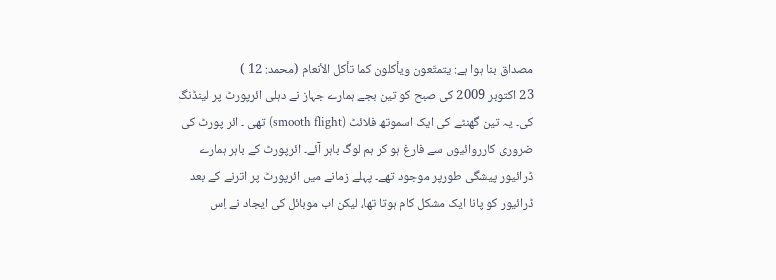مصداق بنا ہوا ہے: یتمتّعون ویأکلون کما تأکل الأنعام (محمد: 12 )
23 اکتوبر 2009 کی صبح کو تین بجے ہمارے جہاز نے دہلی ائرپورٹ پر لینڈنگ کی۔ یہ تین گھنٹے کی ایک اسموتھ فلائٹ (smooth flight) تھی ۔ ائر پورٹ کی ضروری کارروائیوں سے فارغ ہو کر ہم لوگ باہر آئے۔ ائرپورٹ کے باہر ہمارے ڈرائیور پیشگی طورپر موجود تھے۔ پہلے زمانے میں ائرپورٹ پر اترنے کے بعد ڈرائیور کو پانا ایک مشکل کام ہوتا تھا، لیکن اب موبائل کی ایجاد نے اِس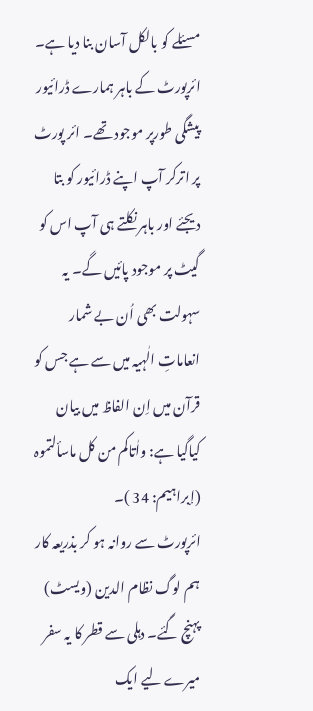مسئلے کو بالکل آسان بنا دیا ہے۔ ائرپورٹ کے باہر ہمارے ڈرائیور پیشگی طورپر موجود تھے۔ ائر پورٹ پر اترکر آپ اپنے ڈرائیور کو بتا دیجئے اور باہر نکلتے ہی آپ اس کو گیٹ پر موجود پائیں گے۔ یہ سہولت بھی اُن بے شمار انعاماتِ الٰہیہ میں سے ہے جس کو قرآن میں اِن الفاظ میں بیان کیاگیا ہے: واٰتاکم من کل ماسألتموہ (إبراہیم: 34 )۔
ائرپورٹ سے روانہ ہو کر بذریعہ کار ہم لوگ نظام الدین (ویسٹ) پہنچ گئے۔ دہلی سے قطر کا یہ سفر میرے لیے ایک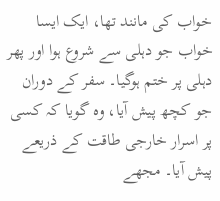خواب کی مانند تھا، ایک ایسا خواب جو دہلی سے شروع ہوا اور پھر دہلی پر ختم ہوگیا۔ سفر کے دوران جو کچھ پیش آیا، وہ گویا کہ کسی پر اسرار خارجی طاقت کے ذریعے پیش آیا۔ مجھے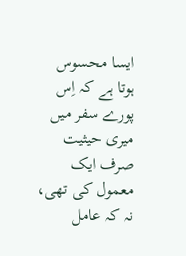ایسا محسوس ہوتا ہے کہ اِس پورے سفر میں میری حیثیت صرف ایک معمول کی تھی، نہ کہ عامل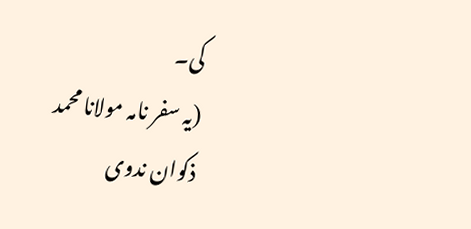کی۔
(یہ سفر نامہ مولانا محمد ذکوان ندوی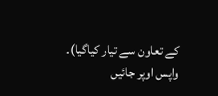کے تعاون سے تیار کیاگیا)۔
واپس اوپر جائیں